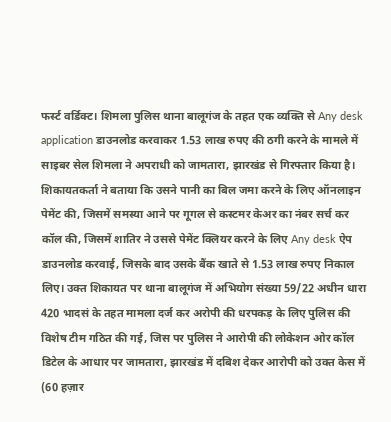फर्स्ट वर्डिक्ट। शिमला पुलिस थाना बालूगंज के तहत एक व्यक्ति से Any desk application डाउनलोड करवाकर 1.53 लाख रुपए की ठगी करने के मामले में साइबर सेल शिमला ने अपराधी को जामतारा, झारखंड से गिरफ्तार किया है। शिकायतकर्ता ने बताया कि उसने पानी का बिल जमा करने के लिए ऑनलाइन पेमेंट की, जिसमें समस्या आने पर गूगल से कस्टमर केअर का नंबर सर्च कर कॉल की, जिसमें शातिर ने उससे पेमेंट क्लियर करने के लिए Any desk ऐप डाउनलोड करवाई, जिसके बाद उसके बैंक खाते से 1.53 लाख रुपए निकाल लिए। उक्त शिकायत पर थाना बालूगंज में अभियोग संख्या 59/22 अधीन धारा 420 भादसं के तहत मामला दर्ज कर अरोपी की धरपकड़ के लिए पुलिस की विशेष टीम गठित की गई, जिस पर पुलिस ने आरोपी की लोकेशन ओर कॉल डिटेल के आधार पर जामतारा, झारखंड में दबिश देकर आरोपी को उक्त केस में (60 हज़ार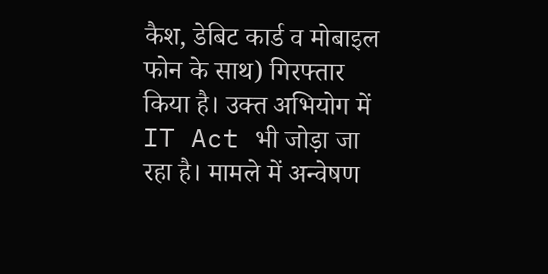कैश, डेबिट कार्ड व मोबाइल फोन के साथ) गिरफ्तार किया है। उक्त अभियोग में IT Act भी जोड़ा जा रहा है। मामले में अन्वेषण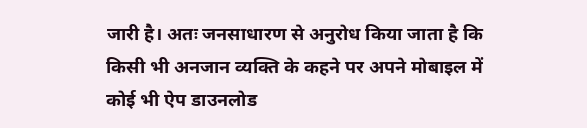जारी है। अतः जनसाधारण से अनुरोध किया जाता है कि किसी भी अनजान व्यक्ति के कहने पर अपने मोबाइल में कोई भी ऐप डाउनलोड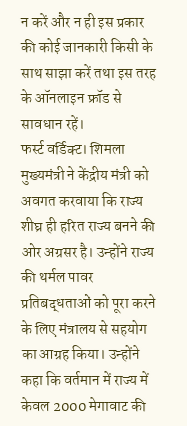न करें और न ही इस प्रकार की कोई जानकारी किसी के साथ साझा करें तथा इस तरह के ऑनलाइन फ्रॉड से सावधान रहें।
फर्स्ट वर्डिक्ट। शिमला मुख्यमंत्री ने केंद्रीय मंत्री को अवगत करवाया कि राज्य शीघ्र ही हरित राज्य बनने की ओर अग्रसर है। उन्होंने राज्य की थर्मल पावर प्रतिबद्धताओं को पूरा करने के लिए मंत्रालय से सहयोग का आग्रह किया। उन्होंने कहा कि वर्तमान में राज्य में केवल 2000 मेगावाट की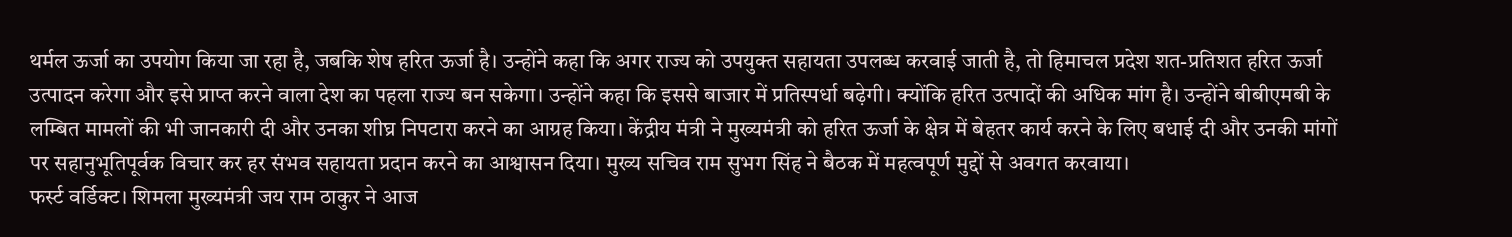थर्मल ऊर्जा का उपयोग किया जा रहा है, जबकि शेष हरित ऊर्जा है। उन्होंने कहा कि अगर राज्य को उपयुक्त सहायता उपलब्ध करवाई जाती है, तो हिमाचल प्रदेश शत-प्रतिशत हरित ऊर्जा उत्पादन करेगा और इसे प्राप्त करने वाला देश का पहला राज्य बन सकेगा। उन्होंने कहा कि इससे बाजार में प्रतिस्पर्धा बढ़ेगी। क्योंकि हरित उत्पादों की अधिक मांग है। उन्होंने बीबीएमबी के लम्बित मामलों की भी जानकारी दी और उनका शीघ्र निपटारा करने का आग्रह किया। केंद्रीय मंत्री ने मुख्यमंत्री को हरित ऊर्जा के क्षेत्र में बेहतर कार्य करने के लिए बधाई दी और उनकी मांगों पर सहानुभूतिपूर्वक विचार कर हर संभव सहायता प्रदान करने का आश्वासन दिया। मुख्य सचिव राम सुभग सिंह ने बैठक में महत्वपूर्ण मुद्दों से अवगत करवाया।
फर्स्ट वर्डिक्ट। शिमला मुख्यमंत्री जय राम ठाकुर ने आज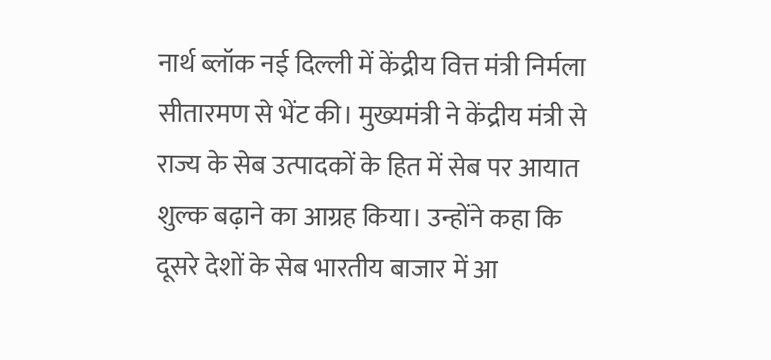नार्थ ब्लॉक नई दिल्ली में केंद्रीय वित्त मंत्री निर्मला सीतारमण से भेंट की। मुख्यमंत्री ने केंद्रीय मंत्री से राज्य के सेब उत्पादकों के हित में सेब पर आयात शुल्क बढ़ाने का आग्रह किया। उन्होंने कहा कि दूसरे देशों के सेब भारतीय बाजार में आ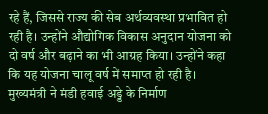रहे हैं, जिससे राज्य की सेब अर्थव्यवस्था प्रभावित हो रही है। उन्होंने औद्योगिक विकास अनुदान योजना को दो वर्ष और बढ़ाने का भी आग्रह किया। उन्होंने कहा कि यह योजना चालू वर्ष में समाप्त हो रही है। मुख्यमंत्री ने मंडी हवाई अड्डे के निर्माण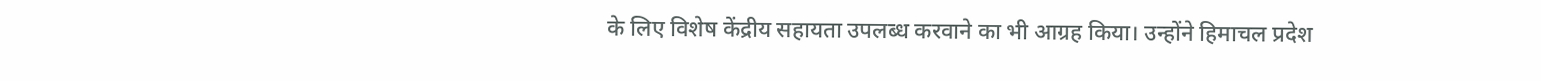के लिए विशेष केंद्रीय सहायता उपलब्ध करवाने का भी आग्रह किया। उन्होंने हिमाचल प्रदेश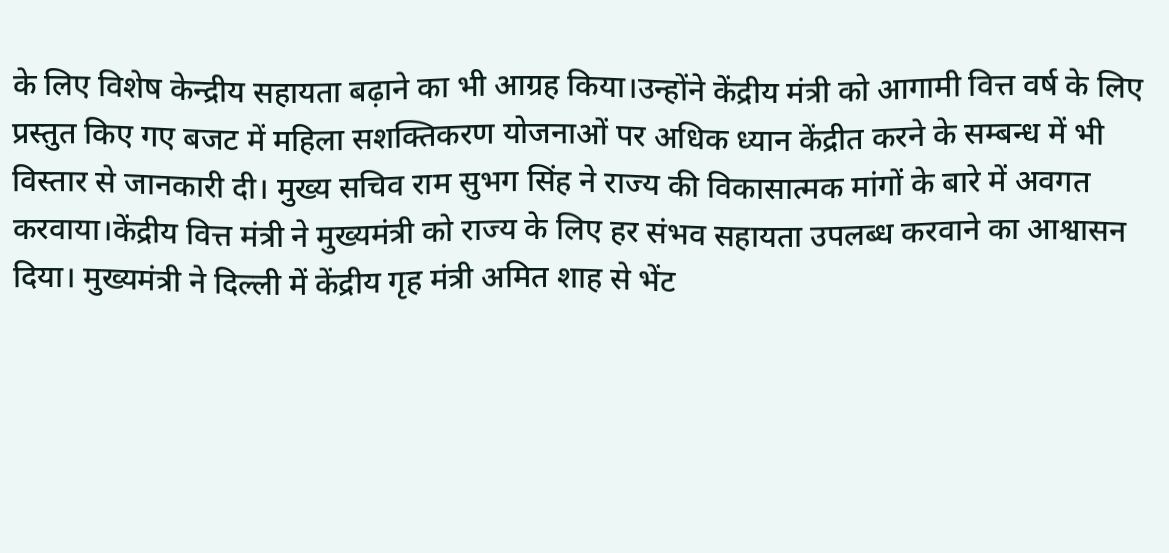के लिए विशेष केन्द्रीय सहायता बढ़ाने का भी आग्रह किया।उन्होंने केंद्रीय मंत्री को आगामी वित्त वर्ष के लिए प्रस्तुत किए गए बजट में महिला सशक्तिकरण योजनाओं पर अधिक ध्यान केंद्रीत करने के सम्बन्ध में भी विस्तार से जानकारी दी। मुख्य सचिव राम सुभग सिंह ने राज्य की विकासात्मक मांगों के बारे में अवगत करवाया।केंद्रीय वित्त मंत्री ने मुख्यमंत्री को राज्य के लिए हर संभव सहायता उपलब्ध करवाने का आश्वासन दिया। मुख्यमंत्री ने दिल्ली में केंद्रीय गृह मंत्री अमित शाह से भेंट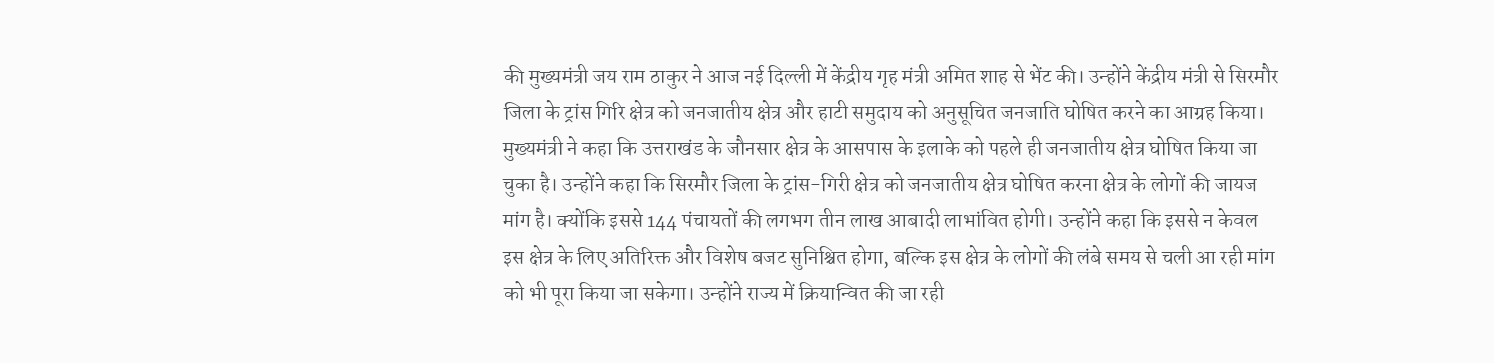की मुख्यमंत्री जय राम ठाकुर ने आज नई दिल्ली में केंद्रीय गृह मंत्री अमित शाह से भेंट की। उन्होंने केंद्रीय मंत्री से सिरमौर जिला के ट्रांस गिरि क्षेत्र को जनजातीय क्षेत्र और हाटी समुदाय को अनुसूचित जनजाति घोषित करने का आग्रह किया। मुख्यमंत्री ने कहा कि उत्तराखंड के जौनसार क्षेत्र के आसपास के इलाके को पहले ही जनजातीय क्षेत्र घोषित किया जा चुका है। उन्होंने कहा कि सिरमौर जिला के ट्रांस-गिरी क्षेत्र को जनजातीय क्षेत्र घोषित करना क्षेत्र के लोगों की जायज मांग है। क्योंकि इससे 144 पंचायतों की लगभग तीन लाख आबादी लाभांवित होगी। उन्होंने कहा कि इससे न केवल इस क्षेत्र के लिए अतिरिक्त और विशेष बजट सुनिश्चित होगा, बल्कि इस क्षेत्र के लोगों की लंबे समय से चली आ रही मांग को भी पूरा किया जा सकेगा। उन्होंने राज्य में क्रियान्वित की जा रही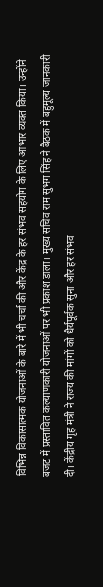विभिन्न विकासात्मक योजनाओं के बारे में भी चर्चा की और केंद्र के हर संभव सहयोग के लिए आभार व्यक्त किया। उन्होंने बजट में प्रस्तावित कल्याणकारी योजनाओं पर भी प्रकाश डाला। मुख्य सचिव राम सुभग सिंह ने बैठक में बहुमूल्य जानकारी दी। केंद्रीय गृह मंत्री ने राज्य की मांगों को धैर्यपूर्वक सुना और हर संभव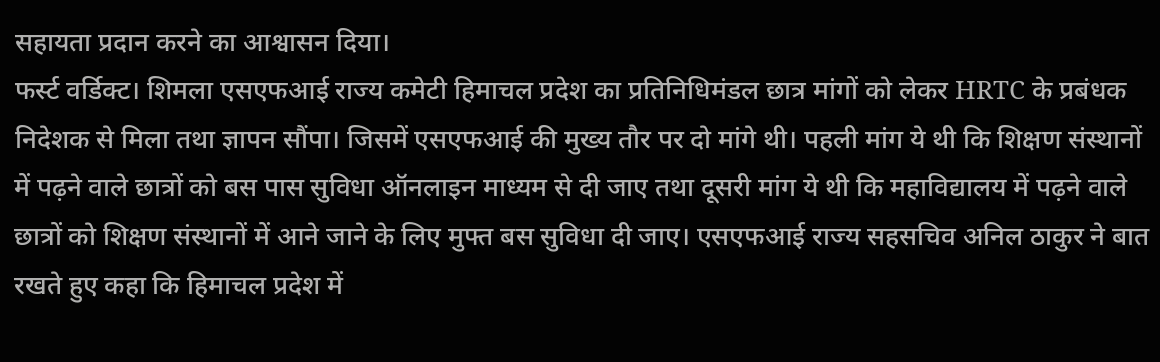सहायता प्रदान करने का आश्वासन दिया।
फर्स्ट वर्डिक्ट। शिमला एसएफआई राज्य कमेटी हिमाचल प्रदेश का प्रतिनिधिमंडल छात्र मांगों को लेकर HRTC के प्रबंधक निदेशक से मिला तथा ज्ञापन सौंपा। जिसमें एसएफआई की मुख्य तौर पर दो मांगे थी। पहली मांग ये थी कि शिक्षण संस्थानों में पढ़ने वाले छात्रों को बस पास सुविधा ऑनलाइन माध्यम से दी जाए तथा दूसरी मांग ये थी कि महाविद्यालय में पढ़ने वाले छात्रों को शिक्षण संस्थानों में आने जाने के लिए मुफ्त बस सुविधा दी जाए। एसएफआई राज्य सहसचिव अनिल ठाकुर ने बात रखते हुए कहा कि हिमाचल प्रदेश में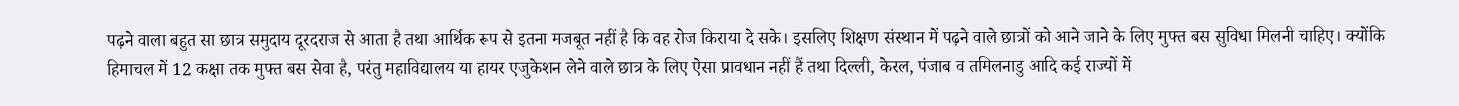पढ़ने वाला बहुत सा छात्र समुदाय दूरदराज से आता है तथा आर्थिक रूप से इतना मजबूत नहीं है कि वह रोज किराया दे सके। इसलिए शिक्षण संस्थान में पढ़ने वाले छात्रों को आने जाने के लिए मुफ्त बस सुविधा मिलनी चाहिए। क्योंकि हिमाचल में 12 कक्षा तक मुफ्त बस सेवा है, परंतु महाविद्यालय या हायर एजुकेशन लेने वाले छात्र के लिए ऐसा प्रावधान नहीं हैं तथा दिल्ली, केरल, पंजाब व तमिलनाडु आदि कई राज्यों में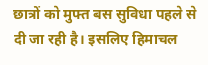छात्रों को मुफ्त बस सुविधा पहले से दी जा रही है। इसलिए हिमाचल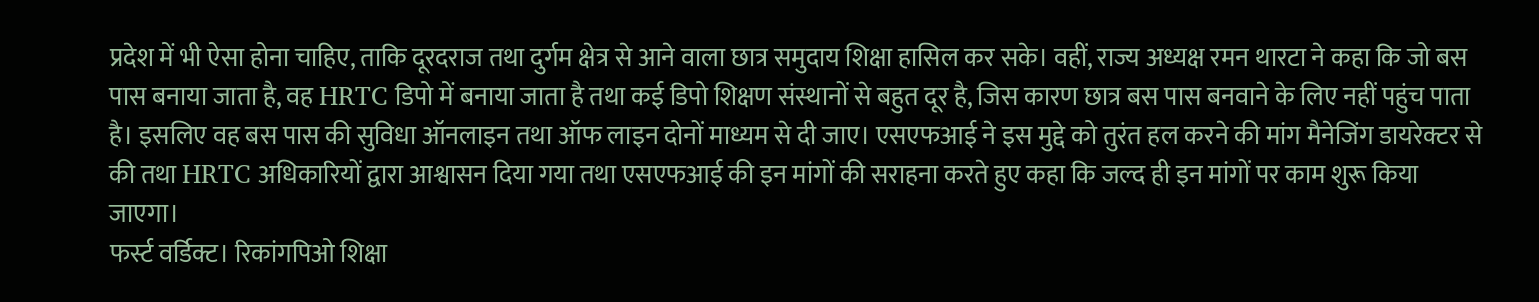प्रदेश में भी ऐसा होना चाहिए, ताकि दूरदराज तथा दुर्गम क्षेत्र से आने वाला छात्र समुदाय शिक्षा हासिल कर सके। वहीं, राज्य अध्यक्ष रमन थारटा ने कहा कि जो बस पास बनाया जाता है, वह HRTC डिपो में बनाया जाता है तथा कई डिपो शिक्षण संस्थानों से बहुत दूर है, जिस कारण छात्र बस पास बनवाने के लिए नहीं पहुंच पाता है। इसलिए वह बस पास की सुविधा ऑनलाइन तथा ऑफ लाइन दोनों माध्यम से दी जाए। एसएफआई ने इस मुद्दे को तुरंत हल करने की मांग मैनेजिंग डायरेक्टर से की तथा HRTC अधिकारियों द्वारा आश्वासन दिया गया तथा एसएफआई की इन मांगों की सराहना करते हुए कहा कि जल्द ही इन मांगों पर काम शुरू किया जाएगा।
फर्स्ट वर्डिक्ट। रिकांगपिओ शिक्षा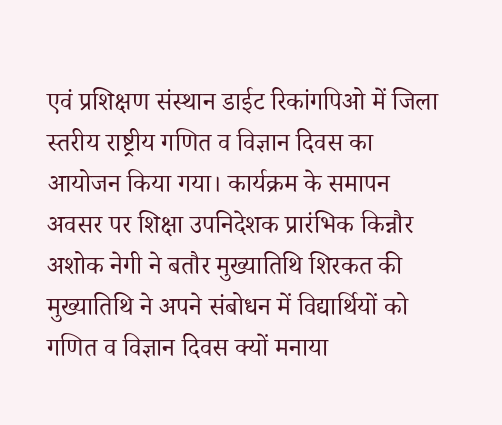एवं प्रशिक्षण संस्थान डाईट रिकांगपिओ में जिला स्तरीय राष्ट्रीय गणित व विज्ञान दिवस का आयोजन किया गया। कार्यक्रम के समापन अवसर पर शिक्षा उपनिदेशक प्रारंभिक किन्नौर अशोक नेगी ने बतौर मुख्यातिथि शिरकत की मुख्यातिथि ने अपने संबोधन में विद्यार्थियों को गणित व विज्ञान दिवस क्यों मनाया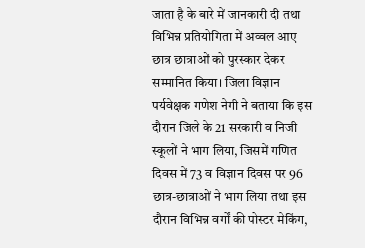जाता है के बारे में जानकारी दी तथा विभिन्न प्रतियोगिता में अव्वल आए छात्र छात्राओं को पुरस्कार देकर सम्मानित किया। जिला विज्ञान पर्यवेक्षक गणेश नेगी ने बताया कि इस दौरान जिले के 21 सरकारी व निजी स्कूलों ने भाग लिया, जिसमें गणित दिवस में 73 व विज्ञान दिवस पर 96 छात्र-छात्राओं ने भाग लिया तथा इस दौरान विभिन्न वर्गों की पोस्टर मेकिंग,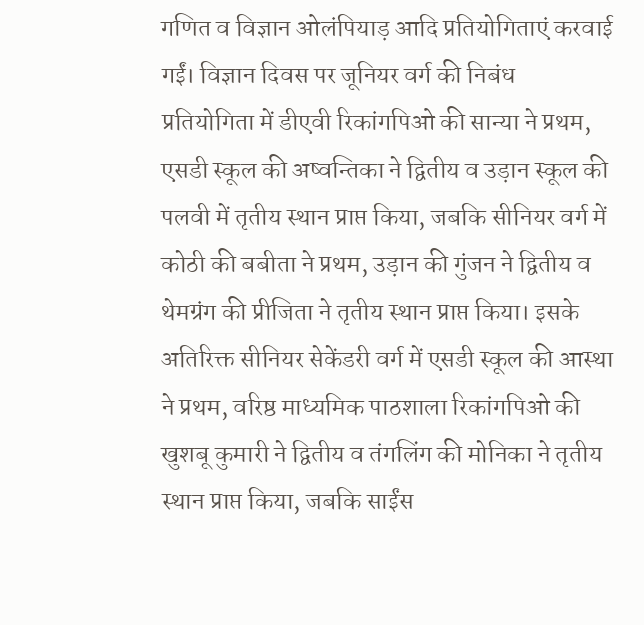गणित व विज्ञान ओलंपियाड़ आदि प्रतियोगिताएं करवाई गईं। विज्ञान दिवस पर जूनियर वर्ग की निबंध प्रतियोगिता में डीएवी रिकांगपिओ की सान्या ने प्रथम, एसडी स्कूल की अष्वन्तिका ने द्वितीय व उड़ान स्कूल की पलवी में तृतीय स्थान प्राप्त किया, जबकि सीनियर वर्ग में कोठी की बबीता ने प्रथम, उड़ान की गुंजन ने द्वितीय व थेमग्रंग की प्रीजिता ने तृतीय स्थान प्राप्त किया। इसके अतिरिक्त सीनियर सेकेंडरी वर्ग में एसडी स्कूल की आस्था ने प्रथम, वरिष्ठ माध्यमिक पाठशाला रिकांगपिओ की खुशबू कुमारी ने द्वितीय व तंगलिंग की मोनिका ने तृतीय स्थान प्राप्त किया, जबकि साईंस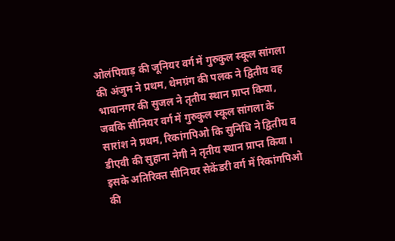ओलंपियाड़ की जूनियर वर्ग में गुरुकुल स्कूल सांगला की अंजुम ने प्रथम, थेमग्रंग की पलक ने द्वितीय वह भावानगर की सुजल ने तृतीय स्थान प्राप्त किया, जबकि सीनियर वर्ग में गुरुकुल स्कूल सांगला के सारांश ने प्रथम, रिकांगपिओ कि सुनिधि ने द्वितीय व डीएवी की सुहाना नेगी ने तृतीय स्थान प्राप्त किया। इसके अतिरिक्त सीनियर सेकेंडरी वर्ग में रिकांगपिओ की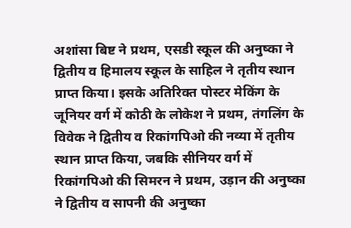अशांसा बिष्ट ने प्रथम, एसडी स्कूल की अनुष्का ने द्वितीय व हिमालय स्कूल के साहिल ने तृतीय स्थान प्राप्त किया। इसके अतिरिक्त पोस्टर मेकिंग के जूनियर वर्ग में कोठी के लोकेश ने प्रथम, तंगलिंग के विवेक ने द्वितीय व रिकांगपिओ की नव्या में तृतीय स्थान प्राप्त किया, जबकि सीनियर वर्ग में रिकांगपिओ की सिमरन ने प्रथम, उड़ान की अनुष्का ने द्वितीय व सापनी की अनुष्का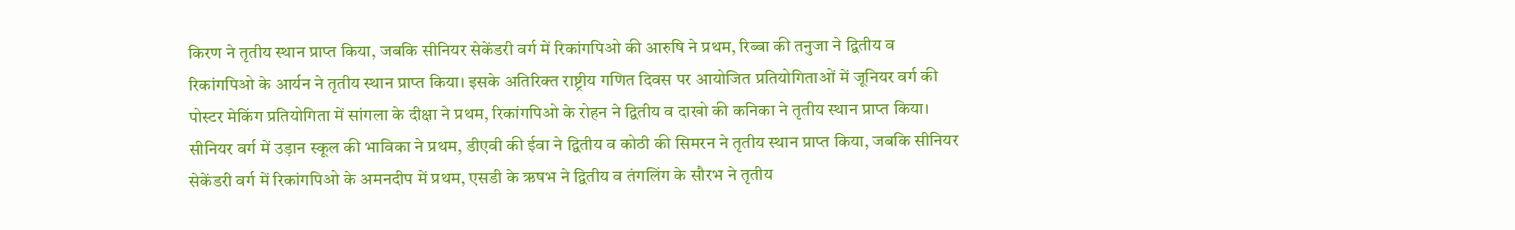किरण ने तृतीय स्थान प्राप्त किया, जबकि सीनियर सेकेंडरी वर्ग में रिकांगपिओ की आरुषि ने प्रथम, रिब्बा की तनुजा ने द्वितीय व रिकांगपिओ के आर्यन ने तृतीय स्थान प्राप्त किया। इसके अतिरिक्त राष्ट्रीय गणित दिवस पर आयोजित प्रतियोगिताओं में जूनियर वर्ग की पोस्टर मेकिंग प्रतियोगिता में सांगला के दीक्षा ने प्रथम, रिकांगपिओ के रोहन ने द्वितीय व दाखो की कनिका ने तृतीय स्थान प्राप्त किया। सीनियर वर्ग में उड़ान स्कूल की भाविका ने प्रथम, डीएवी की ईवा ने द्वितीय व कोठी की सिमरन ने तृतीय स्थान प्राप्त किया, जबकि सीनियर सेकेंडरी वर्ग में रिकांगपिओ के अमनदीप में प्रथम, एसडी के ऋषभ ने द्वितीय व तंगलिंग के सौरभ ने तृतीय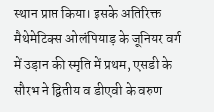स्थान प्राप्त किया। इसके अतिरिक्त मैथेमेटिक्स ओलंपियाड़ के जूनियर वर्ग में उड़ान की स्मृति में प्रथम, एसडी के सौरभ ने द्वितीय व डीएवी के वरुण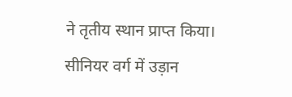ने तृतीय स्थान प्राप्त किया। सीनियर वर्ग में उड़ान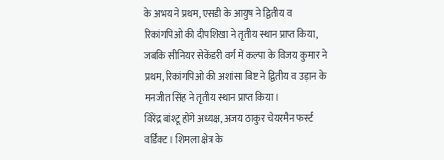के अभय ने प्रथम, एसडी के आयुष ने द्वितीय व रिकांगपिओ की दीपशिखा ने तृतीय स्थान प्राप्त किया, जबकि सीनियर सेकेंडरी वर्ग में कल्पा के विजय कुमार ने प्रथम, रिकांगपिओ की अशांसा बिष्ट ने द्वितीय व उड़ान के मनजीत सिंह ने तृतीय स्थान प्राप्त किया।
विरेंद्र बांश्टू होंगे अध्यक्ष, अजय ठाकुर चेयरमैन फर्स्ट वर्डिक्ट। शिमला क्षेत्र के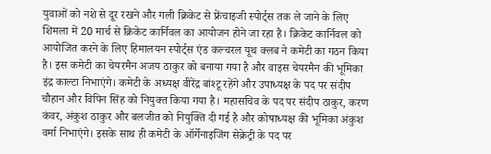युवाओं को नशे से दूर रखने और गली क्रिकेट से फ्रेंचाइजी स्पोर्ट्स तक ले जाने के लिए शिमला में 20 मार्च से क्रिकेट कार्निवल का आयोजन होने जा रहा है। क्रिकेट कार्निवल को आयोजित करने के लिए हिमालयन स्पोर्ट्स एंड कल्चरल यूथ क्लब ने कमेटी का गठन किया है। इस कमेटी का चेयरमैन अजय ठाकुर को बनाया गया है और वाइस चेयरमैन की भूमिका इंद्र काल्टा निभाएंगे। कमेटी के अध्यक्ष वीरेंद्र बांश्टू रहेंगे और उपाध्यक्ष के पद पर संदीप चौहान और विपिन सिंह को नियुक्त किया गया है। महासचिव के पद पर संदीप ठाकुर, करण कंवर, अंकुश ठाकुर और बलजीत को नियुक्ति दी गई है और कोषाध्यक्ष की भूमिका अंकुश वर्मा निभाएंगे। इसके साथ ही कमेटी के ऑर्गेनाइजिंग सेक्रेट्री के पद पर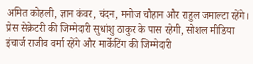अमित कोहली, ज्ञान कंवर, चंदन, मनोज चौहान और राहुल जमाल्टा रहेंगे। प्रेस सेक्रेटरी की जिम्मेदारी सुधांशु ठाकुर के पास रहेगी, सोशल मीडिया इंचार्ज राजीव वर्मा रहेंगे और मार्केटिंग की जिम्मेदारी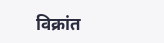विक्रांत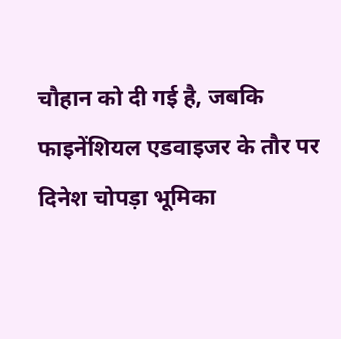चौहान को दी गई है, जबकि फाइनेंशियल एडवाइजर के तौर पर दिनेश चोपड़ा भूमिका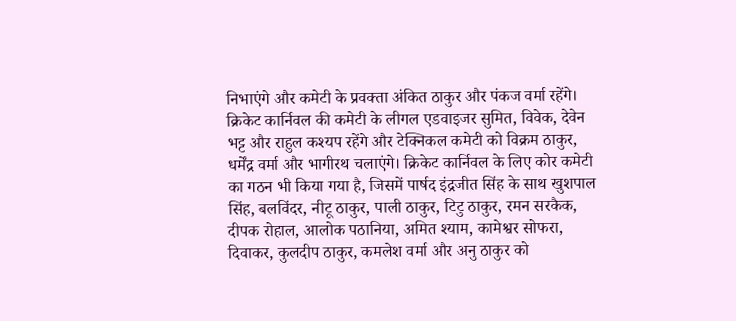निभाएंगे और कमेटी के प्रवक्ता अंकित ठाकुर और पंकज वर्मा रहेंगे। क्रिकेट कार्निवल की कमेटी के लीगल एडवाइजर सुमित, विवेक, देवेन भट्ट और राहुल कश्यप रहेंगे और टेक्निकल कमेटी को विक्रम ठाकुर, धर्मेंद्र वर्मा और भागीरथ चलाएंगे। क्रिकेट कार्निवल के लिए कोर कमेटी का गठन भी किया गया है, जिसमें पार्षद इंद्रजीत सिंह के साथ खुशपाल सिंह, बलविंदर, नीटू ठाकुर, पाली ठाकुर, टिटु ठाकुर, रमन सरकैक, दीपक रोहाल, आलोक पठानिया, अमित श्याम, कामेश्वर सोफरा, दिवाकर, कुलदीप ठाकुर, कमलेश वर्मा और अनु ठाकुर को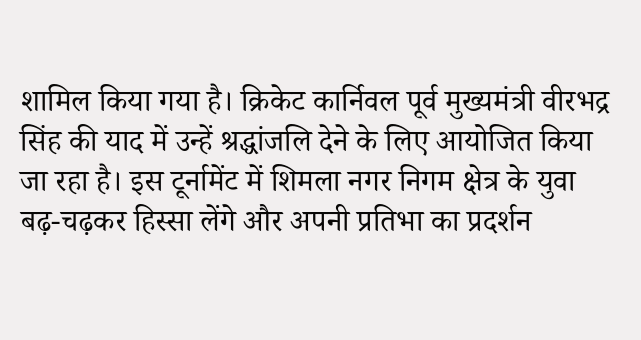शामिल किया गया है। क्रिकेट कार्निवल पूर्व मुख्यमंत्री वीरभद्र सिंह की याद में उन्हें श्रद्धांजलि देने के लिए आयोजित किया जा रहा है। इस टूर्नामेंट में शिमला नगर निगम क्षेत्र के युवा बढ़-चढ़कर हिस्सा लेंगे और अपनी प्रतिभा का प्रदर्शन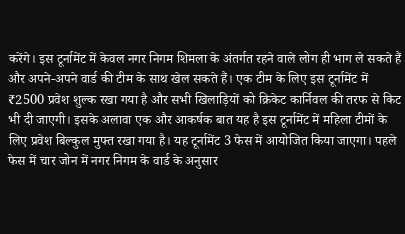करेंगे। इस टूर्नामेंट में केवल नगर निगम शिमला के अंतर्गत रहने वाले लोग ही भाग ले सकते हैं और अपने-अपने वार्ड की टीम के साथ खेल सकते हैं। एक टीम के लिए इस टूर्नामेंट में ₹2500 प्रवेश शुल्क रखा गया है और सभी खिलाड़ियों को क्रिकेट कार्निवल की तरफ से किट भी दी जाएगी। इसके अलावा एक और आकर्षक बात यह है इस टूर्नामेंट में महिला टीमों के लिए प्रवेश बिल्कुल मुफ्त रखा गया है। यह टूर्नामेंट 3 फेस में आयोजित किया जाएगा। पहले फेस में चार जोन में नगर निगम के वार्ड के अनुसार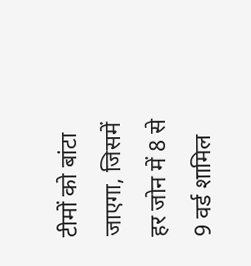टीमों को बांटा जाएगा, जिसमें हर जोन में 8 से 9 वर्ड शामिल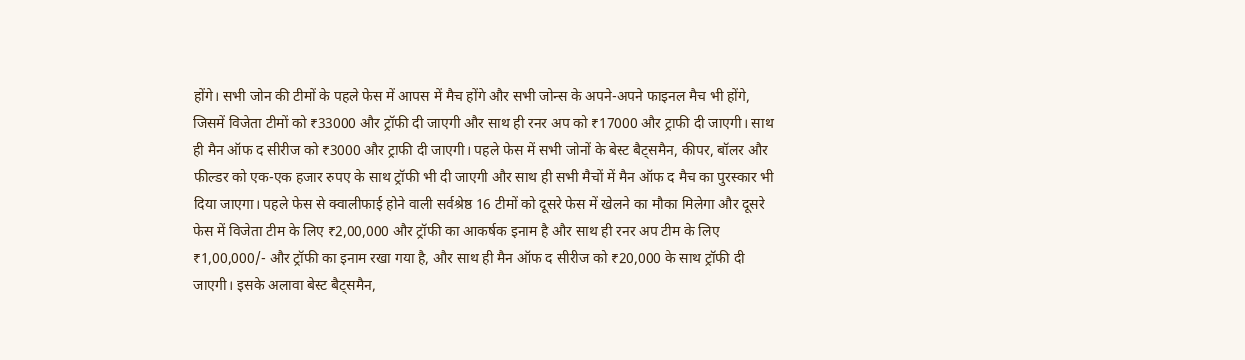होंगे। सभी जोन की टीमों के पहले फेस में आपस में मैच होंगे और सभी जोन्स के अपने-अपने फाइनल मैच भी होंगे, जिसमें विजेता टीमों को ₹33000 और ट्रॉफी दी जाएगी और साथ ही रनर अप को ₹17000 और ट्राफी दी जाएगी। साथ ही मैन ऑफ द सीरीज को ₹3000 और ट्राफी दी जाएगी। पहले फेस में सभी जोनों के बेस्ट बैट्समैन, कीपर, बॉलर और फील्डर को एक-एक हजार रुपए के साथ ट्रॉफी भी दी जाएगी और साथ ही सभी मैचों में मैन ऑफ द मैच का पुरस्कार भी दिया जाएगा। पहले फेस से क्वालीफाई होने वाली सर्वश्रेष्ठ 16 टीमों को दूसरे फेस में खेलने का मौका मिलेगा और दूसरे फेस में विजेता टीम के लिए ₹2,00,000 और ट्रॉफी का आकर्षक इनाम है और साथ ही रनर अप टीम के लिए ₹1,00,000/- और ट्रॉफी का इनाम रखा गया है, और साथ ही मैन ऑफ द सीरीज को ₹20,000 के साथ ट्रॉफी दी जाएगी। इसके अलावा बेस्ट बैट्समैन,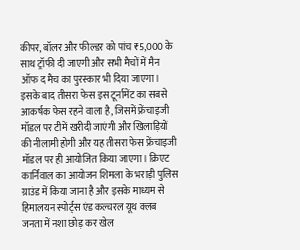कीपर, बॉलर और फील्डर को पांच ₹5,000 के साथ ट्रॉफी दी जाएगी और सभी मैचों में मैन ऑफ द मैच का पुरस्कार भी दिया जाएगा। इसके बाद तीसरा फेस इस टूर्नामेंट का सबसे आकर्षक फेस रहने वाला है, जिसमें फ्रेंचाइजी मॉडल पर टीमें खरीदी जाएंगी और खिलाड़ियों की नीलामी होगी और यह तीसरा फेस फ्रेंचाइजी मॉडल पर ही आयोजित किया जाएगा। क्रिएट कार्निवाल का आयोजन शिमला के भराड़ी पुलिस ग्राउंड में किया जाना है और इसके माध्यम से हिमालयन स्पोर्ट्स एंड कल्चरल यूथ क्लब जनता में नशा छोड़ कर खेल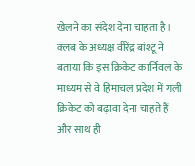खेलने का संदेश देना चाहता है। क्लब के अध्यक्ष वीरेंद्र बांश्टू ने बताया कि इस क्रिकेट कार्निवल के माध्यम से वे हिमाचल प्रदेश में गली क्रिकेट को बढ़ावा देना चाहते हैं और साथ ही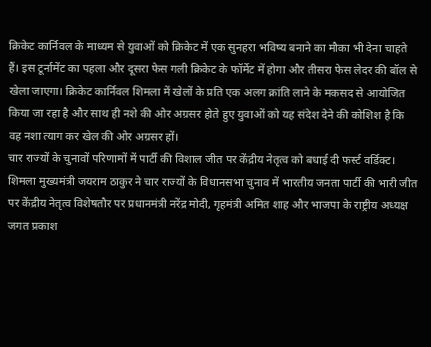क्रिकेट कार्निवल के माध्यम से युवाओं को क्रिकेट में एक सुनहरा भविष्य बनाने का मौका भी देना चाहते हैं। इस टूर्नामेंट का पहला और दूसरा फेस गली क्रिकेट के फॉर्मेट में होगा और तीसरा फेस लेदर की बॉल से खेला जाएगा। क्रिकेट कार्निवल शिमला में खेलों के प्रति एक अलग क्रांति लाने के मकसद से आयोजित किया जा रहा है और साथ ही नशे की ओर अग्रसर होते हुए युवाओं को यह संदेश देने की कोशिश है कि वह नशा त्याग कर खेल की ओर अग्रसर हों।
चार राज्यों के चुनावों परिणामों में पार्टी की विशाल जीत पर केंद्रीय नेतृत्व को बधाई दी फर्स्ट वर्डिक्ट। शिमला मुख्यमंत्री जयराम ठाकुर ने चार राज्यों के विधानसभा चुनाव में भारतीय जनता पार्टी की भारी जीत पर केंद्रीय नेतृत्व विशेषतौर पर प्रधानमंत्री नरेंद्र मोदी, गृहमंत्री अमित शाह और भाजपा के राष्ट्रीय अध्यक्ष जगत प्रकाश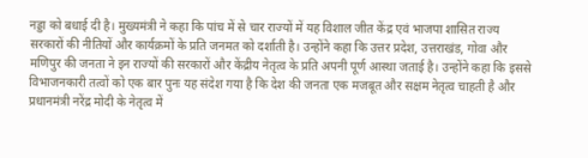नड्डा को बधाई दी है। मुख्यमंत्री ने कहा कि पांच में से चार राज्यों में यह विशाल जीत केंद्र एवं भाजपा शासित राज्य सरकारों की नीतियों और कार्यक्रमों के प्रति जनमत को दर्शाती है। उन्होंने कहा कि उत्तर प्रदेश, उत्तराखंड, गोवा और मणिपुर की जनता ने इन राज्यों की सरकारों और केंद्रीय नेतृत्व के प्रति अपनी पूर्ण आस्था जताई है। उन्होंने कहा कि इससे विभाजनकारी तत्वों को एक बार पुनः यह संदेश गया है कि देश की जनता एक मजबूत और सक्षम नेतृत्व चाहती है और प्रधानमंत्री नरेंद्र मोदी के नेतृत्व में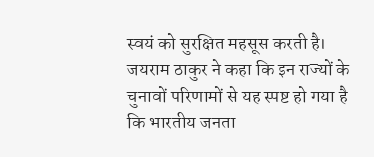स्वयं को सुरक्षित महसूस करती है। जयराम ठाकुर ने कहा कि इन राज्यों के चुनावों परिणामों से यह स्पष्ट हो गया है कि भारतीय जनता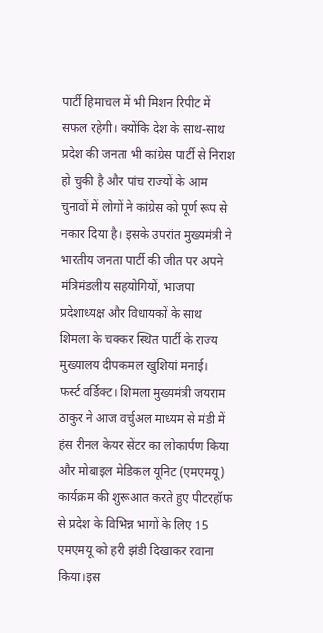पार्टी हिमाचल में भी मिशन रिपीट में सफल रहेगी। क्योंकि देश के साथ-साथ प्रदेश की जनता भी कांग्रेस पार्टी से निराश हो चुकी है और पांच राज्यों के आम चुनावों में लोगों ने कांग्रेस को पूर्ण रूप से नकार दिया है। इसके उपरांत मुख्यमंत्री ने भारतीय जनता पार्टी की जीत पर अपने मंत्रिमंडलीय सहयोगियों, भाजपा प्रदेशाध्यक्ष और विधायकों के साथ शिमला के चक्कर स्थित पार्टी के राज्य मुख्यालय दीपकमल खुशियां मनाई।
फर्स्ट वर्डिक्ट। शिमला मुख्यमंत्री जयराम ठाकुर ने आज वर्चुअल माध्यम से मंडी में हंस रीनल केयर सेंटर का लोकार्पण किया और मोबाइल मेडिकल यूनिट (एमएमयू) कार्यक्रम की शुरूआत करते हुए पीटरहॉफ से प्रदेश के विभिन्न भागों के लिए 15 एमएमयू को हरी झंडी दिखाकर रवाना किया।इस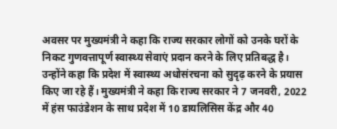अवसर पर मुख्यमंत्री ने कहा कि राज्य सरकार लोगों को उनके घरों के निकट गुणवत्तापूर्ण स्वास्थ्य सेवाएं प्रदान करने के लिए प्रतिबद्ध है। उन्होंने कहा कि प्रदेश में स्वास्थ्य अधोसंरचना को सुदृढ़ करने के प्रयास किए जा रहे हैं। मुख्यमंत्री ने कहा कि राज्य सरकार ने 7 जनवरी, 2022 में हंस फाउंडेशन के साथ प्रदेश में 10 डायलिसिस केंद्र और 40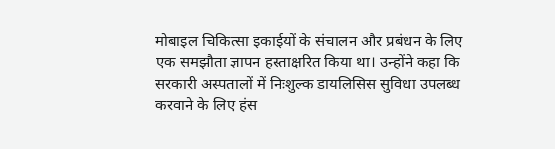मोबाइल चिकित्सा इकाईयों के संचालन और प्रबंधन के लिए एक समझौता ज्ञापन हस्ताक्षरित किया था। उन्होंने कहा कि सरकारी अस्पतालों में निःशुल्क डायलिसिस सुविधा उपलब्ध करवाने के लिए हंस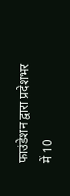फाउंडेशन द्वारा प्रदेशभर में 10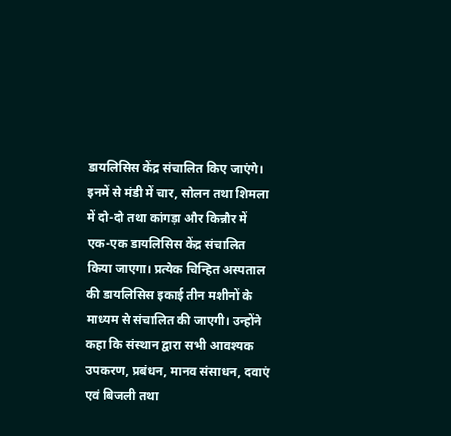डायलिसिस केंद्र संचालित किए जाएंगे। इनमें से मंडी में चार, सोलन तथा शिमला में दो-दो तथा कांगड़ा और किन्नौर में एक-एक डायलिसिस केंद्र संचालित किया जाएगा। प्रत्येक चिन्हित अस्पताल की डायलिसिस इकाई तीन मशीनों के माध्यम से संचालित की जाएगी। उन्होंने कहा कि संस्थान द्वारा सभी आवश्यक उपकरण, प्रबंधन, मानव संसाधन, दवाएं एवं बिजली तथा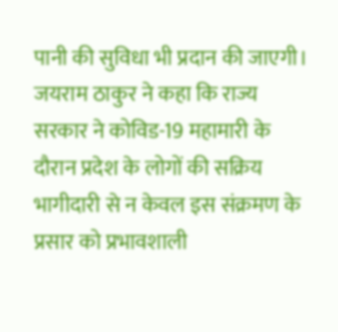पानी की सुविधा भी प्रदान की जाएगी। जयराम ठाकुर ने कहा कि राज्य सरकार ने कोविड-19 महामारी के दौरान प्रदेश के लोगों की सक्रिय भागीदारी से न केवल इस संक्रमण के प्रसार को प्रभावशाली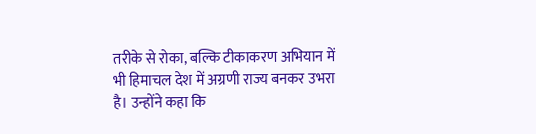तरीके से रोका, बल्कि टीकाकरण अभियान में भी हिमाचल देश में अग्रणी राज्य बनकर उभरा है। उन्होंने कहा कि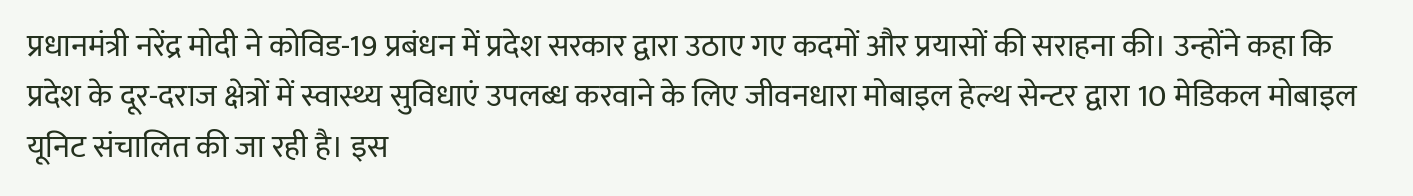प्रधानमंत्री नरेंद्र मोदी ने कोविड-19 प्रबंधन में प्रदेश सरकार द्वारा उठाए गए कदमों और प्रयासों की सराहना की। उन्होंने कहा कि प्रदेश के दूर-दराज क्षेत्रों में स्वास्थ्य सुविधाएं उपलब्ध करवाने के लिए जीवनधारा मोबाइल हेल्थ सेन्टर द्वारा 10 मेडिकल मोबाइल यूनिट संचालित की जा रही है। इस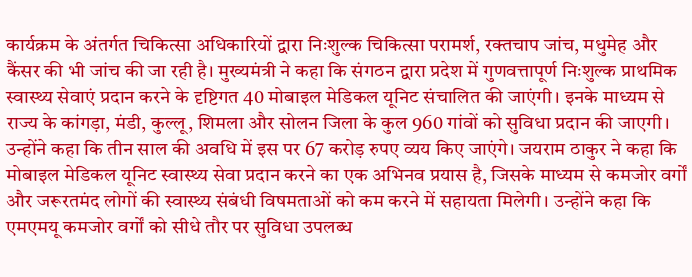कार्यक्रम के अंतर्गत चिकित्सा अधिकारियों द्वारा निःशुल्क चिकित्सा परामर्श, रक्तचाप जांच, मधुमेह और कैंसर की भी जांच की जा रही है। मुख्यमंत्री ने कहा कि संगठन द्वारा प्रदेश में गुणवत्तापूर्ण निःशुल्क प्राथमिक स्वास्थ्य सेवाएं प्रदान करने के दृष्टिगत 40 मोबाइल मेडिकल यूनिट संचालित की जाएंगी। इनके माध्यम से राज्य के कांगड़ा, मंडी, कुल्लू, शिमला और सोलन जिला के कुल 960 गांवों को सुविधा प्रदान की जाएगी। उन्होंने कहा कि तीन साल की अवधि में इस पर 67 करोड़ रुपए व्यय किए जाएंगे। जयराम ठाकुर ने कहा कि मोबाइल मेडिकल यूनिट स्वास्थ्य सेवा प्रदान करने का एक अभिनव प्रयास है, जिसके माध्यम से कमजोर वर्गों और जरूरतमंद लोगों की स्वास्थ्य संबंधी विषमताओं को कम करने में सहायता मिलेगी। उन्होंने कहा कि एमएमयू कमजोर वर्गों को सीधे तौर पर सुविधा उपलब्ध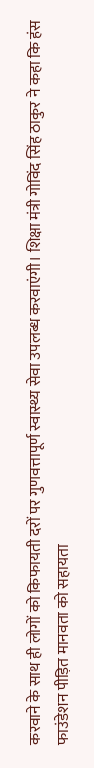करवाने के साथ ही लोगों को किफायती दरों पर गुणवत्तापूर्ण स्वास्थ्य सेवा उपलब्ध करवाएंगी। शिक्षा मंत्री गोविंद सिंह ठाकुर ने कहा कि हंस फाउंडेशन पीड़ित मानवता को सहायता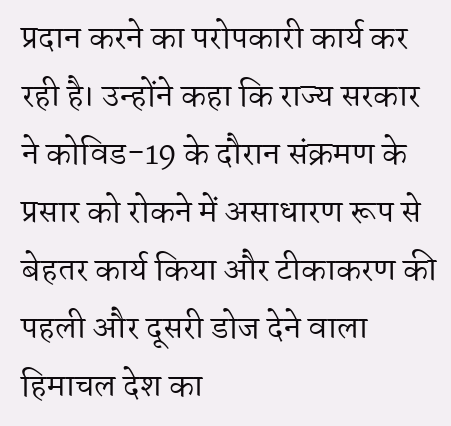प्रदान करने का परोपकारी कार्य कर रही है। उन्होंने कहा कि राज्य सरकार ने कोविड-19 के दौरान संक्रमण के प्रसार को रोकने में असाधारण रूप से बेहतर कार्य किया और टीकाकरण की पहली और दूसरी डोज देने वाला हिमाचल देश का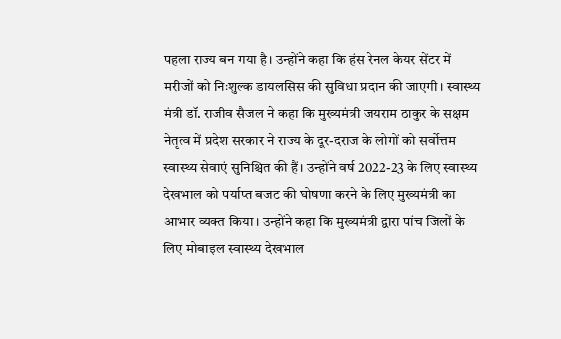पहला राज्य बन गया है। उन्होंने कहा कि हंस रेनल केयर सेंटर में मरीजों को निःशुल्क डायलसिस की सुविधा प्रदान की जाएगी। स्वास्थ्य मंत्री डॉ. राजीव सैजल ने कहा कि मुख्यमंत्री जयराम ठाकुर के सक्षम नेतृत्व में प्रदेश सरकार ने राज्य के दूर-दराज के लोगों को सर्वोत्तम स्वास्थ्य सेवाएं सुनिश्चित की हैं। उन्होंने वर्ष 2022-23 के लिए स्वास्थ्य देखभाल को पर्याप्त बजट की घोषणा करने के लिए मुख्यमंत्री का आभार व्यक्त किया। उन्होंने कहा कि मुख्यमंत्री द्वारा पांच जिलों के लिए मोबाइल स्वास्थ्य देखभाल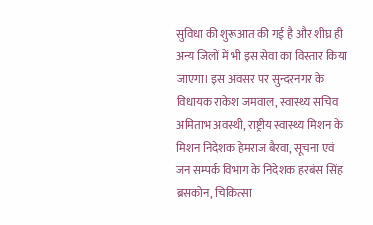सुविधा की शुरूआत की गई है और शीघ्र ही अन्य जिलों में भी इस सेवा का विस्तार किया जाएगा। इस अवसर पर सुन्दरनगर के विधायक राकेश जमवाल, स्वास्थ्य सचिव अमिताभ अवस्थी, राष्ट्रीय स्वास्थ्य मिशन के मिशन निदेशक हेमराज बैरवा, सूचना एवं जन सम्पर्क विभाग के निदेशक हरबंस सिंह ब्रसकोन, चिकित्सा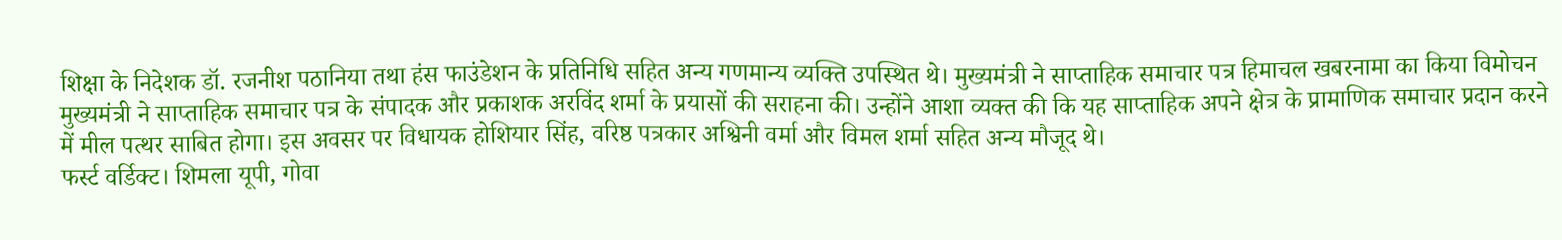शिक्षा के निदेशक डॉ. रजनीश पठानिया तथा हंस फाउंडेशन के प्रतिनिधि सहित अन्य गणमान्य व्यक्ति उपस्थित थे। मुख्यमंत्री ने साप्ताहिक समाचार पत्र हिमाचल खबरनामा का किया विमोचन मुख्यमंत्री ने साप्ताहिक समाचार पत्र के संपादक और प्रकाशक अरविंद शर्मा के प्रयासों की सराहना की। उन्होंने आशा व्यक्त की कि यह साप्ताहिक अपने क्षेत्र के प्रामाणिक समाचार प्रदान करने में मील पत्थर साबित होगा। इस अवसर पर विधायक होशियार सिंह, वरिष्ठ पत्रकार अश्विनी वर्मा और विमल शर्मा सहित अन्य मौजूद थे।
फर्स्ट वर्डिक्ट। शिमला यूपी, गोवा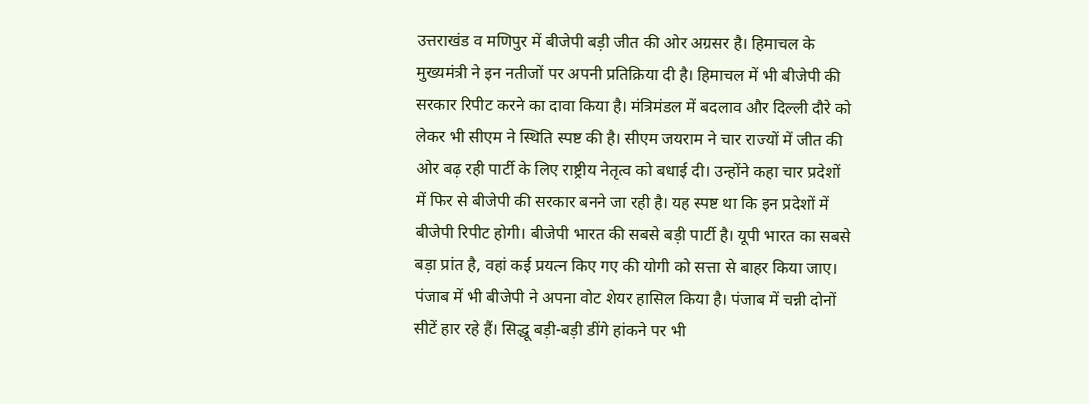उत्तराखंड व मणिपुर में बीजेपी बड़ी जीत की ओर अग्रसर है। हिमाचल के मुख्यमंत्री ने इन नतीजों पर अपनी प्रतिक्रिया दी है। हिमाचल में भी बीजेपी की सरकार रिपीट करने का दावा किया है। मंत्रिमंडल में बदलाव और दिल्ली दौरे को लेकर भी सीएम ने स्थिति स्पष्ट की है। सीएम जयराम ने चार राज्यों में जीत की ओर बढ़ रही पार्टी के लिए राष्ट्रीय नेतृत्व को बधाई दी। उन्होंने कहा चार प्रदेशों में फिर से बीजेपी की सरकार बनने जा रही है। यह स्पष्ट था कि इन प्रदेशों में बीजेपी रिपीट होगी। बीजेपी भारत की सबसे बड़ी पार्टी है। यूपी भारत का सबसे बड़ा प्रांत है, वहां कई प्रयत्न किए गए की योगी को सत्ता से बाहर किया जाए। पंजाब में भी बीजेपी ने अपना वोट शेयर हासिल किया है। पंजाब में चन्नी दोनों सीटें हार रहे हैं। सिद्धू बड़ी-बड़ी डींगे हांकने पर भी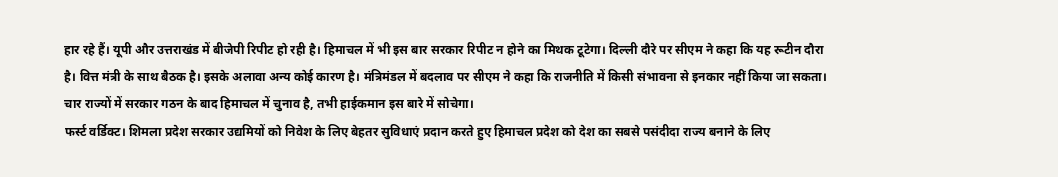हार रहे हैं। यूपी और उत्तराखंड में बीजेपी रिपीट हो रही है। हिमाचल में भी इस बार सरकार रिपीट न होने का मिथक टूटेगा। दिल्ली दौरे पर सीएम ने कहा कि यह रूटीन दौरा है। वित्त मंत्री के साथ बैठक है। इसके अलावा अन्य कोई कारण है। मंत्रिमंडल में बदलाव पर सीएम ने कहा कि राजनीति में किसी संभावना से इनकार नहीं किया जा सकता। चार राज्यों में सरकार गठन के बाद हिमाचल में चुनाव है, तभी हाईकमान इस बारे में सोचेगा।
फर्स्ट वर्डिक्ट। शिमला प्रदेश सरकार उद्यमियों को निवेश के लिए बेहतर सुविधाएं प्रदान करते हुए हिमाचल प्रदेश को देश का सबसे पसंदीदा राज्य बनाने के लिए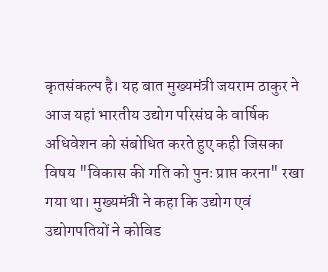कृतसंकल्प है। यह बात मुख्यमंत्री जयराम ठाकुर ने आज यहां भारतीय उद्योग परिसंघ के वार्षिक अधिवेशन को संबोधित करते हुए कही जिसका विषय "विकास की गति को पुनः प्राप्त करना" रखा गया था। मुख्यमंत्री ने कहा कि उद्योग एवं उद्योगपतियों ने कोविड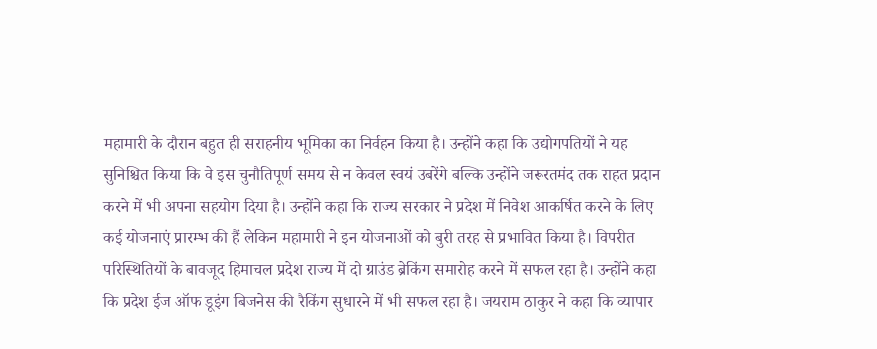महामारी के दौरान बहुत ही सराहनीय भूमिका का निर्वहन किया है। उन्होंने कहा कि उद्योगपतियों ने यह सुनिश्चित किया कि वे इस चुनौतिपूर्ण समय से न केवल स्वयं उबरेंगे बल्कि उन्होंने जरूरतमंद तक राहत प्रदान करने में भी अपना सहयोग दिया है। उन्होंने कहा कि राज्य सरकार ने प्रदेश में निवेश आकर्षित करने के लिए कई योजनाएं प्रारम्भ की हैं लेकिन महामारी ने इन योजनाओं को बुरी तरह से प्रभावित किया है। विपरीत परिस्थितियों के बावजूद हिमाचल प्रदेश राज्य में दो ग्राउंड ब्रेकिंग समारोह करने में सफल रहा है। उन्होंने कहा कि प्रदेश ईज ऑफ डूइंग बिजनेस की रैकिंग सुधारने में भी सफल रहा है। जयराम ठाकुर ने कहा कि व्यापार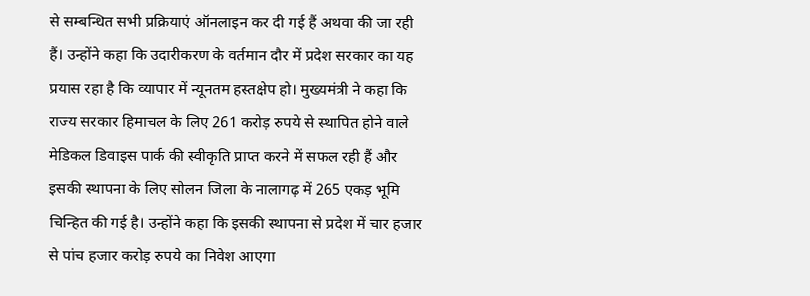से सम्बन्धित सभी प्रक्रियाएं ऑनलाइन कर दी गई हैं अथवा की जा रही हैं। उन्होंने कहा कि उदारीकरण के वर्तमान दौर में प्रदेश सरकार का यह प्रयास रहा है कि व्यापार में न्यूनतम हस्तक्षेप हो। मुख्यमंत्री ने कहा कि राज्य सरकार हिमाचल के लिए 261 करोड़ रुपये से स्थापित होने वाले मेडिकल डिवाइस पार्क की स्वीकृति प्राप्त करने में सफल रही हैं और इसकी स्थापना के लिए सोलन जिला के नालागढ़ में 265 एकड़ भूमि चिन्हित की गई है। उन्होंने कहा कि इसकी स्थापना से प्रदेश में चार हजार से पांच हजार करोड़ रुपये का निवेश आएगा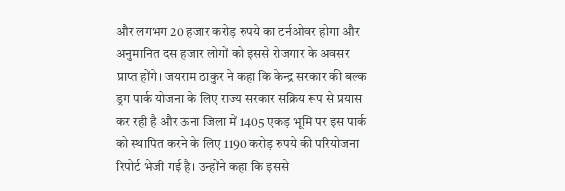और लगभग 20 हजार करोड़ रुपये का टर्नओवर होगा और अनुमानित दस हजार लोगों को इससे रोजगार के अवसर प्राप्त होंगे। जयराम ठाकुर ने कहा कि केन्द्र सरकार की बल्क ड्रग पार्क योजना के लिए राज्य सरकार सक्रिय रूप से प्रयास कर रही है और ऊना जिला में 1405 एकड़ भूमि पर इस पार्क को स्थापित करने के लिए 1190 करोड़ रुपये की परियोजना रिपोर्ट भेजी गई है। उन्होंने कहा कि इससे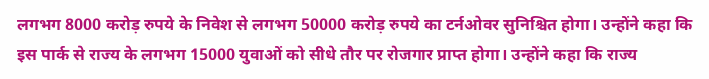लगभग 8000 करोड़ रुपये के निवेश से लगभग 50000 करोड़ रुपये का टर्नओवर सुनिश्चित होगा। उन्होंने कहा कि इस पार्क से राज्य के लगभग 15000 युवाओं को सीधे तौर पर रोजगार प्राप्त होगा। उन्होंने कहा कि राज्य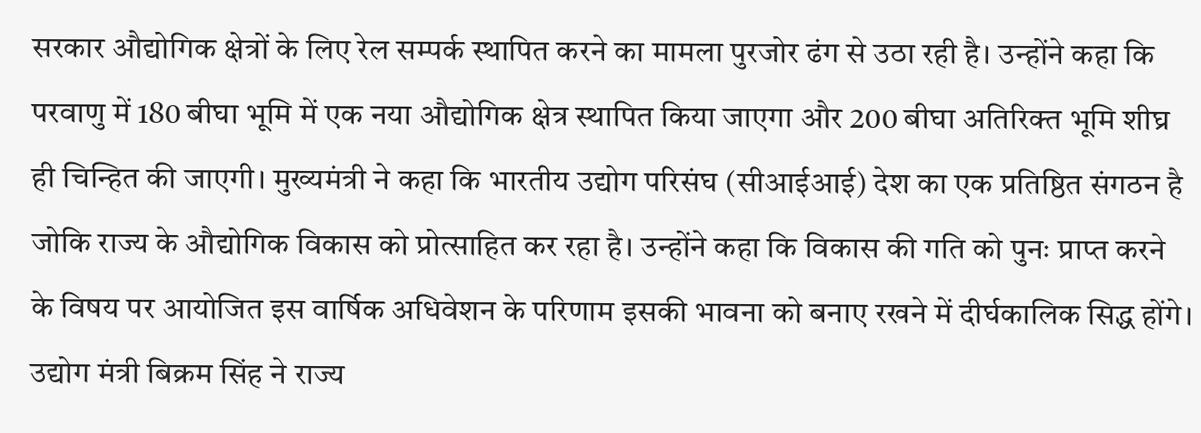सरकार औद्योगिक क्षेत्रों के लिए रेल सम्पर्क स्थापित करने का मामला पुरजोर ढंग से उठा रही है। उन्होंने कहा कि परवाणु में 180 बीघा भूमि में एक नया औद्योगिक क्षेत्र स्थापित किया जाएगा और 200 बीघा अतिरिक्त भूमि शीघ्र ही चिन्हित की जाएगी। मुख्यमंत्री ने कहा कि भारतीय उद्योग परिसंघ (सीआईआई) देश का एक प्रतिष्ठित संगठन है जोकि राज्य के औद्योगिक विकास को प्रोत्साहित कर रहा है। उन्होंने कहा कि विकास की गति को पुनः प्राप्त करने के विषय पर आयोजित इस वार्षिक अधिवेशन के परिणाम इसकी भावना को बनाए रखने में दीर्घकालिक सिद्ध होंगे। उद्योग मंत्री बिक्रम सिंह ने राज्य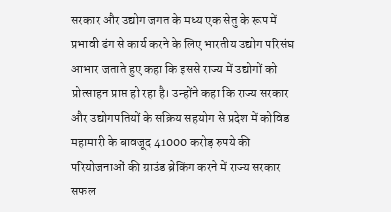सरकार और उद्योग जगत के मध्य एक सेतु के रूप में प्रभावी ढंग से कार्य करने के लिए भारतीय उद्योग परिसंघ आभार जताते हुए कहा कि इससे राज्य में उद्योगों को प्रोत्साहन प्राप्त हो रहा है। उन्होंने कहा कि राज्य सरकार और उद्योगपतियों के सक्रिय सहयोग से प्रदेश में कोविड महामारी के बावजूद 41000 करोड़ रुपये की परियोजनाओं की ग्राउंड ब्रेकिंग करने में राज्य सरकार सफल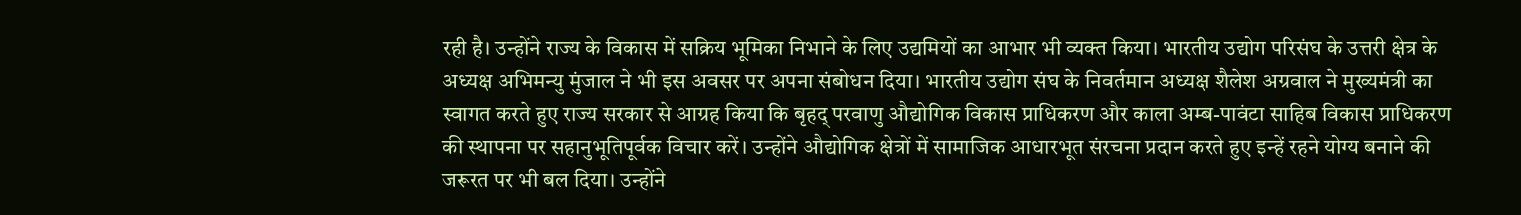रही है। उन्होंने राज्य के विकास में सक्रिय भूमिका निभाने के लिए उद्यमियों का आभार भी व्यक्त किया। भारतीय उद्योग परिसंघ के उत्तरी क्षेत्र के अध्यक्ष अभिमन्यु मुंजाल ने भी इस अवसर पर अपना संबोधन दिया। भारतीय उद्योग संघ के निवर्तमान अध्यक्ष शैलेश अग्रवाल ने मुख्यमंत्री का स्वागत करते हुए राज्य सरकार से आग्रह किया कि बृहद् परवाणु औद्योगिक विकास प्राधिकरण और काला अम्ब-पावंटा साहिब विकास प्राधिकरण की स्थापना पर सहानुभूतिपूर्वक विचार करें। उन्होंने औद्योगिक क्षेत्रों में सामाजिक आधारभूत संरचना प्रदान करते हुए इन्हें रहने योग्य बनाने की जरूरत पर भी बल दिया। उन्होंने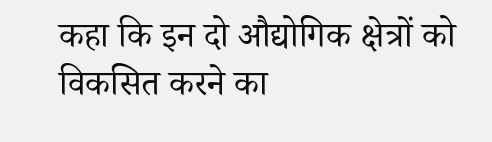कहा कि इन दो औद्योगिक क्षेत्रों को विकसित करने का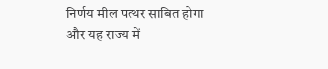निर्णय मील पत्थर साबित होगा और यह राज्य में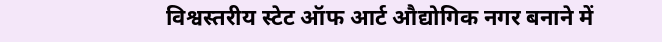विश्वस्तरीय स्टेट ऑफ आर्ट औद्योगिक नगर बनाने में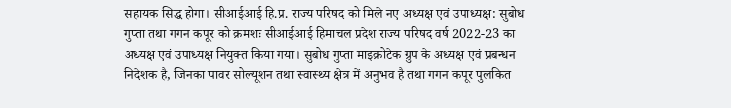सहायक सिद्ध होगा। सीआईआई हि.प्र. राज्य परिषद को मिले नए अध्यक्ष एवं उपाध्यक्ष: सुबोध गुप्ता तथा गगन कपूर को क्रमशः सीआईआई हिमाचल प्रदेश राज्य परिषद वर्ष 2022-23 का अध्यक्ष एवं उपाध्यक्ष नियुक्त किया गया। सुबोध गुप्ता माइक्रोटेक ग्रुप के अध्यक्ष एवं प्रबन्धन निदेशक है, जिनका पावर सोल्यूशन तथा स्वास्थ्य क्षेत्र में अनुभव है तथा गगन कपूर पुलकित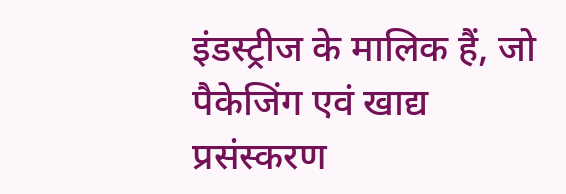इंडस्ट्रीज के मालिक हैं, जो पैकेजिंग एवं खाद्य प्रसंस्करण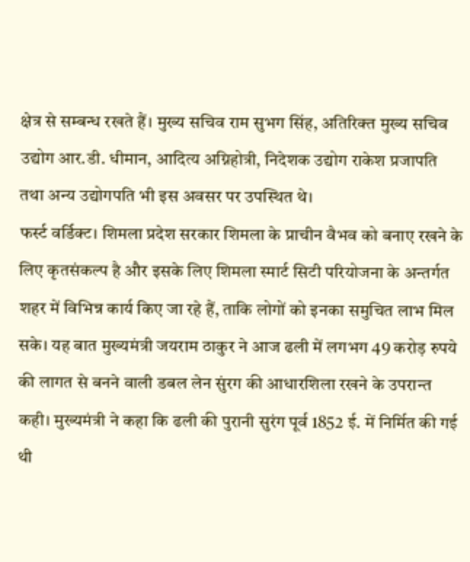क्षेत्र से सम्बन्ध रखते हैं। मुख्य सचिव राम सुभग सिंह, अतिरिक्त मुख्य सचिव उद्योग आर.डी. धीमान, आदित्य अग्निहोत्री, निदेशक उद्योग राकेश प्रजापति तथा अन्य उद्योगपति भी इस अवसर पर उपस्थित थे।
फर्स्ट वर्डिक्ट। शिमला प्रदेश सरकार शिमला के प्राचीन वैभव को बनाए रखने के लिए कृतसंकल्प है और इसके लिए शिमला स्मार्ट सिटी परियोजना के अन्तर्गत शहर में विभिन्न कार्य किए जा रहे हैं, ताकि लोगों को इनका समुचित लाभ मिल सके। यह बात मुख्यमंत्री जयराम ठाकुर ने आज ढली में लगभग 49 करोड़ रुपये की लागत से बनने वाली डबल लेन सुंरग की आधारशिला रखने के उपरान्त कही। मुख्यमंत्री ने कहा कि ढली की पुरानी सुरंग पूर्व 1852 ई. में निर्मित की गई थी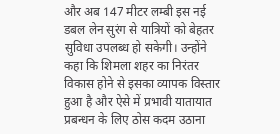और अब 147 मीटर लम्बी इस नई डबल लेन सुरंग से यात्रियों को बेहतर सुविधा उपलब्ध हो सकेगी। उन्होंने कहा कि शिमला शहर का निरंतर विकास होने से इसका व्यापक विस्तार हुआ है और ऐसे में प्रभावी यातायात प्रबन्धन के लिए ठोस कदम उठाना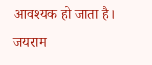आवश्यक हो जाता है। जयराम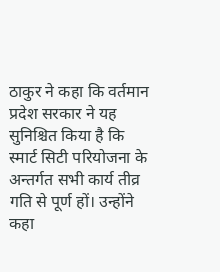ठाकुर ने कहा कि वर्तमान प्रदेश सरकार ने यह सुनिश्चित किया है कि स्मार्ट सिटी परियोजना के अन्तर्गत सभी कार्य तीव्र गति से पूर्ण हों। उन्होंने कहा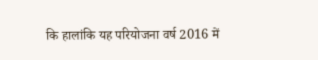कि हालांकि यह परियोजना वर्ष 2016 में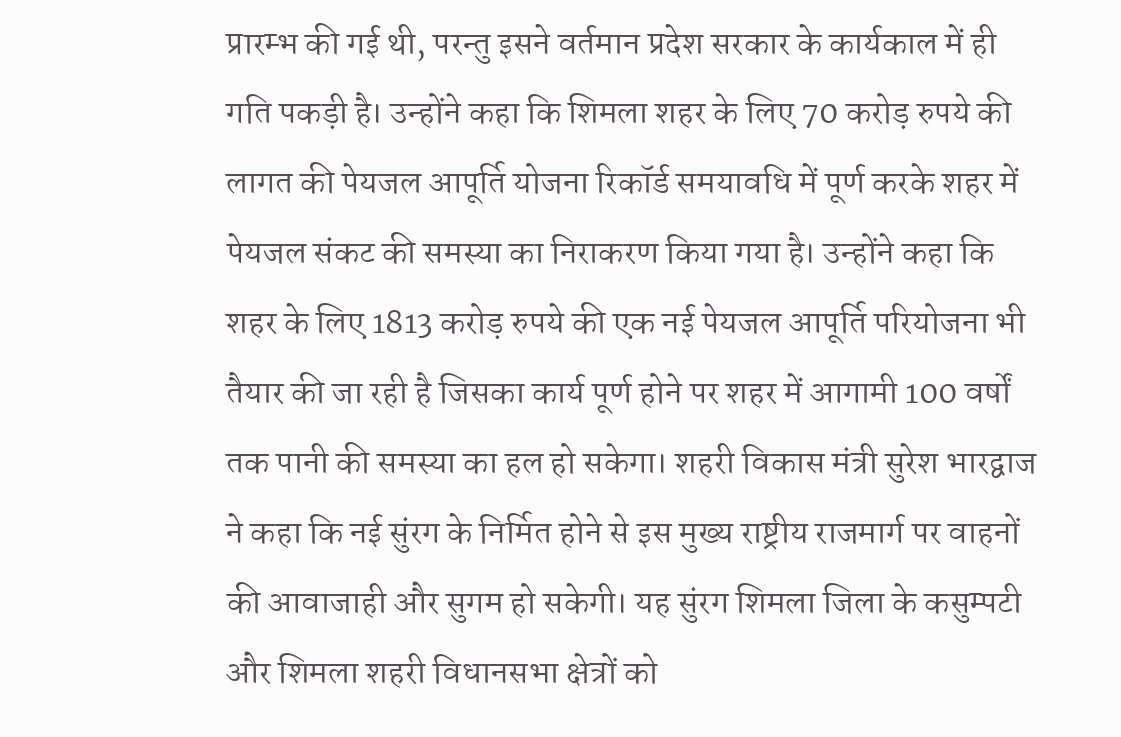प्रारम्भ की गई थी, परन्तु इसने वर्तमान प्रदेश सरकार के कार्यकाल में ही गति पकड़ी है। उन्होंने कहा कि शिमला शहर के लिए 70 करोड़ रुपये की लागत की पेयजल आपूर्ति योजना रिकॉर्ड समयावधि में पूर्ण करके शहर में पेयजल संकट की समस्या का निराकरण किया गया है। उन्होंने कहा कि शहर के लिए 1813 करोड़ रुपये की एक नई पेयजल आपूर्ति परियोजना भी तैयार की जा रही है जिसका कार्य पूर्ण होने पर शहर में आगामी 100 वर्षों तक पानी की समस्या का हल हो सकेगा। शहरी विकास मंत्री सुरेश भारद्वाज ने कहा कि नई सुंरग के निर्मित होने से इस मुख्य राष्ट्रीय राजमार्ग पर वाहनों की आवाजाही और सुगम हो सकेगी। यह सुंरग शिमला जिला के कसुम्पटी और शिमला शहरी विधानसभा क्षेत्रों को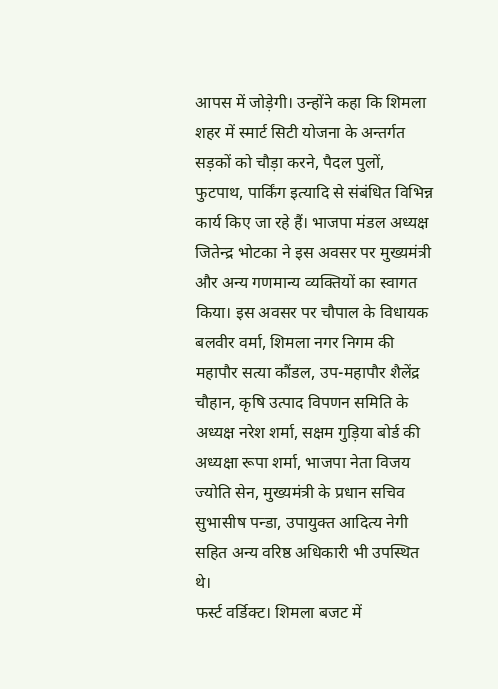आपस में जोड़ेगी। उन्होंने कहा कि शिमला शहर में स्मार्ट सिटी योजना के अन्तर्गत सड़कों को चौड़ा करने, पैदल पुलों, फुटपाथ, पार्किंग इत्यादि से संबंधित विभिन्न कार्य किए जा रहे हैं। भाजपा मंडल अध्यक्ष जितेन्द्र भोटका ने इस अवसर पर मुख्यमंत्री और अन्य गणमान्य व्यक्तियों का स्वागत किया। इस अवसर पर चौपाल के विधायक बलवीर वर्मा, शिमला नगर निगम की महापौर सत्या कौंडल, उप-महापौर शैलेंद्र चौहान, कृषि उत्पाद विपणन समिति के अध्यक्ष नरेश शर्मा, सक्षम गुड़िया बोर्ड की अध्यक्षा रूपा शर्मा, भाजपा नेता विजय ज्योति सेन, मुख्यमंत्री के प्रधान सचिव सुभासीष पन्डा, उपायुक्त आदित्य नेगी सहित अन्य वरिष्ठ अधिकारी भी उपस्थित थे।
फर्स्ट वर्डिक्ट। शिमला बजट में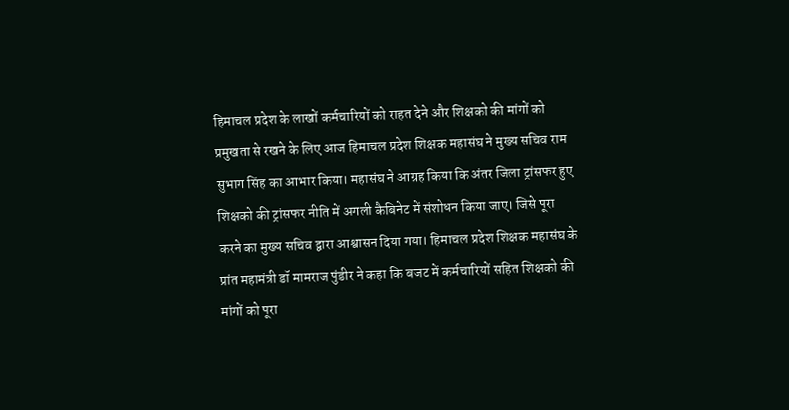हिमाचल प्रदेश के लाखों कर्मचारियों को राहत देने और शिक्षको की मांगों को प्रमुखता से रखने के लिए आज हिमाचल प्रदेश शिक्षक महासंघ ने मुख्य सचिव राम सुभाग सिंह का आभार किया। महासंघ ने आग्रह किया कि अंतर जिला ट्रांसफर हुए शिक्षको की ट्रांसफर नीति में अगली कैबिनेट में संशोधन किया जाए। जिसे पूरा करने का मुख्य सचिव द्वारा आश्वासन दिया गया। हिमाचल प्रदेश शिक्षक महासंघ के प्रांत महामंत्री डॉ मामराज पुंडीर ने कहा कि बजट में कर्मचारियों सहित शिक्षको की मांगों को पूरा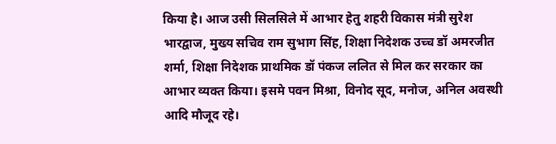किया है। आज उसी सिलसिले में आभार हेतु शहरी विकास मंत्री सुरेश भारद्वाज, मुख्य सचिव राम सुभाग सिंह, शिक्षा निदेशक उच्च डॉ अमरजीत शर्मा, शिक्षा निदेशक प्राथमिक डॉ पंकज ललित से मिल कर सरकार का आभार व्यक्त किया। इसमे पवन मिश्रा, विनोद सूद, मनोज, अनिल अवस्थी आदि मौजूद रहे।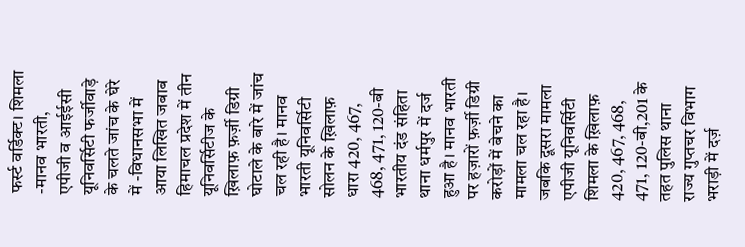फर्स्ट वर्डिक्ट। शिमला -मानव भारती, एपीजी व आईईसी यूनिवर्सिटी फर्जीवाड़े के चलते जांच के घेरे में -विधानसभा में आया लिखित जबाब हिमाचल प्रदेश में तीन यूनिवर्सिटीज के ख़िलाफ़ फ़र्ज़ी डिग्री घोटाले के बारे में जांच चल रही है। मानव भारती यूनिवर्सिटी सोलन के ख़िलाफ़ धारा 420, 467, 468, 471, 120-बी भारतीय दंड संहिता थाना धर्मपुर में दर्ज हुआ है। मानव भारती पर हज़ारों फ़र्ज़ी डिग्री करोड़ों में बेचने का मामला चल रहा है। जबकि दूसरा मामला एपीजी यूनिवर्सिटी शिमला के ख़िलाफ़ 420, 467, 468, 471, 120-बी,201 के तहत पुलिस थाना राज्य गुप्तचर विभाग भराड़ी में दर्ज़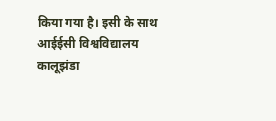किया गया है। इसी के साथ आईईसी विश्वविद्यालय कालूझंडा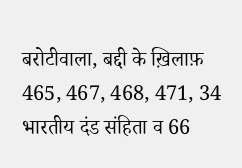बरोटीवाला, बद्दी के ख़िलाफ़ 465, 467, 468, 471, 34 भारतीय दंड संहिता व 66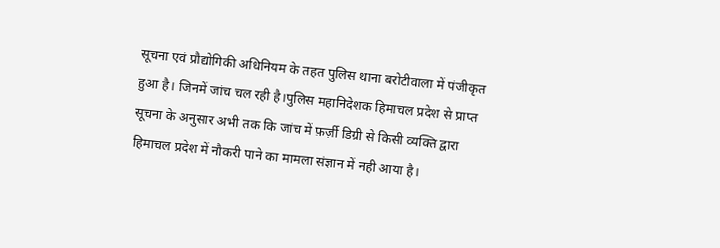सूचना एवं प्रौद्योगिकी अधिनियम के तहत पुलिस थाना बरोटीवाला में पंजीकृत हुआ है। जिनमें जांच चल रही है।पुलिस महानिदेशक हिमाचल प्रदेश से प्राप्त सूचना के अनुसार अभी तक कि जांच में फ़र्ज़ी डिग्री से किसी व्यक्ति द्वारा हिमाचल प्रदेश में नौकरी पाने का मामला संज्ञान में नही आया है।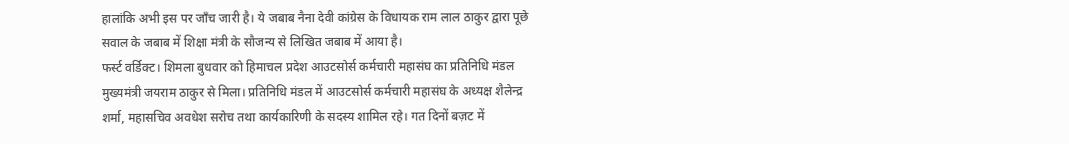हालांकि अभी इस पर जाँच जारी है। ये जबाब नैना देवी कांग्रेस के विधायक राम लाल ठाकुर द्वारा पूछे सवाल के जबाब में शिक्षा मंत्री के सौजन्य से लिखित जबाब में आया है।
फर्स्ट वर्डिक्ट। शिमला बुधवार को हिमाचल प्रदेश आउटसोर्स कर्मचारी महासंघ का प्रतिनिधि मंडल मुख्यमंत्री जयराम ठाकुर से मिला। प्रतिनिधि मंडल में आउटसोर्स कर्मचारी महासंघ के अध्यक्ष शैलेन्द्र शर्मा, महासचिव अवधेश सरोच तथा कार्यकारिणी के सदस्य शामिल रहे। गत दिनों बज़ट में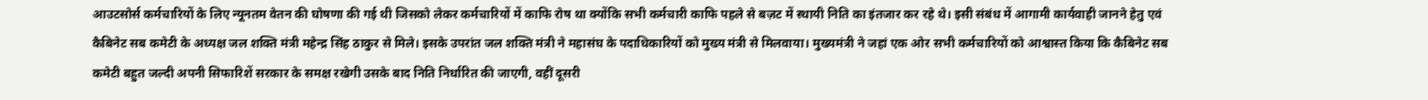आउटसोर्स कर्मचारियों के लिए न्यूनतम वेतन की घोषणा की गई थी जिसको लेकर कर्मचारियों में काफि रोष था क्योंकि सभी कर्मचारी काफि पहले से बज़ट में स्थायी निति का इंतजार कर रहे थे। इसी संबंध में आगामी कार्यवाही जानने हेतु एवं कैबिनेट सब कमेटी के अध्यक्ष जल शक्ति मंत्री महेन्द्र सिंह ठाकुर से मिले। इसके उपरांत जल शक्ति मंत्री ने महासंघ के पदाधिकारियों को मुख्य मंत्री से मिलवाया। मुख्यमंत्री ने जहां एक ओर सभी कर्मचारियों को आश्वास्त किया कि कैबिनेट सब कमेटी बहुत जल्दी अपनी सिफारिशें सरकार के समक्ष रखेगी उसके बाद निति निर्धारित की जाएगी, वहीं दूसरी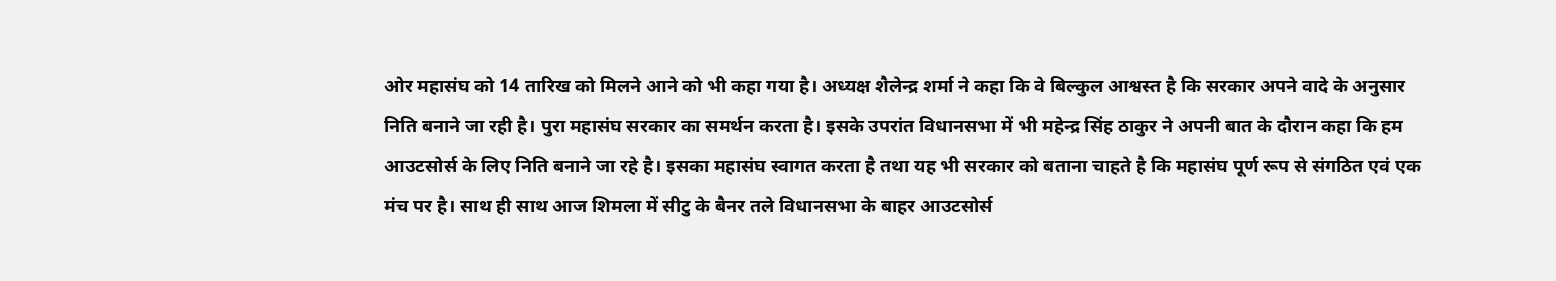ओर महासंघ को 14 तारिख को मिलने आने को भी कहा गया है। अध्यक्ष शैलेन्द्र शर्मा ने कहा कि वे बिल्कुल आश्वस्त है कि सरकार अपने वादे के अनुसार निति बनाने जा रही है। पुरा महासंघ सरकार का समर्थन करता है। इसके उपरांत विधानसभा में भी महेन्द्र सिंह ठाकुर ने अपनी बात के दौरान कहा कि हम आउटसोर्स के लिए निति बनाने जा रहे है। इसका महासंघ स्वागत करता है तथा यह भी सरकार को बताना चाहते है कि महासंघ पूर्ण रूप से संगठित एवं एक मंच पर है। साथ ही साथ आज शिमला में सीटु के बैनर तले विधानसभा के बाहर आउटसोर्स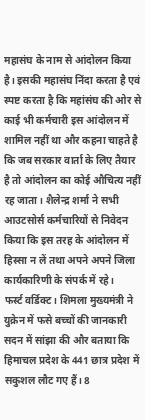महासंघ के नाम से आंदोलन किया है। इसकी महासंघ निंदा करता है एवं स्पष्ट करता है कि महांसंघ की ओर से काई भी कर्मचारी इस आंदोलन में शामिल नहीं था और कहना चाहते है कि जब सरकार वार्ता के लिए तैयार है तो आंदोलन का कोई औचित्य नहीं रह जाता। शैलेन्द्र शर्मा ने सभी आउटसोर्स कर्मचारियों से निवेदन किया कि इस तरह के आंदोलन में हिस्सा न लें तथा अपने अपने जिला कार्यकारिणी के संपर्क में रहे।
फर्स्ट वर्डिक्ट। शिमला मुख्यमंत्री ने युक्रेन में फसे बच्चों की जानकारी सदन में सांझा की और बताया कि हिमाचल प्रदेश के 441 छात्र प्रदेश में सकुशल लौट गए हैं। 8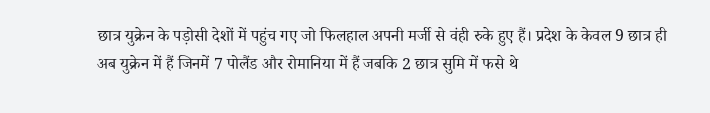छात्र युक्रेन के पड़ोसी देशों में पहुंच गए जो फिलहाल अपनी मर्जी से वंही रुके हुए हैं। प्रदेश के केवल 9 छात्र ही अब युक्रेन में हैं जिनमें 7 पोलैंड और रोमानिया में हैं जबकि 2 छात्र सुमि में फसे थे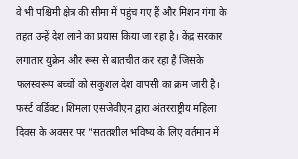वे भी पश्चिमी क्षेत्र की सीमा में पहुंच गए हैं और मिशन गंगा के तहत उन्हें देश लाने का प्रयास किया जा रहा है। केंद्र सरकार लगातार युक्रेन और रूस से बातचीत कर रहा है जिसके फलस्वरूप बच्चों को सकुशल देश वापसी का क्रम जारी है।
फर्स्ट वर्डिक्ट। शिमला एसजेवीएन द्वारा अंतरराष्ट्रीय महिला दिवस के अवसर पर "सततशील भविष्य के लिए वर्तमान में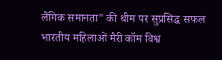लैंगिक समानता" की थीम पर सुप्रसिद्ध सफल भारतीय महिलाओं मैरी कॉम विश्व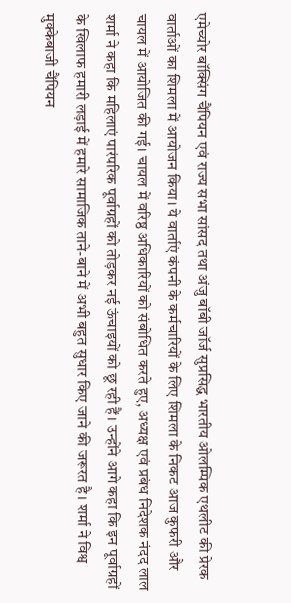एमेच्योर बॉक्सिंग चैंपियन एवं राज्य सभा सांसद तथा अंजु बॉबी जॉर्ज सुप्रसिद्ध भारतीय ओलम्पिक एथलीट की प्रेरक वार्ताओं का शिमला में आयोजन किया। ये वार्ताएं कंपनी के कर्मचारियों के लिए शिमला के निकट आज कुफरी और चायल में आयोजित की गई। चायल में वरिष्ठ अधिकारियों को संबोधित करते हुए, अध्यक्ष एवं प्रबंध निदेशक नंदद लाल शर्मा ने कहा कि महिलाएं पारंपरिक पूर्वाग्रहों को तोड़कर नई ऊंचाइयों को छू रही हैं। उन्होंने आगे कहा कि इन पूर्वाग्रहों के खिलाफ हमारी लड़ाई में हमारे सामाजिक ताने-बाने में अभी बहुत सुधार किए जाने की जरूरत है। शर्मा ने विश्व मुक्केबाजी चैंपियन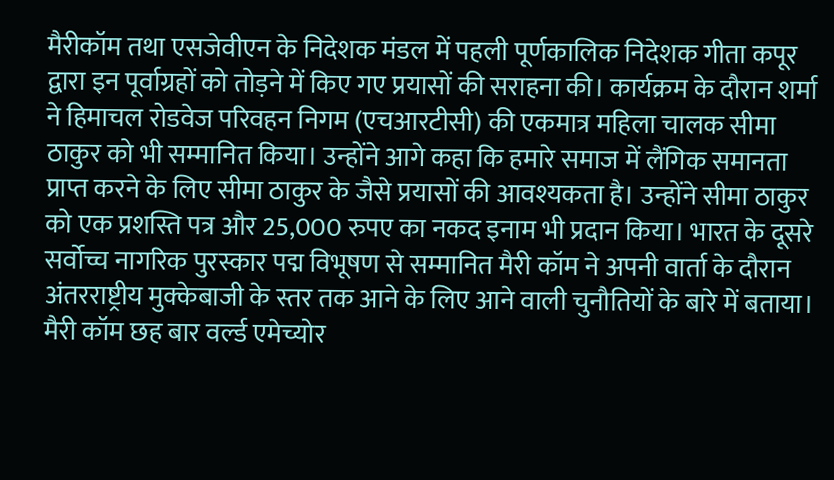मैरीकॉम तथा एसजेवीएन के निदेशक मंडल में पहली पूर्णकालिक निदेशक गीता कपूर द्वारा इन पूर्वाग्रहों को तोड़ने में किए गए प्रयासों की सराहना की। कार्यक्रम के दौरान शर्मा ने हिमाचल रोडवेज परिवहन निगम (एचआरटीसी) की एकमात्र महिला चालक सीमा ठाकुर को भी सम्मानित किया। उन्होंने आगे कहा कि हमारे समाज में लैंगिक समानता प्राप्त करने के लिए सीमा ठाकुर के जैसे प्रयासों की आवश्यकता है। उन्होंने सीमा ठाकुर को एक प्रशस्ति पत्र और 25,000 रुपए का नकद इनाम भी प्रदान किया। भारत के दूसरे सर्वोच्च नागरिक पुरस्कार पद्म विभूषण से सम्मानित मैरी कॉम ने अपनी वार्ता के दौरान अंतरराष्ट्रीय मुक्केबाजी के स्तर तक आने के लिए आने वाली चुनौतियों के बारे में बताया। मैरी कॉम छह बार वर्ल्ड एमेच्योर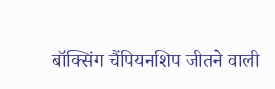बॉक्सिंग चैंपियनशिप जीतने वाली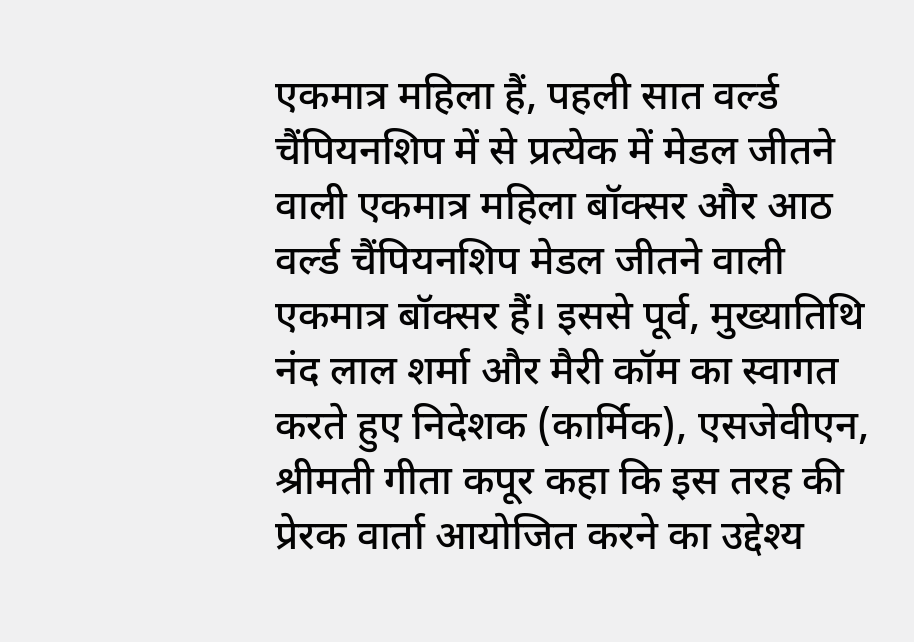एकमात्र महिला हैं, पहली सात वर्ल्ड चैंपियनशिप में से प्रत्येक में मेडल जीतने वाली एकमात्र महिला बॉक्सर और आठ वर्ल्ड चैंपियनशिप मेडल जीतने वाली एकमात्र बॉक्सर हैं। इससे पूर्व, मुख्यातिथि नंद लाल शर्मा और मैरी कॉम का स्वागत करते हुए निदेशक (कार्मिक), एसजेवीएन, श्रीमती गीता कपूर कहा कि इस तरह की प्रेरक वार्ता आयोजित करने का उद्देश्य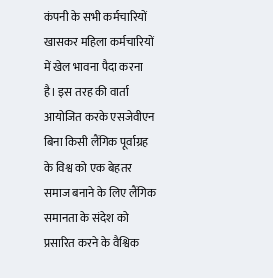कंपनी के सभी कर्मचारियों खासकर महिला कर्मचारियों में खेल भावना पैदा करना है। इस तरह की वार्ता आयोजित करके एसजेवीएन बिना किसी लैंगिक पूर्वाग्रह के विश्व को एक बेहतर समाज बनाने के लिए लैंगिक समानता के संदेश को प्रसारित करने के वैश्विक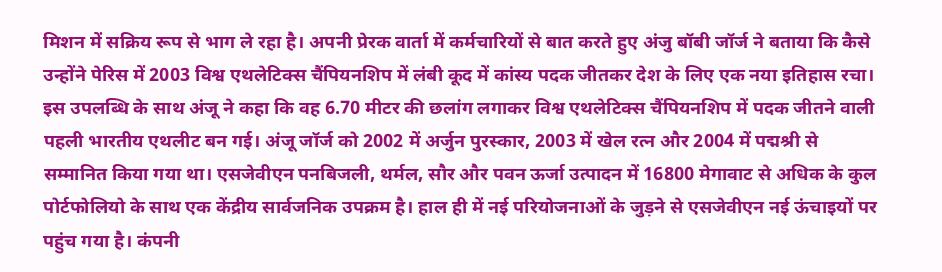मिशन में सक्रिय रूप से भाग ले रहा है। अपनी प्रेरक वार्ता में कर्मचारियों से बात करते हुए अंजु बॉबी जॉर्ज ने बताया कि कैसे उन्होंने पेरिस में 2003 विश्व एथलेटिक्स चैंपियनशिप में लंबी कूद में कांस्य पदक जीतकर देश के लिए एक नया इतिहास रचा। इस उपलब्धि के साथ अंजू ने कहा कि वह 6.70 मीटर की छलांग लगाकर विश्व एथलेटिक्स चैंपियनशिप में पदक जीतने वाली पहली भारतीय एथलीट बन गई। अंजू जॉर्ज को 2002 में अर्जुन पुरस्कार, 2003 में खेल रत्न और 2004 में पद्मश्री से सम्मानित किया गया था। एसजेवीएन पनबिजली, थर्मल, सौर और पवन ऊर्जा उत्पादन में 16800 मेगावाट से अधिक के कुल पोर्टफोलियो के साथ एक केंद्रीय सार्वजनिक उपक्रम है। हाल ही में नई परियोजनाओं के जुड़ने से एसजेवीएन नई ऊंचाइयों पर पहुंच गया है। कंपनी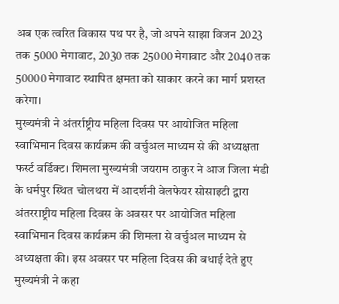अब एक त्वरित विकास पथ पर है, जो अपने साझा विजन 2023 तक 5000 मेगावाट, 2030 तक 25000 मेगावाट और 2040 तक 50000 मेगावाट स्थापित क्षमता को साकार करने का मार्ग प्रशस्त करेगा।
मुख्यमंत्री ने अंतर्राष्ट्रीय महिला दिवस पर आयोजित महिला स्वाभिमान दिवस कार्यक्रम की वर्चुअल माध्यम से की अध्यक्षता फर्स्ट वर्डिक्ट। शिमला मुख्यमंत्री जयराम ठाकुर ने आज जिला मंडी के धर्मपुर स्थित चोलथरा में आदर्शनी वेलफेयर सोसाइटी द्वारा अंतरराष्ट्रीय महिला दिवस के अवसर पर आयोजित महिला स्वाभिमान दिवस कार्यक्रम की शिमला से वर्चुअल माध्यम से अध्यक्षता की। इस अवसर पर महिला दिवस की बधाई देते हुए मुख्यमंत्री ने कहा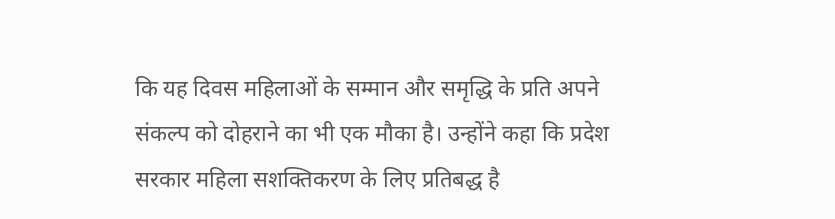कि यह दिवस महिलाओं के सम्मान और समृद्धि के प्रति अपने संकल्प को दोहराने का भी एक मौका है। उन्होंने कहा कि प्रदेश सरकार महिला सशक्तिकरण के लिए प्रतिबद्ध है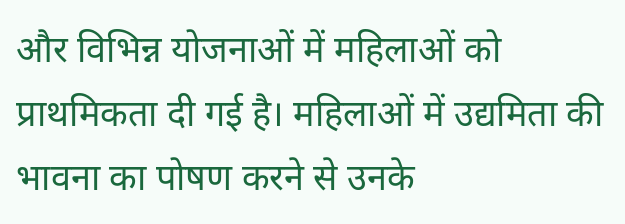और विभिन्न योजनाओं में महिलाओं को प्राथमिकता दी गई है। महिलाओं में उद्यमिता की भावना का पोषण करने से उनके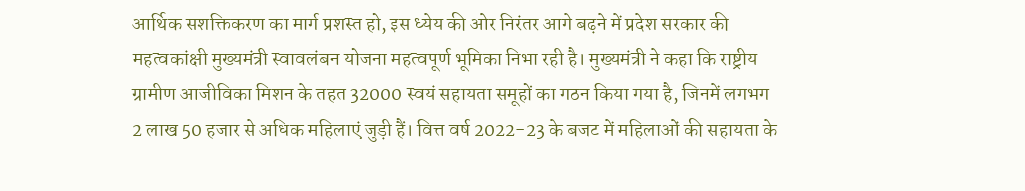आर्थिक सशक्तिकरण का मार्ग प्रशस्त हो, इस ध्येय की ओर निरंतर आगे बढ़ने में प्रदेश सरकार की महत्वकांक्षी मुख्यमंत्री स्वावलंबन योजना महत्वपूर्ण भूमिका निभा रही है। मुख्यमंत्री ने कहा कि राष्ट्रीय ग्रामीण आजीविका मिशन के तहत 32000 स्वयं सहायता समूहों का गठन किया गया है, जिनमें लगभग 2 लाख 50 हजार से अधिक महिलाएं जुड़ी हैं। वित्त वर्ष 2022-23 के बजट में महिलाओं की सहायता के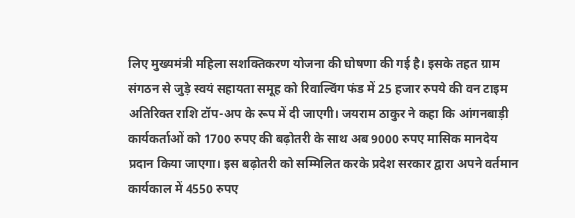लिए मुख्यमंत्री महिला सशक्तिकरण योजना की घोषणा की गई है। इसके तहत ग्राम संगठन से जुड़े स्वयं सहायता समूह को रिवाल्विंग फंड में 25 हजार रुपये की वन टाइम अतिरिक्त राशि टॉप-अप के रूप में दी जाएगी। जयराम ठाकुर ने कहा कि आंगनबाड़ी कार्यकर्ताओं को 1700 रुपए की बढ़ोतरी के साथ अब 9000 रुपए मासिक मानदेय प्रदान किया जाएगा। इस बढ़ोतरी को सम्मिलित करके प्रदेश सरकार द्वारा अपने वर्तमान कार्यकाल में 4550 रुपए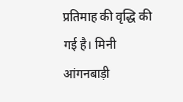प्रतिमाह की वृद्धि की गई है। मिनी आंगनबाड़ी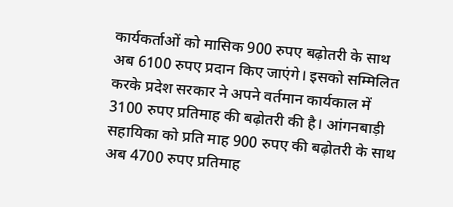कार्यकर्ताओं को मासिक 900 रुपए बढ़ोतरी के साथ अब 6100 रुपए प्रदान किए जाएंगे। इसको सम्मिलित करके प्रदेश सरकार ने अपने वर्तमान कार्यकाल में 3100 रुपए प्रतिमाह की बढ़ोतरी की है। आंगनबाड़ी सहायिका को प्रति माह 900 रुपए की बढ़ोतरी के साथ अब 4700 रुपए प्रतिमाह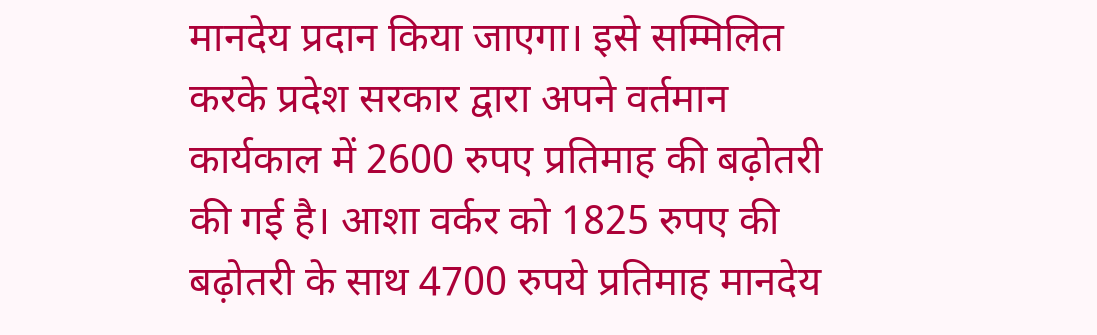मानदेय प्रदान किया जाएगा। इसे सम्मिलित करके प्रदेश सरकार द्वारा अपने वर्तमान कार्यकाल में 2600 रुपए प्रतिमाह की बढ़ोतरी की गई है। आशा वर्कर को 1825 रुपए की बढ़ोतरी के साथ 4700 रुपये प्रतिमाह मानदेय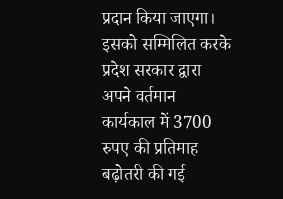प्रदान किया जाएगा। इसको सम्मिलित करके प्रदेश सरकार द्वारा अपने वर्तमान कार्यकाल में 3700 रुपए की प्रतिमाह बढ़ोतरी की गई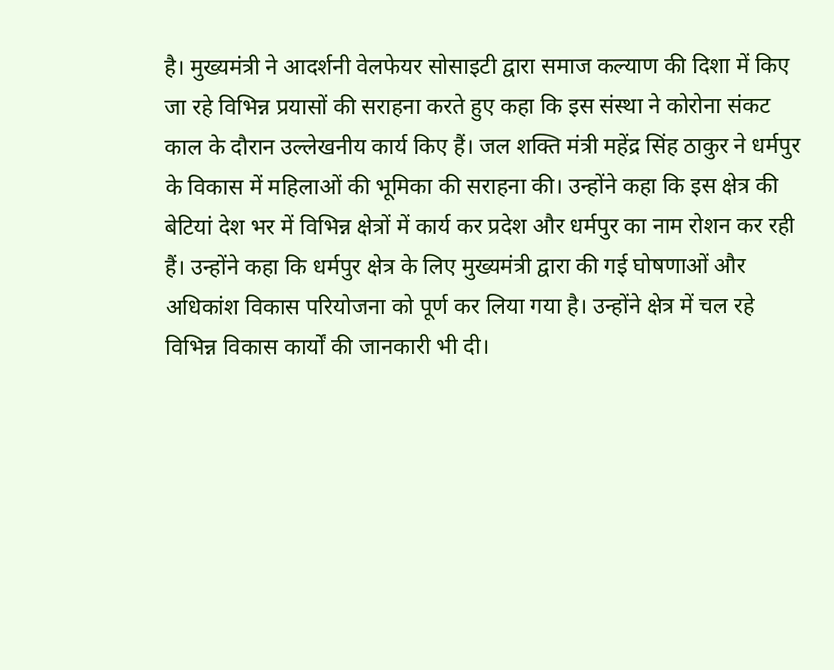है। मुख्यमंत्री ने आदर्शनी वेलफेयर सोसाइटी द्वारा समाज कल्याण की दिशा में किए जा रहे विभिन्न प्रयासों की सराहना करते हुए कहा कि इस संस्था ने कोरोना संकट काल के दौरान उल्लेखनीय कार्य किए हैं। जल शक्ति मंत्री महेंद्र सिंह ठाकुर ने धर्मपुर के विकास में महिलाओं की भूमिका की सराहना की। उन्होंने कहा कि इस क्षेत्र की बेटियां देश भर में विभिन्न क्षेत्रों में कार्य कर प्रदेश और धर्मपुर का नाम रोशन कर रही हैं। उन्होंने कहा कि धर्मपुर क्षेत्र के लिए मुख्यमंत्री द्वारा की गई घोषणाओं और अधिकांश विकास परियोजना को पूर्ण कर लिया गया है। उन्होंने क्षेत्र में चल रहे विभिन्न विकास कार्यों की जानकारी भी दी।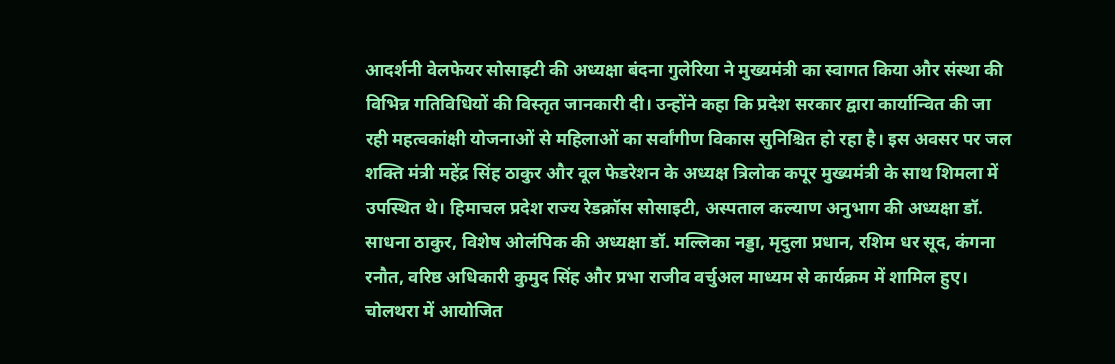आदर्शनी वेलफेयर सोसाइटी की अध्यक्षा बंदना गुलेरिया ने मुख्यमंत्री का स्वागत किया और संस्था की विभिन्न गतिविधियों की विस्तृत जानकारी दी। उन्होंने कहा कि प्रदेश सरकार द्वारा कार्यान्वित की जा रही महत्वकांक्षी योजनाओं से महिलाओं का सर्वांगीण विकास सुनिश्चित हो रहा है। इस अवसर पर जल शक्ति मंत्री महेंद्र सिंह ठाकुर और वूल फेडरेशन के अध्यक्ष त्रिलोक कपूर मुख्यमंत्री के साथ शिमला में उपस्थित थे। हिमाचल प्रदेश राज्य रेडक्रॉस सोसाइटी, अस्पताल कल्याण अनुभाग की अध्यक्षा डॉ. साधना ठाकुर, विशेष ओलंपिक की अध्यक्षा डॉ. मल्लिका नड्डा, मृदुला प्रधान, रशिम धर सूद, कंगना रनौत, वरिष्ठ अधिकारी कुमुद सिंह और प्रभा राजीव वर्चुअल माध्यम से कार्यक्रम में शामिल हुए। चोलथरा में आयोजित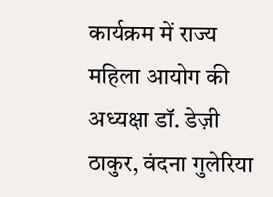कार्यक्रम में राज्य महिला आयोग की अध्यक्षा डॉ. डेज़ी ठाकुर, वंदना गुलेरिया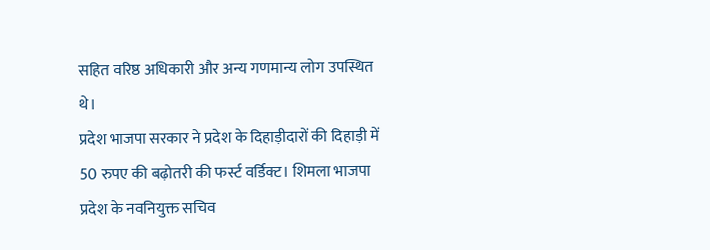सहित वरिष्ठ अधिकारी और अन्य गणमान्य लोग उपस्थित थे।
प्रदेश भाजपा सरकार ने प्रदेश के दिहाड़ीदारों की दिहाड़ी में 50 रुपए की बढ़ोतरी की फर्स्ट वर्डिक्ट। शिमला भाजपा प्रदेश के नवनियुक्त सचिव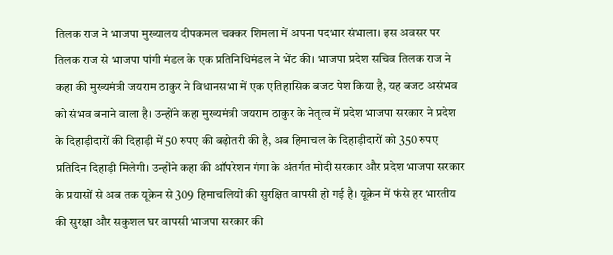तिलक राज ने भाजपा मुख्यालय दीपकमल चक्कर शिमला में अपना पदभार संभाला। इस अवसर पर तिलक राज से भाजपा पांगी मंडल के एक प्रतिनिधिमंडल ने भेंट की। भाजपा प्रदेश सचिव तिलक राज ने कहा की मुख्यमंत्री जयराम ठाकुर ने विधानसभा में एक एतिहासिक बजट पेश किया है, यह बजट असंभव को संभव बनाने वाला है। उन्होंने कहा मुख्यमंत्री जयराम ठाकुर के नेतृत्व में प्रदेश भाजपा सरकार ने प्रदेश के दिहाड़ीदारों की दिहाड़ी में 50 रुपए की बढ़ोतरी की है, अब हिमाचल के दिहाड़ीदारों को 350 रुपए प्रतिदिन दिहाड़ी मिलेगी। उन्होंने कहा की ऑपरेशन गंगा के अंतर्गत मोदी सरकार और प्रदेश भाजपा सरकार के प्रयासों से अब तक यूक्रेन से 309 हिमाचलियों की सुरक्षित वापसी हो गई है। यूक्रेन में फंसे हर भारतीय की सुरक्षा और सकुशल घर वापसी भाजपा सरकार की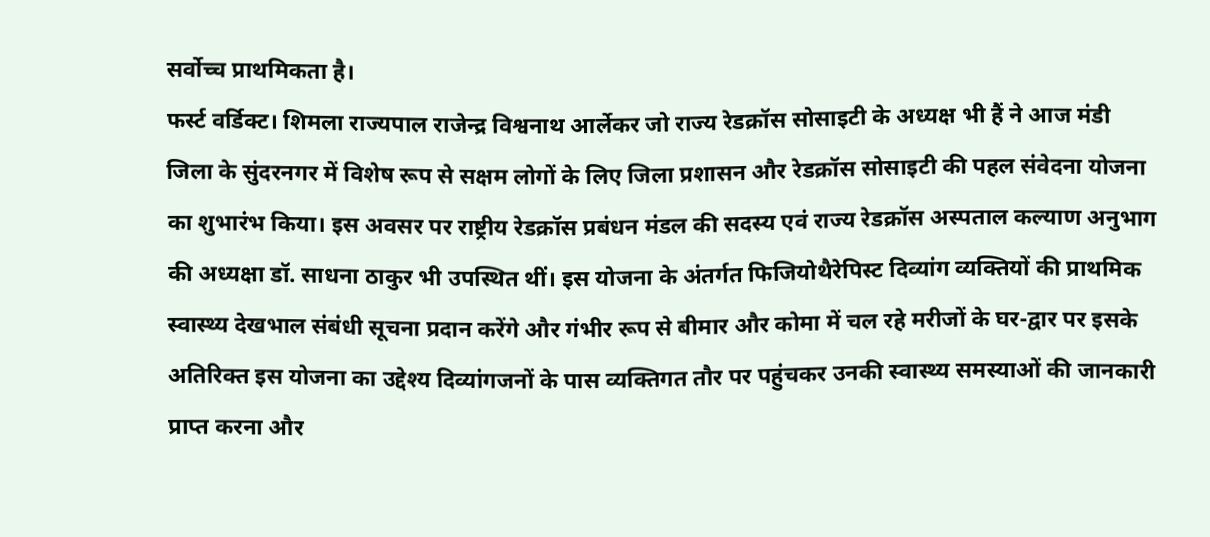सर्वोच्च प्राथमिकता है।
फर्स्ट वर्डिक्ट। शिमला राज्यपाल राजेन्द्र विश्वनाथ आर्लेकर जो राज्य रेडक्रॉस सोसाइटी के अध्यक्ष भी हैं ने आज मंडी जिला के सुंदरनगर में विशेष रूप से सक्षम लोगों के लिए जिला प्रशासन और रेडक्रॉस सोसाइटी की पहल संवेदना योजना का शुभारंभ किया। इस अवसर पर राष्ट्रीय रेडक्रॉस प्रबंधन मंडल की सदस्य एवं राज्य रेडक्रॉस अस्पताल कल्याण अनुभाग की अध्यक्षा डॉ. साधना ठाकुर भी उपस्थित थीं। इस योजना के अंतर्गत फिजियोथैरेपिस्ट दिव्यांग व्यक्तियों की प्राथमिक स्वास्थ्य देखभाल संबंधी सूचना प्रदान करेंगे और गंभीर रूप से बीमार और कोमा में चल रहे मरीजों के घर-द्वार पर इसके अतिरिक्त इस योजना का उद्देश्य दिव्यांगजनों के पास व्यक्तिगत तौर पर पहुंचकर उनकी स्वास्थ्य समस्याओं की जानकारी प्राप्त करना और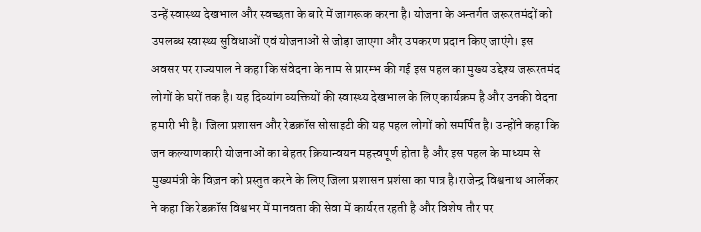उन्हें स्वास्थ्य देखभाल और स्वच्छता के बारे में जागरूक करना है। योजना के अन्तर्गत जरूरतमंदों को उपलब्ध स्वास्थ्य सुविधाओं एवं योजनाओं से जोड़ा जाएगा और उपकरण प्रदान किए जाएंगे। इस अवसर पर राज्यपाल ने कहा कि संवेदना के नाम से प्रारम्भ की गई इस पहल का मुख्य उद्देश्य जरूरतमंद लोगों के घरों तक है। यह दिव्यांग व्यक्तियों की स्वास्थ्य देखभाल के लिए कार्यक्रम है और उनकी वेदना हमारी भी है। जिला प्रशासन और रेडक्रॉस सोसाइटी की यह पहल लोगों को समर्पित है। उन्होंने कहा कि जन कल्याणकारी योजनाओं का बेहतर क्रियान्वयन महत्त्वपूर्ण होता है और इस पहल के माध्यम से मुख्यमंत्री के विज़न को प्रस्तुत करने के लिए जिला प्रशासन प्रशंसा का पात्र है।राजेन्द्र विश्वनाथ आर्लेकर ने कहा कि रेडक्रॉस विश्वभर में मानवता की सेवा में कार्यरत रहती है और विशेष तौर पर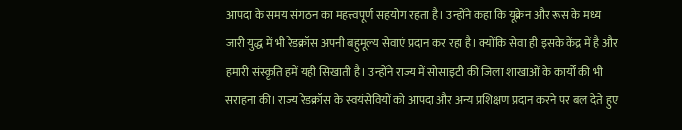आपदा के समय संगठन का महत्त्वपूर्ण सहयोग रहता है। उन्होंने कहा कि यूक्रेन और रूस के मध्य जारी युद्ध में भी रेडक्रॉस अपनी बहुमूल्य सेवाएं प्रदान कर रहा है। क्योंकि सेवा ही इसके केंद्र में है और हमारी संस्कृति हमें यही सिखाती है। उन्होंने राज्य में सोसाइटी की जिला शाखाओं के कार्यों की भी सराहना की। राज्य रेडक्रॉस के स्वयंसेवियों को आपदा और अन्य प्रशिक्षण प्रदान करने पर बल देते हुए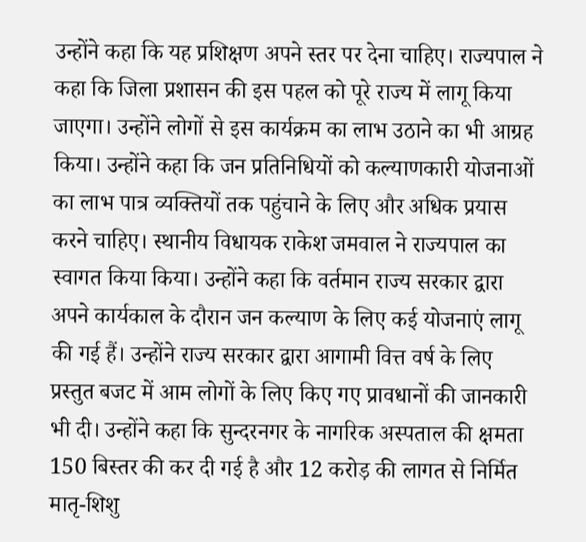उन्होंने कहा कि यह प्रशिक्षण अपने स्तर पर देना चाहिए। राज्यपाल ने कहा कि जिला प्रशासन की इस पहल को पूरे राज्य में लागू किया जाएगा। उन्होंने लोगों से इस कार्यक्रम का लाभ उठाने का भी आग्रह किया। उन्होंने कहा कि जन प्रतिनिधियों को कल्याणकारी योजनाओं का लाभ पात्र व्यक्तियों तक पहुंचाने के लिए और अधिक प्रयास करने चाहिए। स्थानीय विधायक राकेश जमवाल ने राज्यपाल का स्वागत किया किया। उन्होंने कहा कि वर्तमान राज्य सरकार द्वारा अपने कार्यकाल के दौरान जन कल्याण के लिए कई योजनाएं लागू की गई हैं। उन्होंने राज्य सरकार द्वारा आगामी वित्त वर्ष के लिए प्रस्तुत बजट में आम लोगों के लिए किए गए प्रावधानों की जानकारी भी दी। उन्होंने कहा कि सुन्दरनगर के नागरिक अस्पताल की क्षमता 150 बिस्तर की कर दी गई है और 12 करोड़ की लागत से निर्मित मातृ-शिशु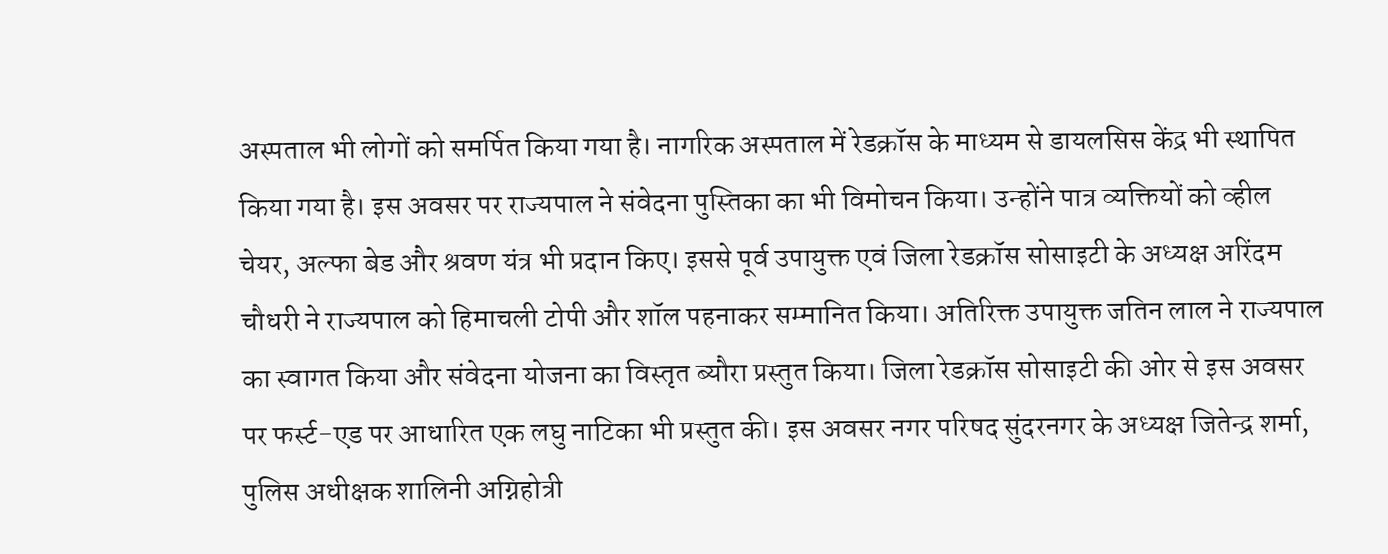अस्पताल भी लोगों को समर्पित किया गया है। नागरिक अस्पताल में रेडक्रॉस के माध्यम से डायलसिस केंद्र भी स्थापित किया गया है। इस अवसर पर राज्यपाल ने संवेदना पुस्तिका का भी विमोचन किया। उन्होंने पात्र व्यक्तियों को व्हील चेयर, अल्फा बेड और श्रवण यंत्र भी प्रदान किए। इससे पूर्व उपायुक्त एवं जिला रेडक्रॉस सोसाइटी के अध्यक्ष अरिंदम चौधरी ने राज्यपाल को हिमाचली टोपी और शॉल पहनाकर सम्मानित किया। अतिरिक्त उपायुक्त जतिन लाल ने राज्यपाल का स्वागत किया और संवेदना योजना का विस्तृत ब्यौरा प्रस्तुत किया। जिला रेडक्रॉस सोसाइटी की ओर से इस अवसर पर फर्स्ट-एड पर आधारित एक लघु नाटिका भी प्रस्तुत की। इस अवसर नगर परिषद सुंदरनगर के अध्यक्ष जितेन्द्र शर्मा, पुलिस अधीक्षक शालिनी अग्निहोत्री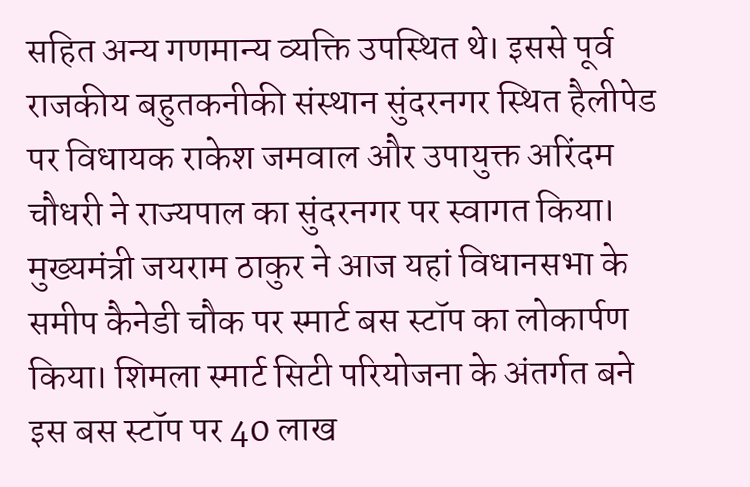सहित अन्य गणमान्य व्यक्ति उपस्थित थे। इससे पूर्व राजकीय बहुतकनीकी संस्थान सुंदरनगर स्थित हैलीपेड पर विधायक राकेश जमवाल और उपायुक्त अरिंदम चौधरी ने राज्यपाल का सुंदरनगर पर स्वागत किया।
मुख्यमंत्री जयराम ठाकुर ने आज यहां विधानसभा के समीप कैनेडी चौक पर स्मार्ट बस स्टॉप का लोकार्पण किया। शिमला स्मार्ट सिटी परियोजना के अंतर्गत बने इस बस स्टॉप पर 40 लाख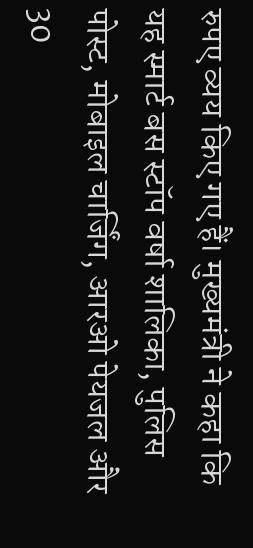रुपए व्यय किए गए हैं। मुख्यमंत्री ने कहा कि यह स्मार्ट बस स्टॉप वर्षा शालिका, पुलिस पोस्ट, मोबाइल चार्जिंग, आरओ पेयजल और 30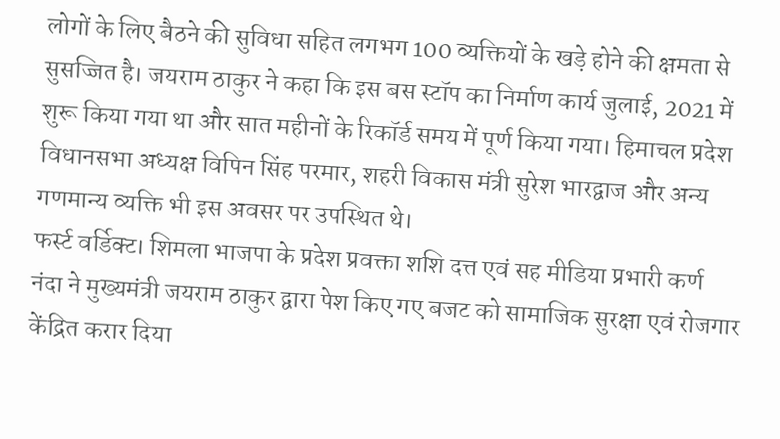लोगों के लिए बैठने की सुविधा सहित लगभग 100 व्यक्तियों के खड़े होने की क्षमता से सुसज्जित है। जयराम ठाकुर ने कहा कि इस बस स्टॉप का निर्माण कार्य जुलाई, 2021 में शुरू किया गया था और सात महीनों के रिकॉर्ड समय में पूर्ण किया गया। हिमाचल प्रदेश विधानसभा अध्यक्ष विपिन सिंह परमार, शहरी विकास मंत्री सुरेश भारद्वाज और अन्य गणमान्य व्यक्ति भी इस अवसर पर उपस्थित थे।
फर्स्ट वर्डिक्ट। शिमला भाजपा के प्रदेश प्रवक्ता शशि दत्त एवं सह मीडिया प्रभारी कर्ण नंदा ने मुख्यमंत्री जयराम ठाकुर द्वारा पेश किए गए बजट को सामाजिक सुरक्षा एवं रोजगार केंद्रित करार दिया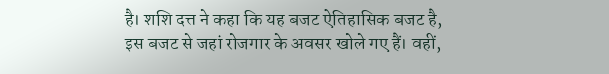है। शशि दत्त ने कहा कि यह बजट ऐतिहासिक बजट है, इस बजट से जहां रोजगार के अवसर खोले गए हैं। वहीं,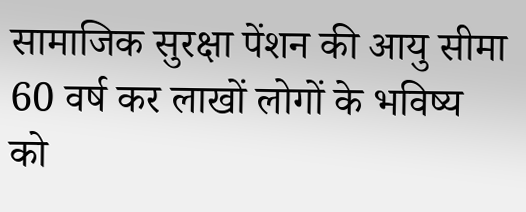सामाजिक सुरक्षा पेंशन की आयु सीमा 60 वर्ष कर लाखों लोगों के भविष्य को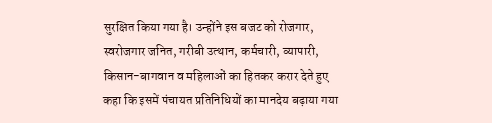सुरक्षित किया गया है। उन्होंने इस बजट को रोजगार, स्वरोजगार जनित, गरीबी उत्थान, कर्मचारी, व्यापारी, किसान-बागवान व महिलाओं का हितकर करार देते हुए कहा कि इसमें पंचायत प्रतिनिधियों का मानदेय बढ़ाया गया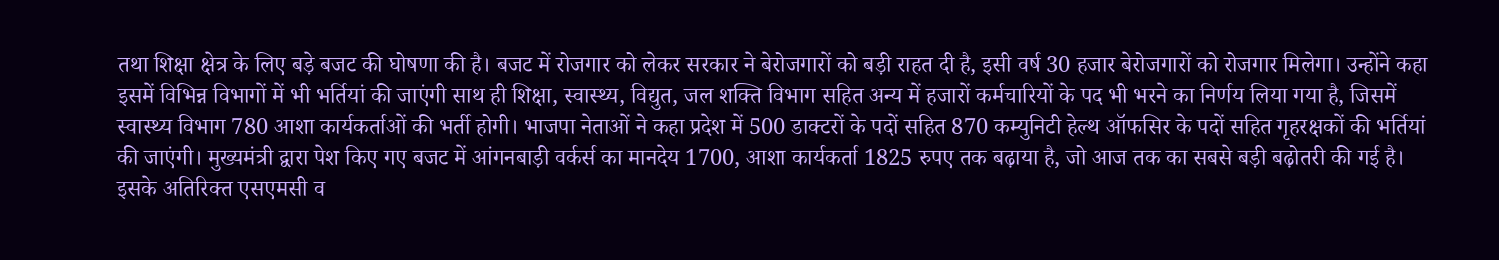तथा शिक्षा क्षेत्र के लिए बड़े बजट की घोषणा की है। बजट में रोजगार को लेकर सरकार ने बेरोजगारों को बड़ी राहत दी है, इसी वर्ष 30 हजार बेरोजगारों को रोजगार मिलेगा। उन्होंने कहा इसमें विभिन्न विभागों में भी भर्तियां की जाएंगी साथ ही शिक्षा, स्वास्थ्य, विद्युत, जल शक्ति विभाग सहित अन्य में हजारों कर्मचारियों के पद भी भरने का निर्णय लिया गया है, जिसमें स्वास्थ्य विभाग 780 आशा कार्यकर्ताओं की भर्ती होगी। भाजपा नेताओं ने कहा प्रदेश में 500 डाक्टरों के पदों सहित 870 कम्युनिटी हेल्थ ऑफसिर के पदों सहित गृहरक्षकों की भर्तियां की जाएंगी। मुख्यमंत्री द्वारा पेश किए गए बजट में आंगनबाड़ी वर्कर्स का मानदेय 1700, आशा कार्यकर्ता 1825 रुपए तक बढ़ाया है, जो आज तक का सबसे बड़ी बढ़ोतरी की गई है। इसके अतिरिक्त एसएमसी व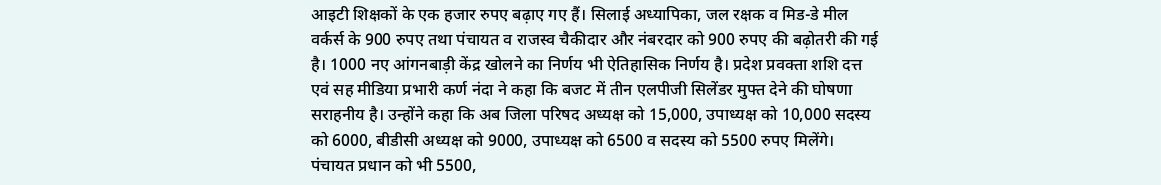आइटी शिक्षकों के एक हजार रुपए बढ़ाए गए हैं। सिलाई अध्यापिका, जल रक्षक व मिड-डे मील वर्कर्स के 900 रुपए तथा पंचायत व राजस्व चैकीदार और नंबरदार को 900 रुपए की बढ़ोतरी की गई है। 1000 नए आंगनबाड़ी केंद्र खोलने का निर्णय भी ऐतिहासिक निर्णय है। प्रदेश प्रवक्ता शशि दत्त एवं सह मीडिया प्रभारी कर्ण नंदा ने कहा कि बजट में तीन एलपीजी सिलेंडर मुफ्त देने की घोषणा सराहनीय है। उन्होंने कहा कि अब जिला परिषद अध्यक्ष को 15,000, उपाध्यक्ष को 10,000 सदस्य को 6000, बीडीसी अध्यक्ष को 9000, उपाध्यक्ष को 6500 व सदस्य को 5500 रुपए मिलेंगे। पंचायत प्रधान को भी 5500,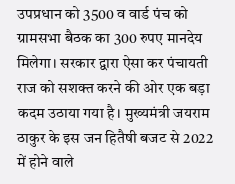उपप्रधान को 3500 व वार्ड पंच को ग्रामसभा बैठक का 300 रुपए मानदेय मिलेगा। सरकार द्वारा ऐसा कर पंचायती राज को सशक्त करने की ओर एक बड़ा कदम उठाया गया है। मुख्यमंत्री जयराम ठाकुर के इस जन हितैषी बजट से 2022 में होने वाले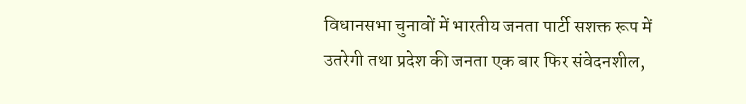विधानसभा चुनावों में भारतीय जनता पार्टी सशक्त रूप में उतरेगी तथा प्रदेश की जनता एक बार फिर संवेदनशील,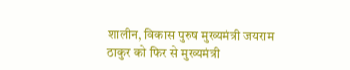शालीन, विकास पुरुष मुख्यमंत्री जयराम ठाकुर को फिर से मुख्यमंत्री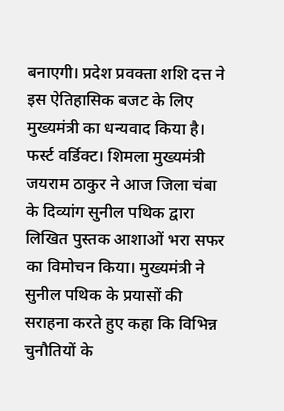बनाएगी। प्रदेश प्रवक्ता शशि दत्त ने इस ऐतिहासिक बजट के लिए मुख्यमंत्री का धन्यवाद किया है।
फर्स्ट वर्डिक्ट। शिमला मुख्यमंत्री जयराम ठाकुर ने आज जिला चंबा के दिव्यांग सुनील पथिक द्वारा लिखित पुस्तक आशाओं भरा सफर का विमोचन किया। मुख्यमंत्री ने सुनील पथिक के प्रयासों की सराहना करते हुए कहा कि विभिन्न चुनौतियों के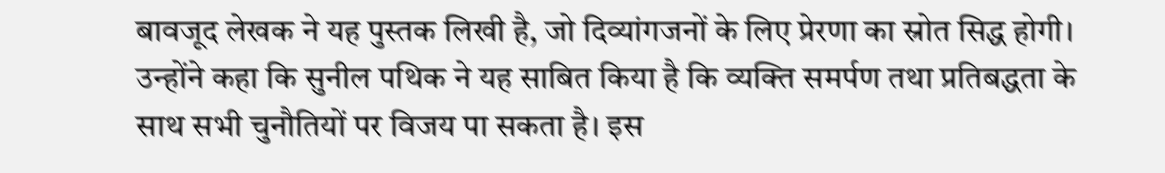बावजूद लेखक ने यह पुस्तक लिखी है, जो दिव्यांगजनों के लिए प्रेरणा का स्रोत सिद्ध होगी। उन्होंने कहा कि सुनील पथिक ने यह साबित किया है कि व्यक्ति समर्पण तथा प्रतिबद्धता के साथ सभी चुनौतियों पर विजय पा सकता है। इस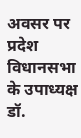अवसर पर प्रदेश विधानसभा के उपाध्यक्ष डॉ.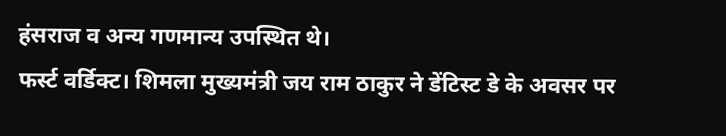हंसराज व अन्य गणमान्य उपस्थित थे।
फर्स्ट वर्डिक्ट। शिमला मुख्यमंत्री जय राम ठाकुर ने डेंटिस्ट डे के अवसर पर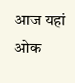आज यहां ओक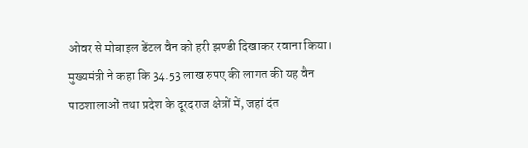ओवर से मोबाइल डेंटल वैन को हरी झण्डी दिखाकर रवाना किया। मुख्यमंत्री ने कहा कि 34.53 लाख रुपए की लागत की यह वैन पाठशालाओं तथा प्रदेश के दूरदराज क्षेत्रों में, जहां दंत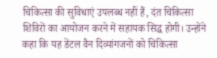चिकित्सा की सुविधाएं उपलब्ध नहीं हैं, दंत चिकित्सा शिविरों का आयोजन करने में सहायक सिद्ध होगी। उन्होंने कहा कि यह डेंटल वैन दिव्यांगजनों को चिकित्सा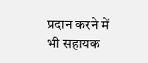प्रदान करने में भी सहायक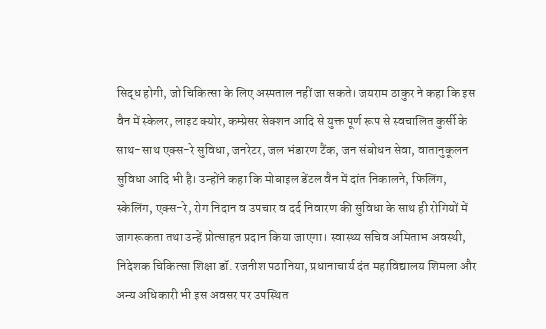सिद्ध होगी, जो चिकित्सा के लिए अस्पताल नहीं जा सकते। जयराम ठाकुर ने कहा कि इस वैन में स्केलर, लाइट क्योर, कम्प्रेसर सेक्शन आदि से युक्त पूर्ण रूप से स्वचालित कुर्सी के साथ-साथ एक्स-रे सुविधा, जनरेटर, जल भंडारण टैंक, जन संबोधन सेवा, वातानुकूलन सुविधा आदि भी है। उन्होंने कहा कि मोबाइल डेंटल वैन में दांत निकालने, फिलिंग, स्केलिंग, एक्स-रे, रोग निदान व उपचार व दर्द निवारण की सुविधा के साथ ही रोगियों में जागरूकता तथा उन्हें प्रोत्साहन प्रदान किया जाएगा। स्वास्थ्य सचिव अमिताभ अवस्थी, निदेशक चिकित्सा शिक्षा डॉ. रजनीश पठानिया, प्रधानाचार्य दंत महाविद्यालय शिमला और अन्य अधिकारी भी इस अवसर पर उपस्थित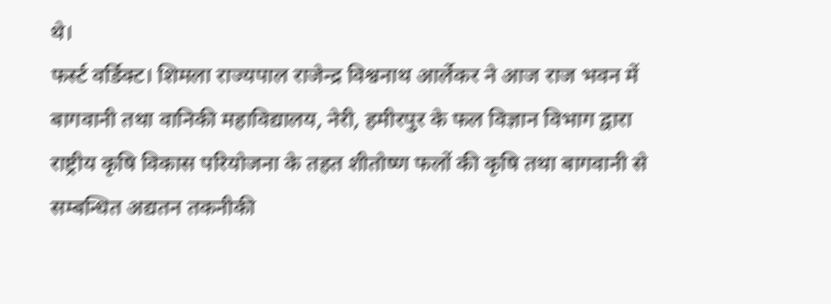थे।
फर्स्ट वर्डिक्ट। शिमला राज्यपाल राजेन्द्र विश्वनाथ आर्लेकर ने आज राज भवन में बागवानी तथा वानिकी महाविद्यालय, नेरी, हमीरपुर के फल विज्ञान विभाग द्वारा राष्ट्रीय कृषि विकास परियोजना के तहत शीतोष्ण फलों की कृषि तथा बागवानी से सम्बन्धित अद्यतन तकनीकी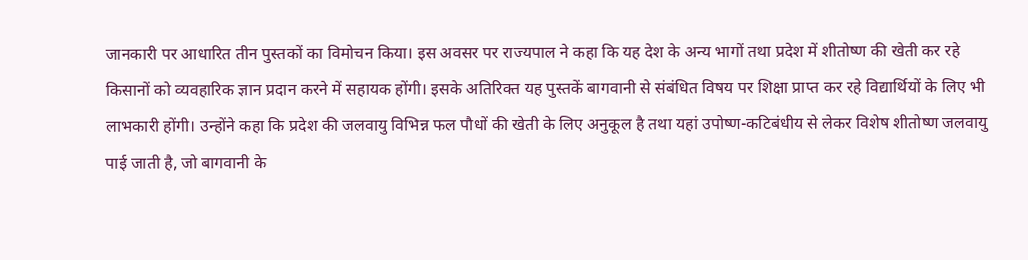जानकारी पर आधारित तीन पुस्तकों का विमोचन किया। इस अवसर पर राज्यपाल ने कहा कि यह देश के अन्य भागों तथा प्रदेश में शीतोष्ण की खेती कर रहे किसानों को व्यवहारिक ज्ञान प्रदान करने में सहायक होंगी। इसके अतिरिक्त यह पुस्तकें बागवानी से संबंधित विषय पर शिक्षा प्राप्त कर रहे विद्यार्थियों के लिए भी लाभकारी होंगी। उन्होंने कहा कि प्रदेश की जलवायु विभिन्न फल पौधों की खेती के लिए अनुकूल है तथा यहां उपोष्ण-कटिबंधीय से लेकर विशेष शीतोष्ण जलवायु पाई जाती है, जो बागवानी के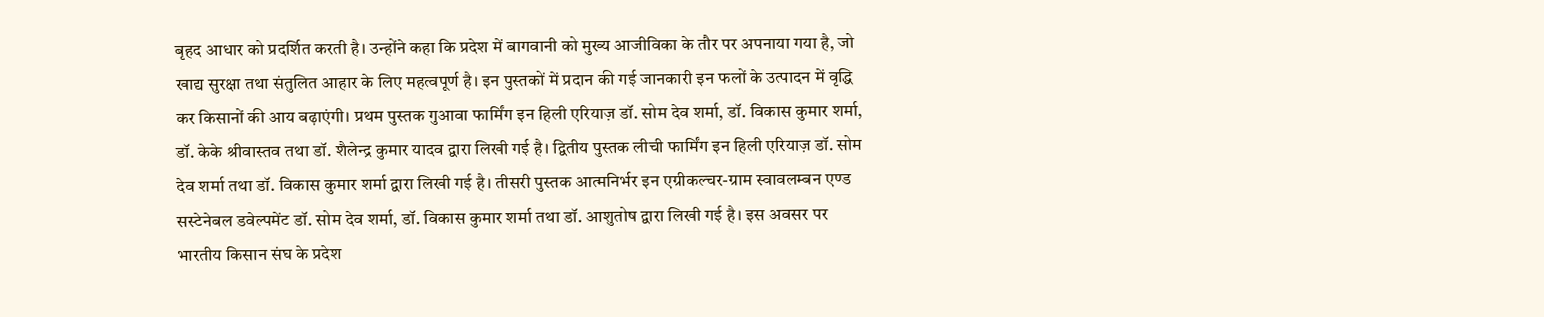बृहद आधार को प्रदर्शित करती है। उन्होंने कहा कि प्रदेश में बागवानी को मुख्य आजीविका के तौर पर अपनाया गया है, जो खाद्य सुरक्षा तथा संतुलित आहार के लिए महत्वपूर्ण है। इन पुस्तकों में प्रदान की गई जानकारी इन फलों के उत्पादन में वृद्धि कर किसानों की आय बढ़ाएंगी। प्रथम पुस्तक गुआवा फार्मिंग इन हिली एरियाज़ डॉ. सोम देव शर्मा, डॉ. विकास कुमार शर्मा, डॉ. केके श्रीवास्तव तथा डॉ. शैलेन्द्र कुमार यादव द्वारा लिखी गई है। द्वितीय पुस्तक लीची फार्मिंग इन हिली एरियाज़ डॉ. सोम देव शर्मा तथा डॉ. विकास कुमार शर्मा द्वारा लिखी गई है। तीसरी पुस्तक आत्मनिर्भर इन एग्रीकल्चर-ग्राम स्वावलम्बन एण्ड सस्टेनेबल डवेल्पमेंट डॉ. सोम देव शर्मा, डॉ. विकास कुमार शर्मा तथा डॉ. आशुतोष द्वारा लिखी गई है। इस अवसर पर भारतीय किसान संघ के प्रदेश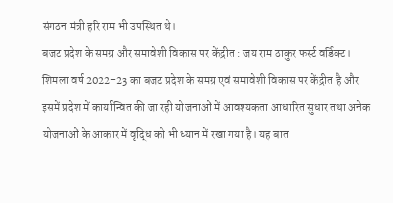संगठन मंत्री हरि राम भी उपस्थित थे।
बजट प्रदेश के समग्र और समावेशी विकास पर केंद्रीत : जय राम ठाकुर फर्स्ट वर्डिक्ट। शिमला वर्ष 2022-23 का बजट प्रदेश के समग्र एवं समावेशी विकास पर केंद्रीत है और इसमें प्रदेश में कार्यान्वित की जा रही योजनाओं में आवश्यकता आधारित सुधार तथा अनेक योजनाओं के आकार में वृद्धि को भी ध्यान में रखा गया है। यह बात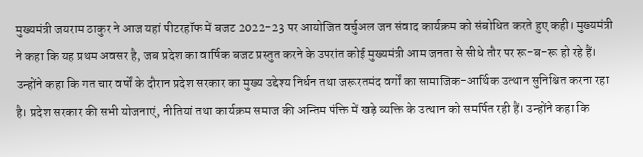मुख्यमंत्री जयराम ठाकुर ने आज यहां पीटरहॉफ में बजट 2022-23 पर आयोजित वर्चुअल जन संवाद कार्यक्रम को संबोधित करते हुए कही। मुख्यमंत्री ने कहा कि यह प्रथम अवसर है, जब प्रदेश का वार्षिक बजट प्रस्तुत करने के उपरांत कोई मुख्यमंत्री आम जनता से सीधे तौर पर रू-ब-रू हो रहे हैं। उन्होंने कहा कि गत चार वर्षों के दौरान प्रदेश सरकार का मुख्य उद्देश्य निर्धन तथा जरूरतमंद वर्गों का सामाजिक-आर्थिक उत्थान सुनिश्चित करना रहा है। प्रदेश सरकार की सभी योजनाएं, नीतियां तथा कार्यक्रम समाज की अन्तिम पंक्ति में खड़े व्यक्ति के उत्थान को समर्पित रही हैं। उन्होंने कहा कि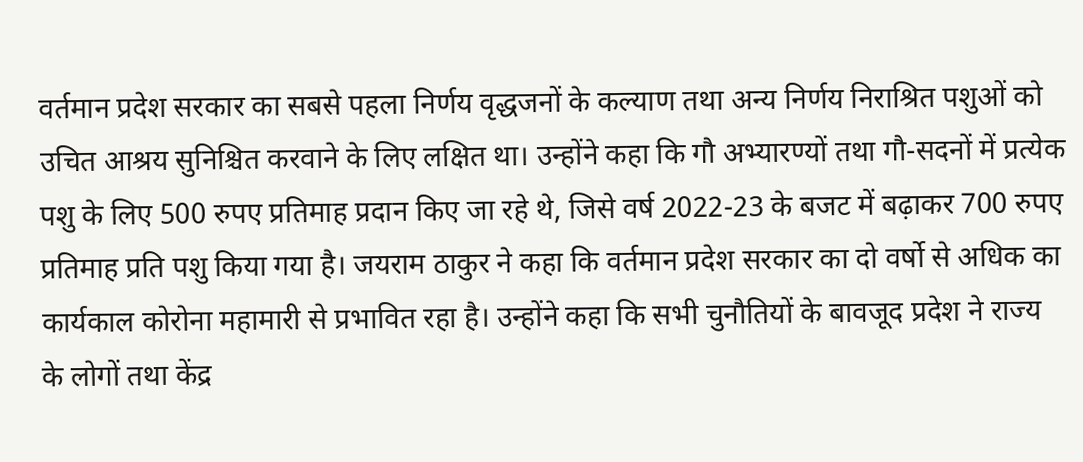वर्तमान प्रदेश सरकार का सबसे पहला निर्णय वृद्धजनों के कल्याण तथा अन्य निर्णय निराश्रित पशुओं को उचित आश्रय सुनिश्चित करवाने के लिए लक्षित था। उन्होंने कहा कि गौ अभ्यारण्यों तथा गौ-सदनों में प्रत्येक पशु के लिए 500 रुपए प्रतिमाह प्रदान किए जा रहे थे, जिसे वर्ष 2022-23 के बजट में बढ़ाकर 700 रुपए प्रतिमाह प्रति पशु किया गया है। जयराम ठाकुर ने कहा कि वर्तमान प्रदेश सरकार का दो वर्षो से अधिक का कार्यकाल कोरोना महामारी से प्रभावित रहा है। उन्होंने कहा कि सभी चुनौतियों के बावजूद प्रदेश ने राज्य के लोगों तथा केंद्र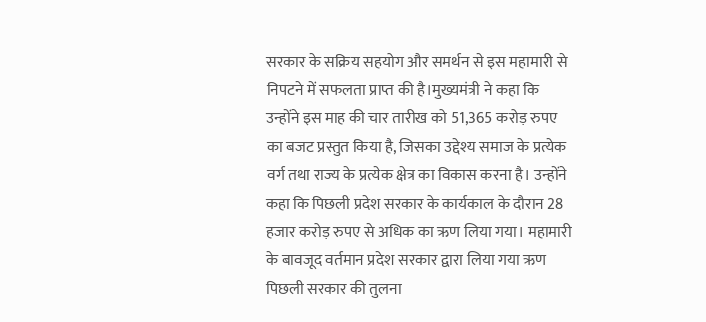सरकार के सक्रिय सहयोग और समर्थन से इस महामारी से निपटने में सफलता प्राप्त की है।मुख्यमंत्री ने कहा कि उन्होंने इस माह की चार तारीख को 51,365 करोड़ रुपए का बजट प्रस्तुत किया है, जिसका उद्देश्य समाज के प्रत्येक वर्ग तथा राज्य के प्रत्येक क्षेत्र का विकास करना है। उन्होंने कहा कि पिछली प्रदेश सरकार के कार्यकाल के दौरान 28 हजार करोड़ रुपए से अधिक का ऋण लिया गया। महामारी के बावजूद वर्तमान प्रदेश सरकार द्वारा लिया गया ऋण पिछली सरकार की तुलना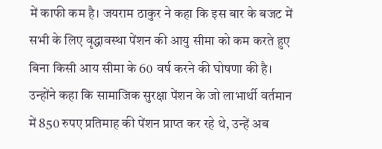में काफी कम है। जयराम ठाकुर ने कहा कि इस बार के बजट में सभी के लिए वृद्धावस्था पेंशन की आयु सीमा को कम करते हुए बिना किसी आय सीमा के 60 वर्ष करने की घोषणा की है। उन्होंने कहा कि सामाजिक सुरक्षा पेंशन के जो लाभार्थी वर्तमान में 850 रुपए प्रतिमाह की पेंशन प्राप्त कर रहे थे, उन्हें अब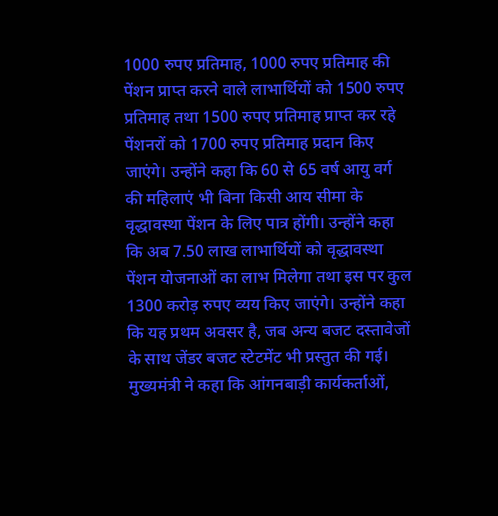1000 रुपए प्रतिमाह, 1000 रुपए प्रतिमाह की पेंशन प्राप्त करने वाले लाभार्थियों को 1500 रुपए प्रतिमाह तथा 1500 रुपए प्रतिमाह प्राप्त कर रहे पेंशनरों को 1700 रुपए प्रतिमाह प्रदान किए जाएंगे। उन्होंने कहा कि 60 से 65 वर्ष आयु वर्ग की महिलाएं भी बिना किसी आय सीमा के वृद्धावस्था पेंशन के लिए पात्र होंगी। उन्होंने कहा कि अब 7.50 लाख लाभार्थियों को वृद्धावस्था पेंशन योजनाओं का लाभ मिलेगा तथा इस पर कुल 1300 करोड़ रुपए व्यय किए जाएंगे। उन्होंने कहा कि यह प्रथम अवसर है, जब अन्य बजट दस्तावेजों के साथ जेंडर बजट स्टेटमेंट भी प्रस्तुत की गई। मुख्यमंत्री ने कहा कि आंगनबाड़ी कार्यकर्ताओं,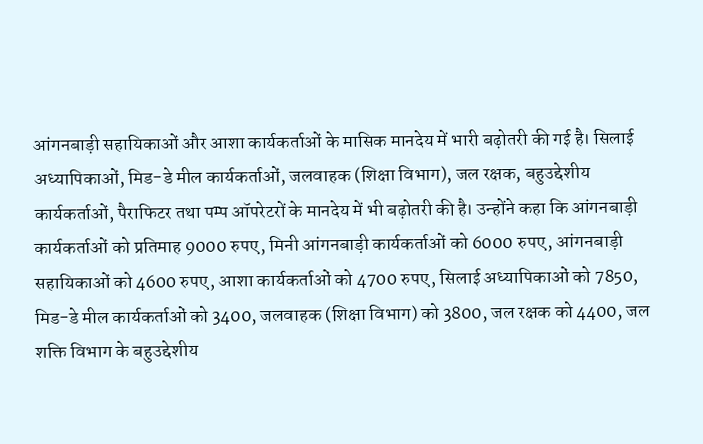आंगनबाड़ी सहायिकाओं और आशा कार्यकर्ताओं के मासिक मानदेय में भारी बढ़ोतरी की गई है। सिलाई अध्यापिकाओं, मिड-डे मील कार्यकर्ताओं, जलवाहक (शिक्षा विभाग), जल रक्षक, बहुउद्देशीय कार्यकर्ताओं, पैराफिटर तथा पम्प ऑपरेटरों के मानदेय में भी बढ़ोतरी की है। उन्होंने कहा कि आंगनबाड़ी कार्यकर्ताओं को प्रतिमाह 9000 रुपए, मिनी आंगनबाड़ी कार्यकर्ताओं को 6000 रुपए, आंगनबाड़ी सहायिकाओं को 4600 रुपए, आशा कार्यकर्ताओं को 4700 रुपए, सिलाई अध्यापिकाओं को 7850, मिड-डे मील कार्यकर्ताओं को 3400, जलवाहक (शिक्षा विभाग) को 3800, जल रक्षक को 4400, जल शक्ति विभाग के बहुउद्देशीय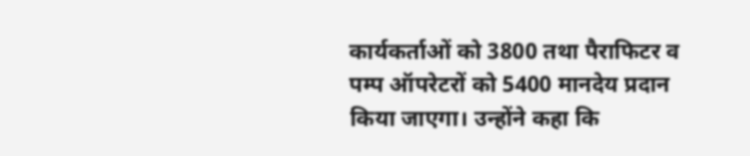कार्यकर्ताओं को 3800 तथा पैराफिटर व पम्प ऑपरेटरों को 5400 मानदेय प्रदान किया जाएगा। उन्होंने कहा कि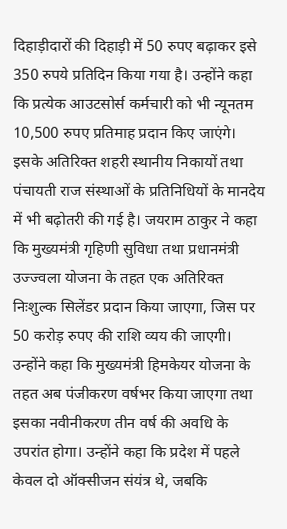दिहाड़ीदारों की दिहाड़ी में 50 रुपए बढ़ाकर इसे 350 रुपये प्रतिदिन किया गया है। उन्होंने कहा कि प्रत्येक आउटसोर्स कर्मचारी को भी न्यूनतम 10,500 रुपए प्रतिमाह प्रदान किए जाएंगे। इसके अतिरिक्त शहरी स्थानीय निकायों तथा पंचायती राज संस्थाओं के प्रतिनिधियों के मानदेय में भी बढ़ोतरी की गई है। जयराम ठाकुर ने कहा कि मुख्यमंत्री गृहिणी सुविधा तथा प्रधानमंत्री उज्ज्वला योजना के तहत एक अतिरिक्त निःशुल्क सिलेंडर प्रदान किया जाएगा, जिस पर 50 करोड़ रुपए की राशि व्यय की जाएगी। उन्होंने कहा कि मुख्यमंत्री हिमकेयर योजना के तहत अब पंजीकरण वर्षभर किया जाएगा तथा इसका नवीनीकरण तीन वर्ष की अवधि के उपरांत होगा। उन्होंने कहा कि प्रदेश में पहले केवल दो ऑक्सीजन संयंत्र थे, जबकि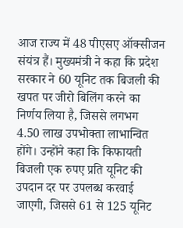आज राज्य में 48 पीएसए ऑक्सीजन संयंत्र हैं। मुख्यमंत्री ने कहा कि प्रदेश सरकार ने 60 यूनिट तक बिजली की खपत पर जीरो बिलिंग करने का निर्णय लिया है, जिससे लगभग 4.50 लाख उपभोक्ता लाभान्वित होंगे। उन्होंने कहा कि किफायती बिजली एक रुपए प्रति यूनिट की उपदान दर पर उपलब्ध करवाई जाएगी, जिससे 61 से 125 यूनिट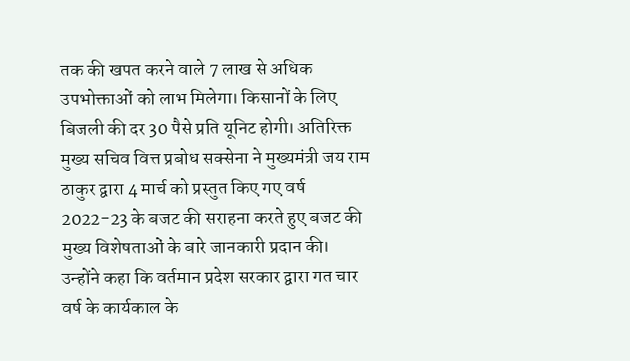तक की खपत करने वाले 7 लाख से अधिक उपभोक्ताओं को लाभ मिलेगा। किसानों के लिए बिजली की दर 30 पैसे प्रति यूनिट होगी। अतिरिक्त मुख्य सचिव वित्त प्रबोध सक्सेना ने मुख्यमंत्री जय राम ठाकुर द्वारा 4 मार्च को प्रस्तुत किए गए वर्ष 2022-23 के बजट की सराहना करते हुए बजट की मुख्य विशेषताओं के बारे जानकारी प्रदान की। उन्होंने कहा कि वर्तमान प्रदेश सरकार द्वारा गत चार वर्ष के कार्यकाल के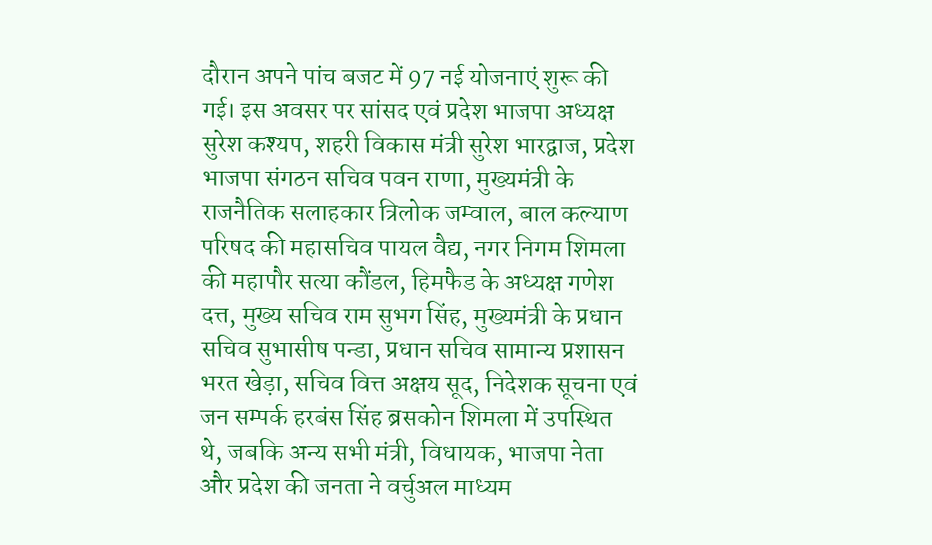दौरान अपने पांच बजट में 97 नई योजनाएं शुरू की गई। इस अवसर पर सांसद एवं प्रदेश भाजपा अध्यक्ष सुरेश कश्यप, शहरी विकास मंत्री सुरेश भारद्वाज, प्रदेश भाजपा संगठन सचिव पवन राणा, मुख्यमंत्री के राजनैतिक सलाहकार त्रिलोक जम्वाल, बाल कल्याण परिषद की महासचिव पायल वैद्य, नगर निगम शिमला की महापौर सत्या कौंडल, हिमफैड के अध्यक्ष गणेश दत्त, मुख्य सचिव राम सुभग सिंह, मुख्यमंत्री के प्रधान सचिव सुभासीष पन्डा, प्रधान सचिव सामान्य प्रशासन भरत खेड़ा, सचिव वित्त अक्षय सूद, निदेशक सूचना एवं जन सम्पर्क हरबंस सिंह ब्रसकोन शिमला में उपस्थित थे, जबकि अन्य सभी मंत्री, विधायक, भाजपा नेता और प्रदेश की जनता ने वर्चुअल माध्यम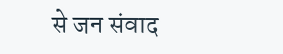से जन संवाद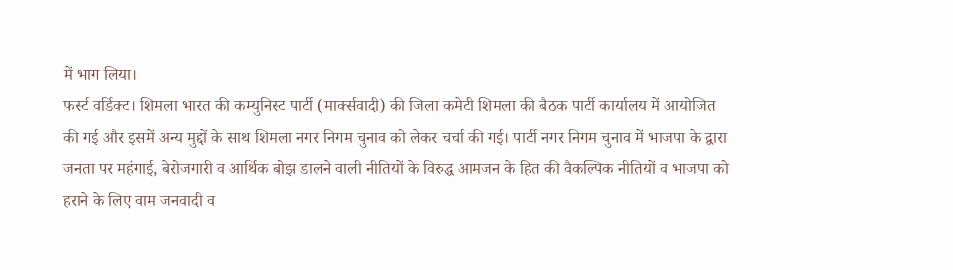में भाग लिया।
फर्स्ट वर्डिक्ट। शिमला भारत की कम्युनिस्ट पार्टी (मार्क्सवादी) की जिला कमेटी शिमला की बैठक पार्टी कार्यालय में आयोजित की गई और इसमें अन्य मुद्दों के साथ शिमला नगर निगम चुनाव को लेकर चर्चा की गई। पार्टी नगर निगम चुनाव में भाजपा के द्वारा जनता पर महंगाई, बेरोजगारी व आर्थिक बोझ डालने वाली नीतियों के विरुद्ध आमजन के हित की वैकल्पिक नीतियों व भाजपा को हराने के लिए वाम जनवादी व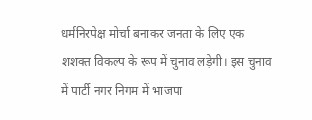धर्मनिरपेक्ष मोर्चा बनाकर जनता के लिए एक शशक्त विकल्प के रूप में चुनाव लड़ेगी। इस चुनाव में पार्टी नगर निगम में भाजपा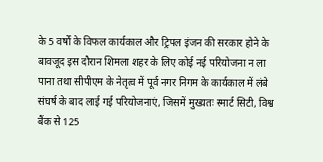के 5 वर्षों के विफल कार्यकाल और ट्रिपल इंजन की सरकार होने के बावजूद इस दौरान शिमला शहर के लिए कोई नई परियोजना न ला पाना तथा सीपीएम के नेतृत्व में पूर्व नगर निगम के कार्यकाल में लंबे संघर्ष के बाद लाई गई परियोजनाएं, जिसमें मुख्यतः स्मार्ट सिटी, विश्व बैंक से 125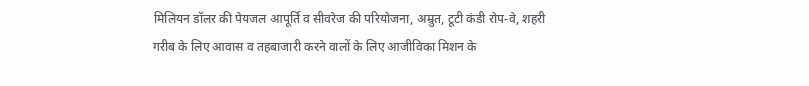मिलियन डॉलर की पेयजल आपूर्ति व सीवरेज की परियोजना, अम्रुत, टूटी कंडी रोप-वे, शहरी गरीब के लिए आवास व तहबाजारी करने वालों के लिए आजीविका मिशन के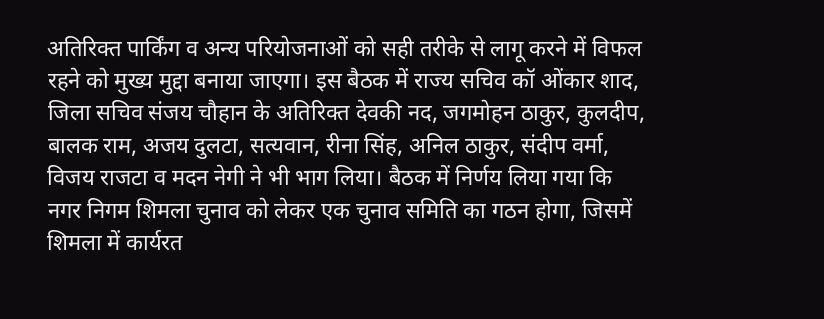अतिरिक्त पार्किंग व अन्य परियोजनाओं को सही तरीके से लागू करने में विफल रहने को मुख्य मुद्दा बनाया जाएगा। इस बैठक में राज्य सचिव कॉ ओंकार शाद, जिला सचिव संजय चौहान के अतिरिक्त देवकी नद, जगमोहन ठाकुर, कुलदीप, बालक राम, अजय दुलटा, सत्यवान, रीना सिंह, अनिल ठाकुर, संदीप वर्मा, विजय राजटा व मदन नेगी ने भी भाग लिया। बैठक में निर्णय लिया गया कि नगर निगम शिमला चुनाव को लेकर एक चुनाव समिति का गठन होगा, जिसमें शिमला में कार्यरत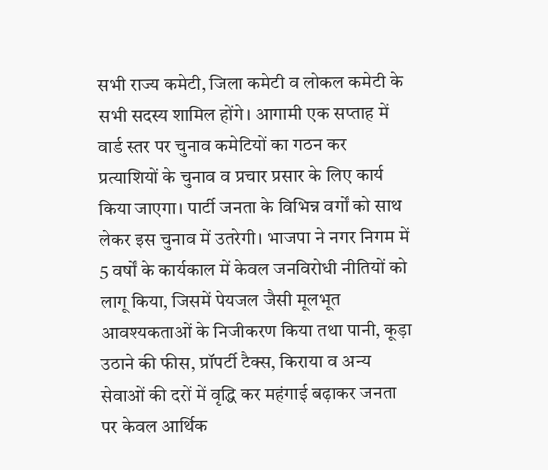सभी राज्य कमेटी, जिला कमेटी व लोकल कमेटी के सभी सदस्य शामिल होंगे। आगामी एक सप्ताह में वार्ड स्तर पर चुनाव कमेटियों का गठन कर प्रत्याशियों के चुनाव व प्रचार प्रसार के लिए कार्य किया जाएगा। पार्टी जनता के विभिन्न वर्गों को साथ लेकर इस चुनाव में उतरेगी। भाजपा ने नगर निगम में 5 वर्षों के कार्यकाल में केवल जनविरोधी नीतियों को लागू किया, जिसमें पेयजल जैसी मूलभूत आवश्यकताओं के निजीकरण किया तथा पानी, कूड़ा उठाने की फीस, प्रॉपर्टी टैक्स, किराया व अन्य सेवाओं की दरों में वृद्धि कर महंगाई बढ़ाकर जनता पर केवल आर्थिक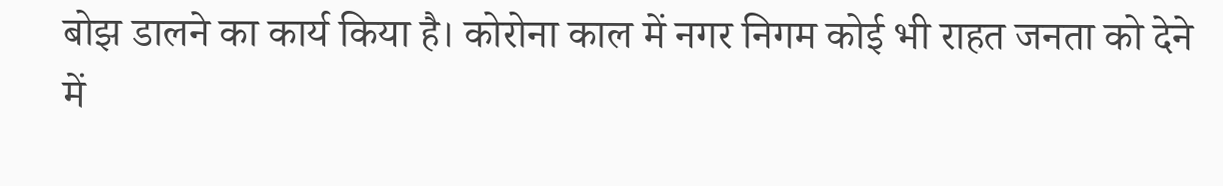बोझ डालने का कार्य किया है। कोरोना काल में नगर निगम कोई भी राहत जनता को देने में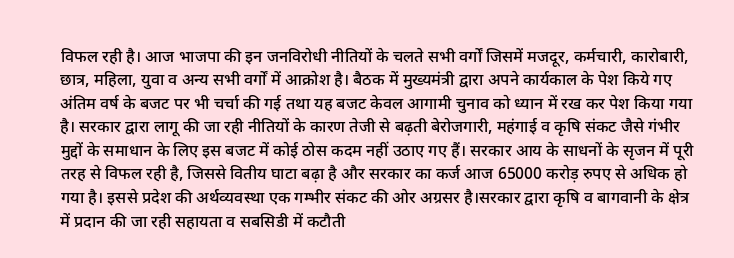विफल रही है। आज भाजपा की इन जनविरोधी नीतियों के चलते सभी वर्गों जिसमें मजदूर, कर्मचारी, कारोबारी, छात्र, महिला, युवा व अन्य सभी वर्गों में आक्रोश है। बैठक में मुख्यमंत्री द्वारा अपने कार्यकाल के पेश किये गए अंतिम वर्ष के बजट पर भी चर्चा की गई तथा यह बजट केवल आगामी चुनाव को ध्यान में रख कर पेश किया गया है। सरकार द्वारा लागू की जा रही नीतियों के कारण तेजी से बढ़ती बेरोजगारी, महंगाई व कृषि संकट जैसे गंभीर मुद्दों के समाधान के लिए इस बजट में कोई ठोस कदम नहीं उठाए गए हैं। सरकार आय के साधनों के सृजन में पूरी तरह से विफल रही है, जिससे वितीय घाटा बढ़ा है और सरकार का कर्ज आज 65000 करोड़ रुपए से अधिक हो गया है। इससे प्रदेश की अर्थव्यवस्था एक गम्भीर संकट की ओर अग्रसर है।सरकार द्वारा कृषि व बागवानी के क्षेत्र में प्रदान की जा रही सहायता व सबसिडी में कटौती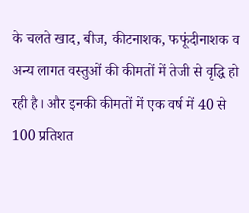के चलते खाद, बीज, कीटनाशक, फफूंदीनाशक व अन्य लागत वस्तुओं की कीमतों में तेजी से वृद्धि हो रही है। और इनकी कीमतों में एक वर्ष में 40 से 100 प्रतिशत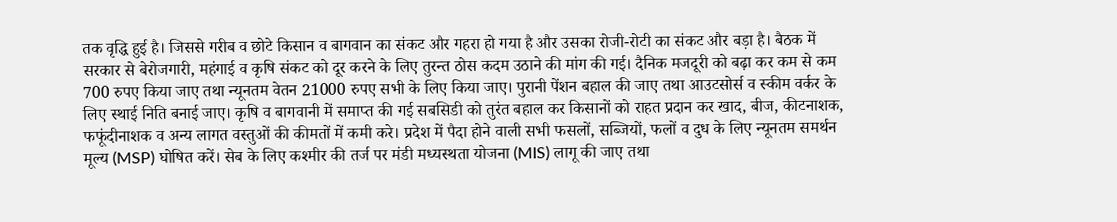तक वृद्धि हुई है। जिससे गरीब व छोटे किसान व बागवान का संकट और गहरा हो गया है और उसका रोजी-रोटी का संकट और बड़ा है। बैठक में सरकार से बेरोजगारी, महंगाई व कृषि संकट को दूर करने के लिए तुरन्त ठोस कदम उठाने की मांग की गई। दैनिक मजदूरी को बढ़ा कर कम से कम 700 रुपए किया जाए तथा न्यूनतम वेतन 21000 रुपए सभी के लिए किया जाए। पुरानी पेंशन बहाल की जाए तथा आउटसोर्स व स्कीम वर्कर के लिए स्थाई निति बनाई जाए। कृषि व बागवानी में समाप्त की गई सबसिडी को तुरंत बहाल कर किसानों को राहत प्रदान कर खाद, बीज, कीटनाशक, फफूंदीनाशक व अन्य लागत वस्तुओं की कीमतों में कमी करे। प्रदेश में पैदा होने वाली सभी फसलों, सब्जियों, फलों व दुध के लिए न्यूनतम समर्थन मूल्य (MSP) घोषित करें। सेब के लिए कश्मीर की तर्ज पर मंडी मध्यस्थता योजना (MIS) लागू की जाए तथा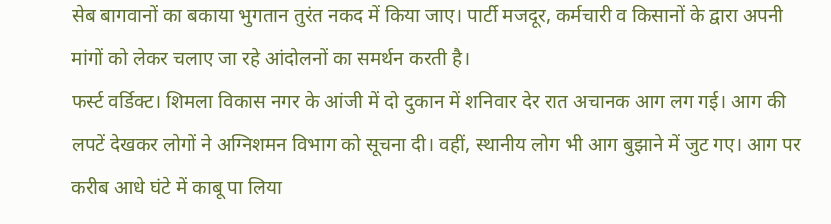सेब बागवानों का बकाया भुगतान तुरंत नकद में किया जाए। पार्टी मजदूर, कर्मचारी व किसानों के द्वारा अपनी मांगों को लेकर चलाए जा रहे आंदोलनों का समर्थन करती है।
फर्स्ट वर्डिक्ट। शिमला विकास नगर के आंजी में दो दुकान में शनिवार देर रात अचानक आग लग गई। आग की लपटें देखकर लोगों ने अग्निशमन विभाग को सूचना दी। वहीं, स्थानीय लोग भी आग बुझाने में जुट गए। आग पर करीब आधे घंटे में काबू पा लिया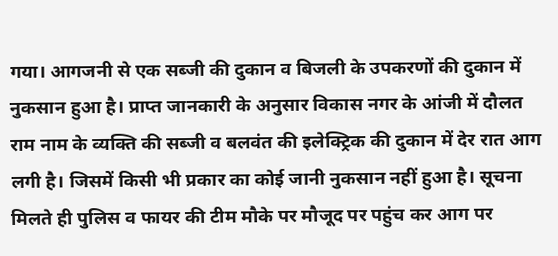गया। आगजनी से एक सब्जी की दुकान व बिजली के उपकरणों की दुकान में नुकसान हुआ है। प्राप्त जानकारी के अनुसार विकास नगर के आंजी में दौलत राम नाम के व्यक्ति की सब्जी व बलवंत की इलेक्ट्रिक की दुकान में देर रात आग लगी है। जिसमें किसी भी प्रकार का कोई जानी नुकसान नहीं हुआ है। सूचना मिलते ही पुलिस व फायर की टीम मौके पर मौजूद पर पहुंच कर आग पर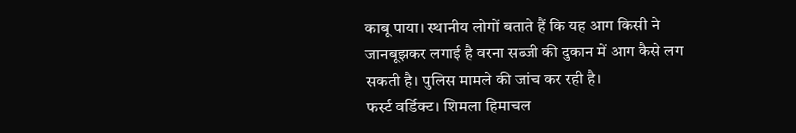काबू पाया। स्थानीय लोगों बताते हैं कि यह आग किसी ने जानबूझकर लगाई है वरना सब्जी की दुकान में आग कैसे लग सकती है। पुलिस मामले की जांच कर रही है।
फर्स्ट वर्डिक्ट। शिमला हिमाचल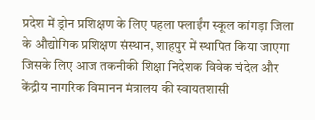प्रदेश में ड्रोन प्रशिक्षण के लिए पहला फ्लाईंग स्कूल कांगड़ा जिला के औद्योगिक प्रशिक्षण संस्थान, शाहपुर में स्थापित किया जाएगा जिसके लिए आज तकनीकी शिक्षा निदेशक विवेक चंदेल और केंद्रीय नागरिक विमानन मंत्रालय की स्वायतशासी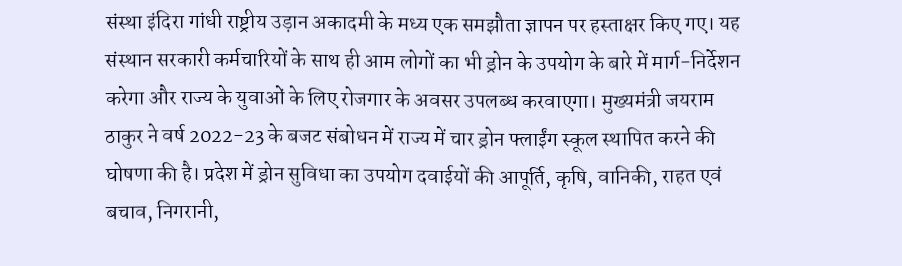संस्था इंदिरा गांधी राष्ट्रीय उड़ान अकादमी के मध्य एक समझौता ज्ञापन पर हस्ताक्षर किए गए। यह संस्थान सरकारी कर्मचारियों के साथ ही आम लोगों का भी ड्रोन के उपयोग के बारे में मार्ग-निर्देशन करेगा और राज्य के युवाओं के लिए रोजगार के अवसर उपलब्ध करवाएगा। मुख्यमंत्री जयराम ठाकुर ने वर्ष 2022-23 के बजट संबोधन में राज्य में चार ड्रोन फ्लाईंग स्कूल स्थापित करने की घोषणा की है। प्रदेश में ड्रोन सुविधा का उपयोग दवाईयों की आपूर्ति, कृषि, वानिकी, राहत एवं बचाव, निगरानी,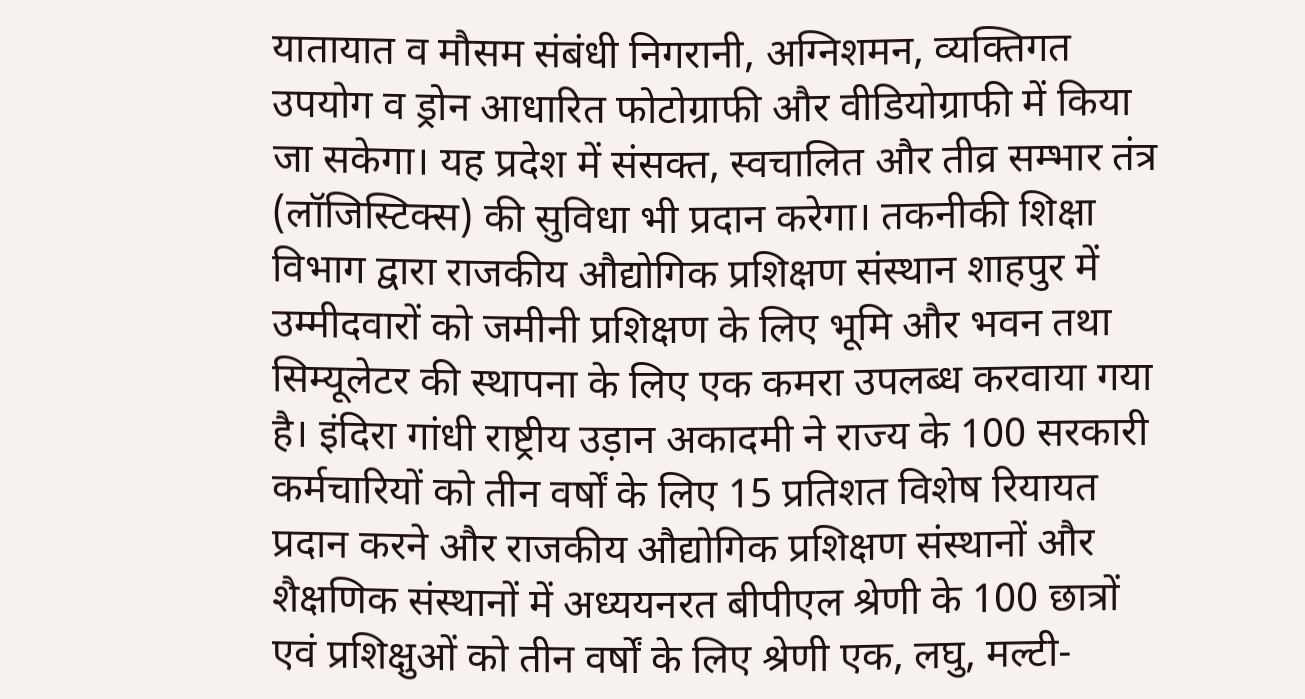यातायात व मौसम संबंधी निगरानी, अग्निशमन, व्यक्तिगत उपयोग व ड्रोन आधारित फोटोग्राफी और वीडियोग्राफी में किया जा सकेगा। यह प्रदेश में संसक्त, स्वचालित और तीव्र सम्भार तंत्र (लॉजिस्टिक्स) की सुविधा भी प्रदान करेगा। तकनीकी शिक्षा विभाग द्वारा राजकीय औद्योगिक प्रशिक्षण संस्थान शाहपुर में उम्मीदवारों को जमीनी प्रशिक्षण के लिए भूमि और भवन तथा सिम्यूलेटर की स्थापना के लिए एक कमरा उपलब्ध करवाया गया है। इंदिरा गांधी राष्ट्रीय उड़ान अकादमी ने राज्य के 100 सरकारी कर्मचारियों को तीन वर्षों के लिए 15 प्रतिशत विशेष रियायत प्रदान करने और राजकीय औद्योगिक प्रशिक्षण संस्थानों और शैक्षणिक संस्थानों में अध्ययनरत बीपीएल श्रेणी के 100 छात्रों एवं प्रशिक्षुओं को तीन वर्षों के लिए श्रेणी एक, लघु, मल्टी-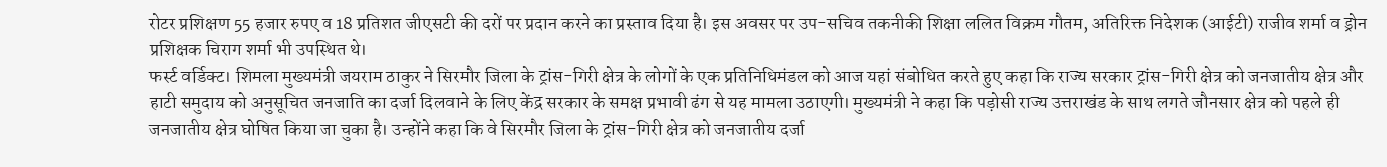रोटर प्रशिक्षण 55 हजार रुपए व 18 प्रतिशत जीएसटी की दरों पर प्रदान करने का प्रस्ताव दिया है। इस अवसर पर उप-सचिव तकनीकी शिक्षा ललित विक्रम गौतम, अतिरिक्त निदेशक (आईटी) राजीव शर्मा व ड्रोन प्रशिक्षक चिराग शर्मा भी उपस्थित थे।
फर्स्ट वर्डिक्ट। शिमला मुख्यमंत्री जयराम ठाकुर ने सिरमौर जिला के ट्रांस-गिरी क्षेत्र के लोगों के एक प्रतिनिधिमंडल को आज यहां संबोधित करते हुए कहा कि राज्य सरकार ट्रांस-गिरी क्षेत्र को जनजातीय क्षेत्र और हाटी समुदाय को अनुसूचित जनजाति का दर्जा दिलवाने के लिए केंद्र सरकार के समक्ष प्रभावी ढंग से यह मामला उठाएगी। मुख्यमंत्री ने कहा कि पड़ोसी राज्य उत्तराखंड के साथ लगते जौनसार क्षेत्र को पहले ही जनजातीय क्षेत्र घोषित किया जा चुका है। उन्होंने कहा कि वे सिरमौर जिला के ट्रांस-गिरी क्षेत्र को जनजातीय दर्जा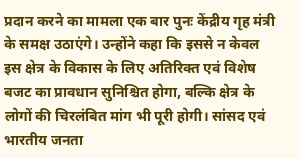प्रदान करने का मामला एक बार पुनः केंद्रीय गृह मंत्री के समक्ष उठाएंगे। उन्होंने कहा कि इससे न केवल इस क्षेत्र के विकास के लिए अतिरिक्त एवं विशेष बजट का प्रावधान सुनिश्चित होगा, बल्कि क्षेत्र के लोगों की चिरलंबित मांग भी पूरी होगी। सांसद एवं भारतीय जनता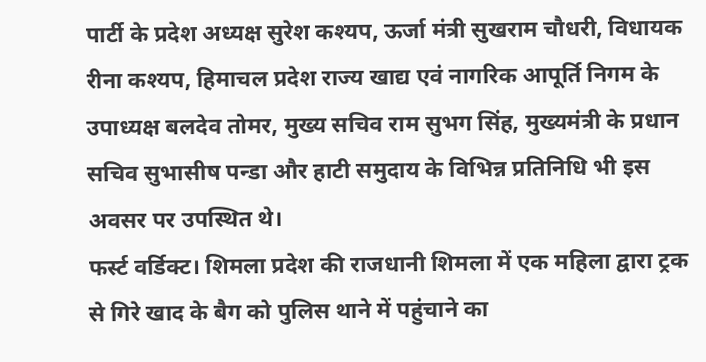पार्टी के प्रदेश अध्यक्ष सुरेश कश्यप, ऊर्जा मंत्री सुखराम चौधरी, विधायक रीना कश्यप, हिमाचल प्रदेश राज्य खाद्य एवं नागरिक आपूर्ति निगम के उपाध्यक्ष बलदेव तोमर, मुख्य सचिव राम सुभग सिंह, मुख्यमंत्री के प्रधान सचिव सुभासीष पन्डा और हाटी समुदाय के विभिन्न प्रतिनिधि भी इस अवसर पर उपस्थित थे।
फर्स्ट वर्डिक्ट। शिमला प्रदेश की राजधानी शिमला में एक महिला द्वारा ट्रक से गिरे खाद के बैग को पुलिस थाने में पहुंचाने का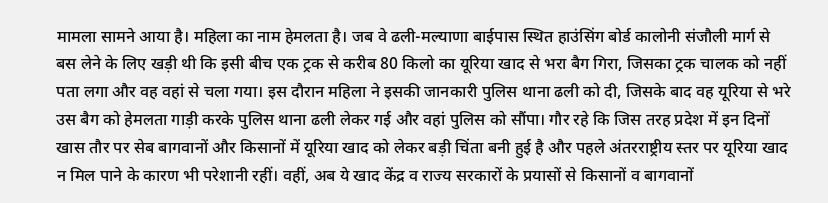मामला सामने आया है। महिला का नाम हेमलता है। जब वे ढली-मल्याणा बाईपास स्थित हाउंसिंग बोर्ड कालोनी संजौली मार्ग से बस लेने के लिए खड़ी थी कि इसी बीच एक ट्रक से करीब 80 किलो का यूरिया खाद से भरा बैग गिरा, जिसका ट्रक चालक को नहीं पता लगा और वह वहां से चला गया। इस दौरान महिला ने इसकी जानकारी पुलिस थाना ढली को दी, जिसके बाद वह यूरिया से भरे उस बैग को हेमलता गाड़ी करके पुलिस थाना ढली लेकर गई और वहां पुलिस को सौंपा। गौर रहे कि जिस तरह प्रदेश में इन दिनों खास तौर पर सेब बागवानों और किसानों में यूरिया खाद को लेकर बड़ी चिंता बनी हुई है और पहले अंतरराष्ट्रीय स्तर पर यूरिया खाद न मिल पाने के कारण भी परेशानी रहीं। वहीं, अब ये खाद केंद्र व राज्य सरकारों के प्रयासों से किसानों व बागवानों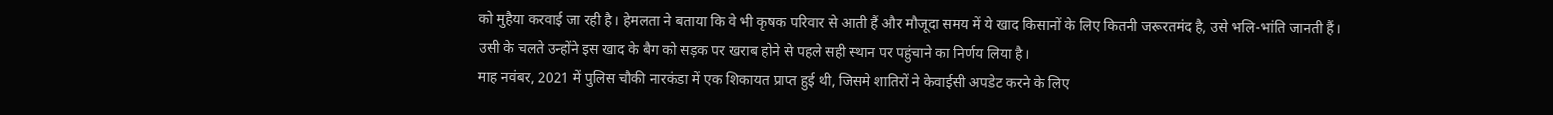को मुहैया करवाई जा रही है। हेमलता ने बताया कि वे भी कृषक परिवार से आती हैं और मौजूदा समय में ये खाद किसानों के लिए कितनी जरूरतमंद है, उसे भलि-भांति जानती हैं। उसी के चलते उन्होंने इस खाद के बैग को सड़क पर खराब होने से पहले सही स्थान पर पहुंचाने का निर्णय लिया है।
माह नवंबर, 2021 में पुलिस चौकी नारकंडा में एक शिकायत प्राप्त हुई थी, जिसमे शातिरों ने केवाईसी अपडेट करने के लिए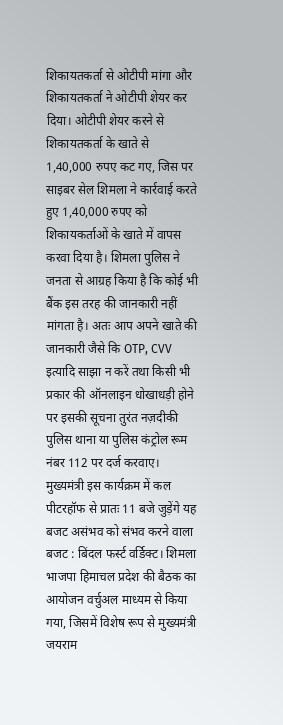शिकायतकर्ता से ओटीपी मांगा और शिकायतकर्ता ने ओटीपी शेयर कर दिया। ओटीपी शेयर करने से शिकायतकर्ता के खाते से 1,40,000 रुपए कट गए, जिस पर साइबर सेल शिमला ने कार्रवाई करते हुए 1,40,000 रुपए को शिकायकर्ताओं के खाते में वापस करवा दिया है। शिमला पुलिस ने जनता से आग्रह किया है कि कोई भी बैंक इस तरह की जानकारी नहीं मांगता है। अतः आप अपने खाते की जानकारी जैसे कि OTP, CVV इत्यादि साझा न करें तथा किसी भी प्रकार की ऑनलाइन धोखाधड़ी होने पर इसकी सूचना तुरंत नज़दीकी पुलिस थाना या पुलिस कंट्रोल रूम नंबर 112 पर दर्ज करवाए।
मुख्यमंत्री इस कार्यक्रम में कल पीटरहॉफ से प्रातः 11 बजे जुड़ेंगे यह बजट असंभव को संभव करने वाला बजट : बिंदल फर्स्ट वर्डिक्ट। शिमला भाजपा हिमाचल प्रदेश की बैठक का आयोजन वर्चुअल माध्यम से किया गया, जिसमें विशेष रूप से मुख्यमंत्री जयराम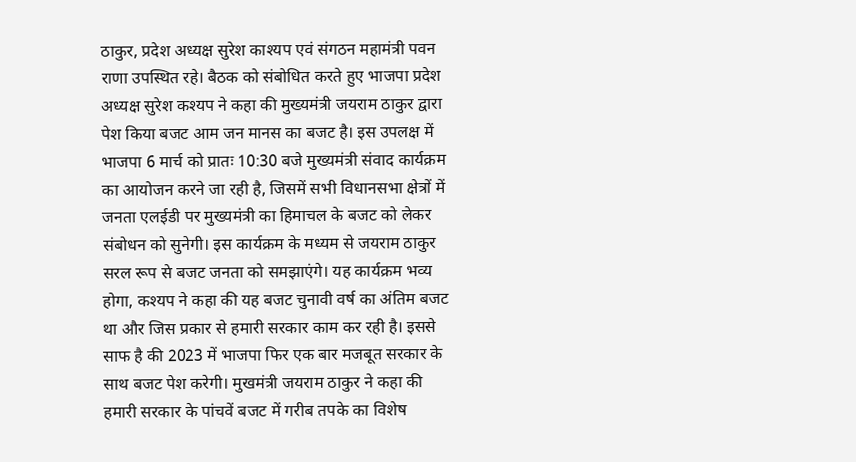ठाकुर, प्रदेश अध्यक्ष सुरेश काश्यप एवं संगठन महामंत्री पवन राणा उपस्थित रहे। बैठक को संबोधित करते हुए भाजपा प्रदेश अध्यक्ष सुरेश कश्यप ने कहा की मुख्यमंत्री जयराम ठाकुर द्वारा पेश किया बजट आम जन मानस का बजट है। इस उपलक्ष में भाजपा 6 मार्च को प्रातः 10:30 बजे मुख्यमंत्री संवाद कार्यक्रम का आयोजन करने जा रही है, जिसमें सभी विधानसभा क्षेत्रों में जनता एलईडी पर मुख्यमंत्री का हिमाचल के बजट को लेकर संबोधन को सुनेगी। इस कार्यक्रम के मध्यम से जयराम ठाकुर सरल रूप से बजट जनता को समझाएंगे। यह कार्यक्रम भव्य होगा, कश्यप ने कहा की यह बजट चुनावी वर्ष का अंतिम बजट था और जिस प्रकार से हमारी सरकार काम कर रही है। इससे साफ है की 2023 में भाजपा फिर एक बार मजबूत सरकार के साथ बजट पेश करेगी। मुखमंत्री जयराम ठाकुर ने कहा की हमारी सरकार के पांचवें बजट में गरीब तपके का विशेष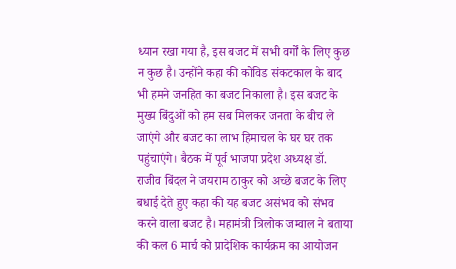ध्यान रखा गया है, इस बजट में सभी वर्गों के लिए कुछ न कुछ है। उन्होंने कहा की कोविड संकटकाल के बाद भी हमने जनहित का बजट निकाला है। इस बजट के मुख्य बिंदुओं को हम सब मिलकर जनता के बीच ले जाएंगे और बजट का लाभ हिमाचल के घर घर तक पहुंचाएंगे। बैठक में पूर्व भाजपा प्रदेश अध्यक्ष डॉ. राजीव बिंदल ने जयराम ठाकुर को अच्छे बजट के लिए बधाई देते हुए कहा की यह बजट असंभव को संभव करने वाला बजट है। महामंत्री त्रिलोक जम्वाल ने बताया की कल 6 मार्च को प्रादेशिक कार्यक्रम का आयोजन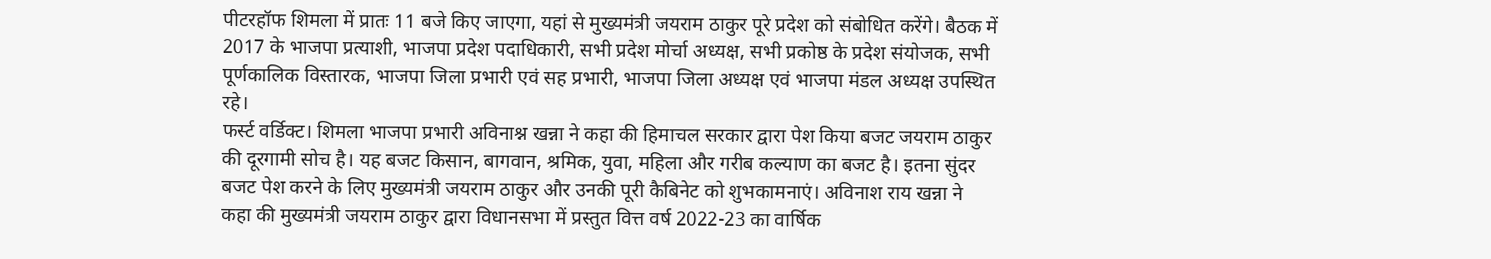पीटरहॉफ शिमला में प्रातः 11 बजे किए जाएगा, यहां से मुख्यमंत्री जयराम ठाकुर पूरे प्रदेश को संबोधित करेंगे। बैठक में 2017 के भाजपा प्रत्याशी, भाजपा प्रदेश पदाधिकारी, सभी प्रदेश मोर्चा अध्यक्ष, सभी प्रकोष्ठ के प्रदेश संयोजक, सभी पूर्णकालिक विस्तारक, भाजपा जिला प्रभारी एवं सह प्रभारी, भाजपा जिला अध्यक्ष एवं भाजपा मंडल अध्यक्ष उपस्थित रहे।
फर्स्ट वर्डिक्ट। शिमला भाजपा प्रभारी अविनाश्न खन्ना ने कहा की हिमाचल सरकार द्वारा पेश किया बजट जयराम ठाकुर की दूरगामी सोच है। यह बजट किसान, बागवान, श्रमिक, युवा, महिला और गरीब कल्याण का बजट है। इतना सुंदर बजट पेश करने के लिए मुख्यमंत्री जयराम ठाकुर और उनकी पूरी कैबिनेट को शुभकामनाएं। अविनाश राय खन्ना ने कहा की मुख्यमंत्री जयराम ठाकुर द्वारा विधानसभा में प्रस्तुत वित्त वर्ष 2022-23 का वार्षिक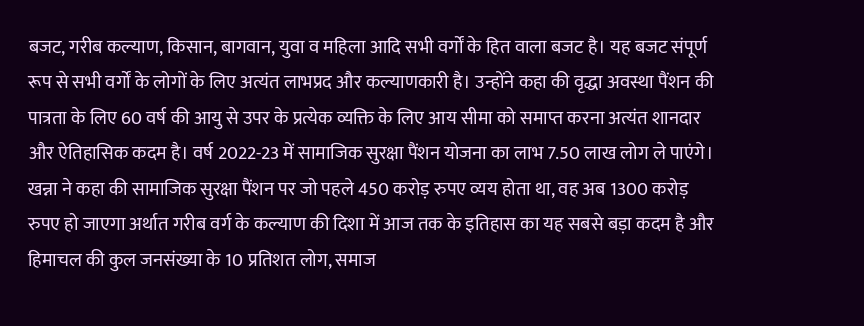बजट, गरीब कल्याण, किसान, बागवान, युवा व महिला आदि सभी वर्गों के हित वाला बजट है। यह बजट संपूर्ण रूप से सभी वर्गों के लोगों के लिए अत्यंत लाभप्रद और कल्याणकारी है। उन्होंने कहा की वृद्धा अवस्था पैंशन की पात्रता के लिए 60 वर्ष की आयु से उपर के प्रत्येक व्यक्ति के लिए आय सीमा को समाप्त करना अत्यंत शानदार और ऐतिहासिक कदम है। वर्ष 2022-23 में सामाजिक सुरक्षा पैंशन योजना का लाभ 7.50 लाख लोग ले पाएंगे। खन्ना ने कहा की सामाजिक सुरक्षा पैंशन पर जो पहले 450 करोड़ रुपए व्यय होता था, वह अब 1300 करोड़ रुपए हो जाएगा अर्थात गरीब वर्ग के कल्याण की दिशा में आज तक के इतिहास का यह सबसे बड़ा कदम है और हिमाचल की कुल जनसंख्या के 10 प्रतिशत लोग, समाज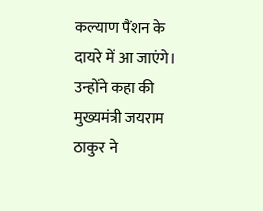कल्याण पैंशन के दायरे में आ जाएंगे। उन्होंने कहा की मुख्यमंत्री जयराम ठाकुर ने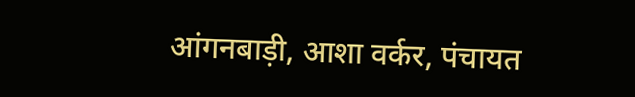आंगनबाड़ी, आशा वर्कर, पंचायत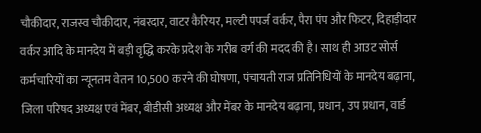चौकीदार, राजस्व चौकीदार, नंबरदार, वाटर कैरियर, मल्टी पपर्ज वर्कर, पैरा पंप और फिटर, दिहाड़ीदार वर्कर आदि के मानदेय में बड़ी वृद्धि करके प्रदेश के गरीब वर्ग की मदद की है। साथ ही आउट सोर्स कर्मचारियों का न्यूनतम वेतन 10,500 करने की घोषणा, पंचायती राज प्रतिनिधियों के मानदेय बढ़ाना, जिला परिषद अध्यक्ष एवं मेंबर, बीडीसी अध्यक्ष और मेंबर के मानदेय बढ़ाना, प्रधान, उप प्रधान, वार्ड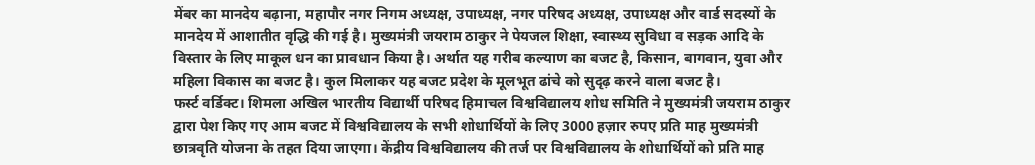मेंबर का मानदेय बढ़ाना, महापौर नगर निगम अध्यक्ष, उपाध्यक्ष, नगर परिषद अध्यक्ष, उपाध्यक्ष और वार्ड सदस्यों के मानदेय में आशातीत वृद्धि की गई है। मुख्यमंत्री जयराम ठाकुर ने पेयजल शिक्षा, स्वास्थ्य सुविधा व सड़क आदि के विस्तार के लिए माकूल धन का प्रावधान किया है। अर्थात यह गरीब कल्याण का बजट है, किसान, बागवान, युवा और महिला विकास का बजट है। कुल मिलाकर यह बजट प्रदेश के मूलभूत ढांचे को सुदृढ़ करने वाला बजट है।
फर्स्ट वर्डिक्ट। शिमला अखिल भारतीय विद्यार्थी परिषद हिमाचल विश्वविद्यालय शोध समिति ने मुख्यमंत्री जयराम ठाकुर द्वारा पेश किए गए आम बजट में विश्वविद्यालय के सभी शोधार्थियों के लिए 3000 हज़ार रुपए प्रति माह मुख्यमंत्री छात्रवृति योजना के तहत दिया जाएगा। केंद्रीय विश्वविद्यालय की तर्ज पर विश्वविद्यालय के शोधार्थियों को प्रति माह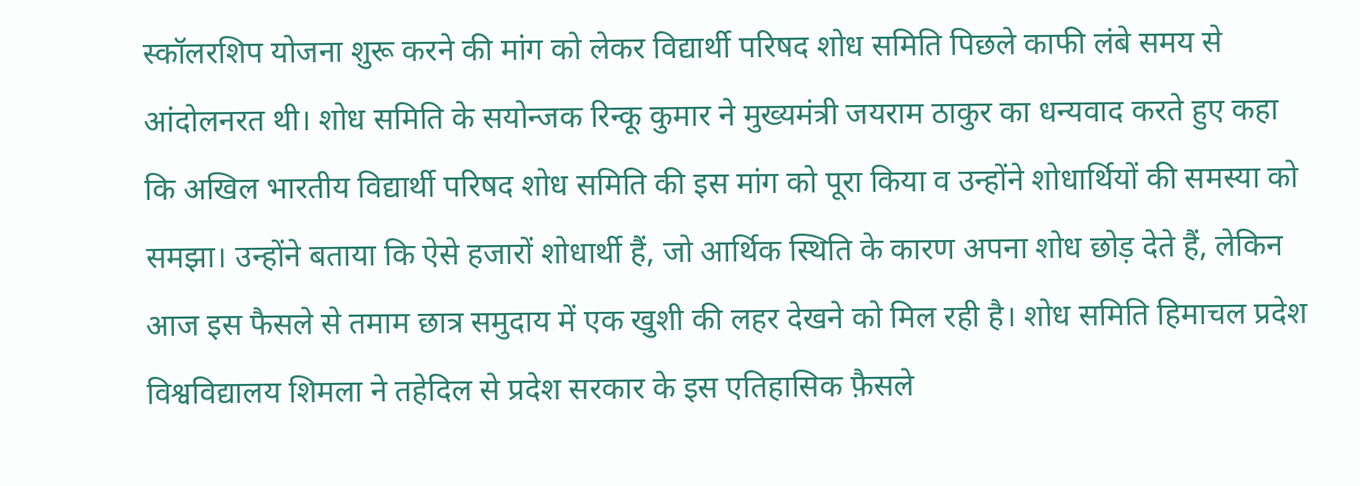स्कॉलरशिप योजना शुरू करने की मांग को लेकर विद्यार्थी परिषद शोध समिति पिछले काफी लंबे समय से आंदोलनरत थी। शोध समिति के सयोन्जक रिन्कू कुमार ने मुख्यमंत्री जयराम ठाकुर का धन्यवाद करते हुए कहा कि अखिल भारतीय विद्यार्थी परिषद शोध समिति की इस मांग को पूरा किया व उन्होंने शोधार्थियों की समस्या को समझा। उन्होंने बताया कि ऐसे हजारों शोधार्थी हैं, जो आर्थिक स्थिति के कारण अपना शोध छोड़ देते हैं, लेकिन आज इस फैसले से तमाम छात्र समुदाय में एक खुशी की लहर देखने को मिल रही है। शोध समिति हिमाचल प्रदेश विश्वविद्यालय शिमला ने तहेदिल से प्रदेश सरकार के इस एतिहासिक फ़ैसले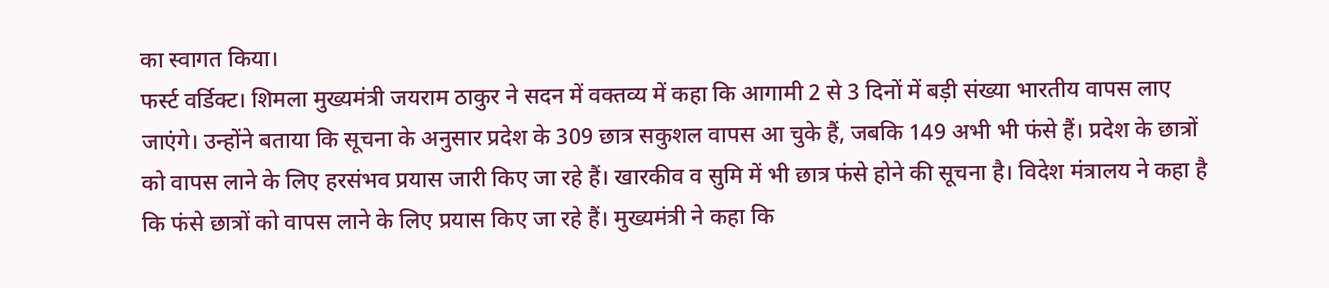का स्वागत किया।
फर्स्ट वर्डिक्ट। शिमला मुख्यमंत्री जयराम ठाकुर ने सदन में वक्तव्य में कहा कि आगामी 2 से 3 दिनों में बड़ी संख्या भारतीय वापस लाए जाएंगे। उन्होंने बताया कि सूचना के अनुसार प्रदेश के 309 छात्र सकुशल वापस आ चुके हैं, जबकि 149 अभी भी फंसे हैं। प्रदेश के छात्रों को वापस लाने के लिए हरसंभव प्रयास जारी किए जा रहे हैं। खारकीव व सुमि में भी छात्र फंसे होने की सूचना है। विदेश मंत्रालय ने कहा है कि फंसे छात्रों को वापस लाने के लिए प्रयास किए जा रहे हैं। मुख्यमंत्री ने कहा कि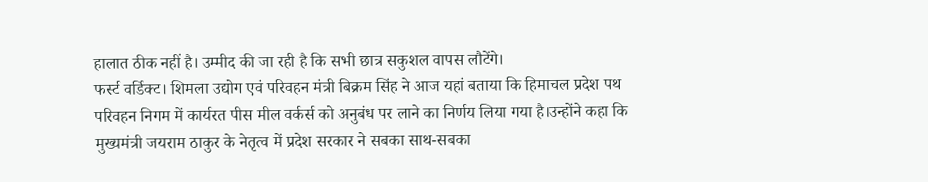हालात ठीक नहीं है। उम्मीद की जा रही है कि सभी छात्र सकुशल वापस लौटेंगे।
फर्स्ट वर्डिक्ट। शिमला उद्योग एवं परिवहन मंत्री बिक्रम सिंह ने आज यहां बताया कि हिमाचल प्रदेश पथ परिवहन निगम में कार्यरत पीस मील वर्कर्स को अनुबंध पर लाने का निर्णय लिया गया है।उन्होंने कहा कि मुख्यमंत्री जयराम ठाकुर के नेतृत्व में प्रदेश सरकार ने सबका साथ-सबका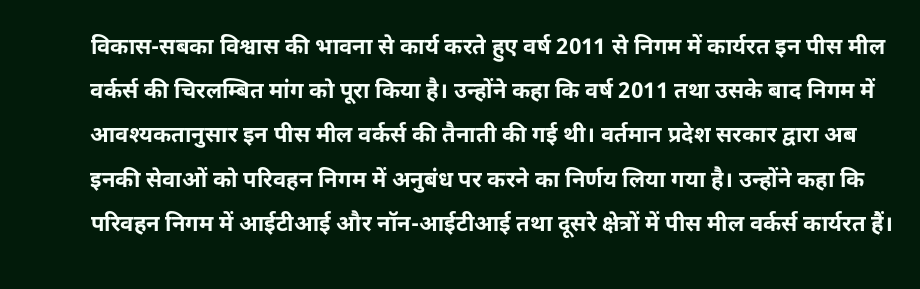विकास-सबका विश्वास की भावना से कार्य करते हुए वर्ष 2011 से निगम में कार्यरत इन पीस मील वर्कर्स की चिरलम्बित मांग को पूरा किया है। उन्होंने कहा कि वर्ष 2011 तथा उसके बाद निगम में आवश्यकतानुसार इन पीस मील वर्कर्स की तैनाती की गई थी। वर्तमान प्रदेश सरकार द्वारा अब इनकी सेवाओं को परिवहन निगम में अनुबंध पर करने का निर्णय लिया गया है। उन्होंने कहा कि परिवहन निगम में आईटीआई और नॉन-आईटीआई तथा दूसरे क्षेत्रों में पीस मील वर्कर्स कार्यरत हैं।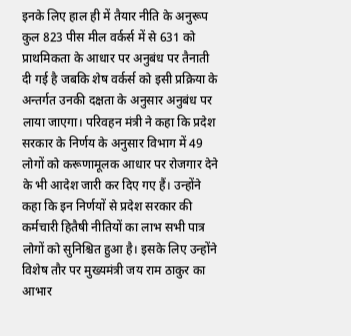इनके लिए हाल ही में तैयार नीति के अनुरूप कुल 823 पीस मील वर्कर्स में से 631 को प्राथमिकता के आधार पर अनुबंध पर तैनाती दी गई है जबकि शेष वर्कर्स को इसी प्रक्रिया के अन्तर्गत उनकी दक्षता के अनुसार अनुबंध पर लाया जाएगा। परिवहन मंत्री ने कहा कि प्रदेश सरकार के निर्णय के अनुसार विभाग में 49 लोगों को करूणामूलक आधार पर रोजगार देने के भी आदेश जारी कर दिए गए हैं। उन्होंने कहा कि इन निर्णयों से प्रदेश सरकार की कर्मचारी हितैषी नीतियों का लाभ सभी पात्र लोगों को सुनिश्चित हुआ है। इसके लिए उन्होंने विशेष तौर पर मुख्यमंत्री जय राम ठाकुर का आभार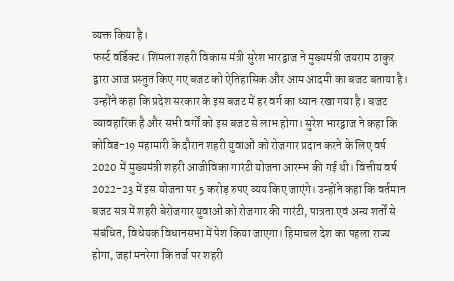व्यक्त किया है।
फर्स्ट वर्डिक्ट। शिमला शहरी विकास मंत्री सुरेश भारद्वाज ने मुख्यमंत्री जयराम ठाकुर द्वारा आज प्रस्तुत किए गए बजट को ऐतिहासिक और आम आदमी का बजट बताया है। उन्होंने कहा कि प्रदेश सरकार के इस बजट में हर वर्ग का ध्यान रखा गया है। बजट व्यावहारिक है और सभी वर्गों को इस बजट से लाभ होगा। सुरेश भारद्वाज ने कहा कि कोविड-19 महामारी के दौरान शहरी युवाओं को रोजगार प्रदान करने के लिए वर्ष 2020 में मुख्यमंत्री शहरी आजीविका गारंटी योजना आरम्भ की गई थी। वित्तीय वर्ष 2022-23 में इस योजना पर 5 करोड़ रुपए व्यय किए जाएंगे। उन्होंने कहा कि वर्तमान बजट सत्र में शहरी बेरोजगार युवाओं को रोजगार की गारंटी, पात्रता एवं अन्य शर्तों से संबंधित, विधेयक विधानसभा में पेश किया जाएगा। हिमाचल देश का पहला राज्य होगा, जहां मनरेगा कि तर्ज पर शहरी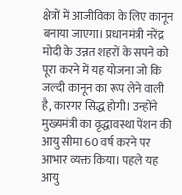क्षेत्रों में आजीविका के लिए कानून बनाया जाएगा। प्रधानमंत्री नरेंद्र मोदी के उन्नत शहरों के सपने को पूरा करने में यह योजना जो कि जल्दी कानून का रूप लेने वाली है, कारगर सिद्ध होगी। उन्होंने मुख्यमंत्री का वृद्धावस्था पेंशन की आयु सीमा 60 वर्ष करने पर आभार व्यक्त किया। पहले यह आयु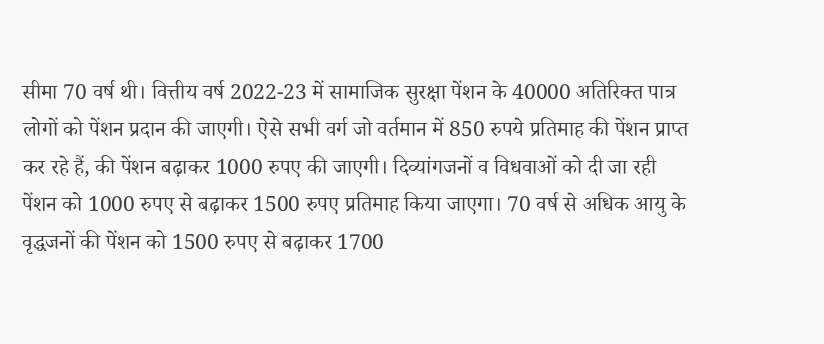सीमा 70 वर्ष थी। वित्तीय वर्ष 2022-23 में सामाजिक सुरक्षा पेंशन के 40000 अतिरिक्त पात्र लोगों को पेंशन प्रदान की जाएगी। ऐसे सभी वर्ग जो वर्तमान में 850 रुपये प्रतिमाह की पेंशन प्राप्त कर रहे हैं, की पेंशन बढ़ाकर 1000 रुपए की जाएगी। दिव्यांगजनों व विधवाओं को दी जा रही पेंशन को 1000 रुपए से बढ़ाकर 1500 रुपए प्रतिमाह किया जाएगा। 70 वर्ष से अधिक आयु के वृद्धजनों की पेंशन को 1500 रुपए से बढ़ाकर 1700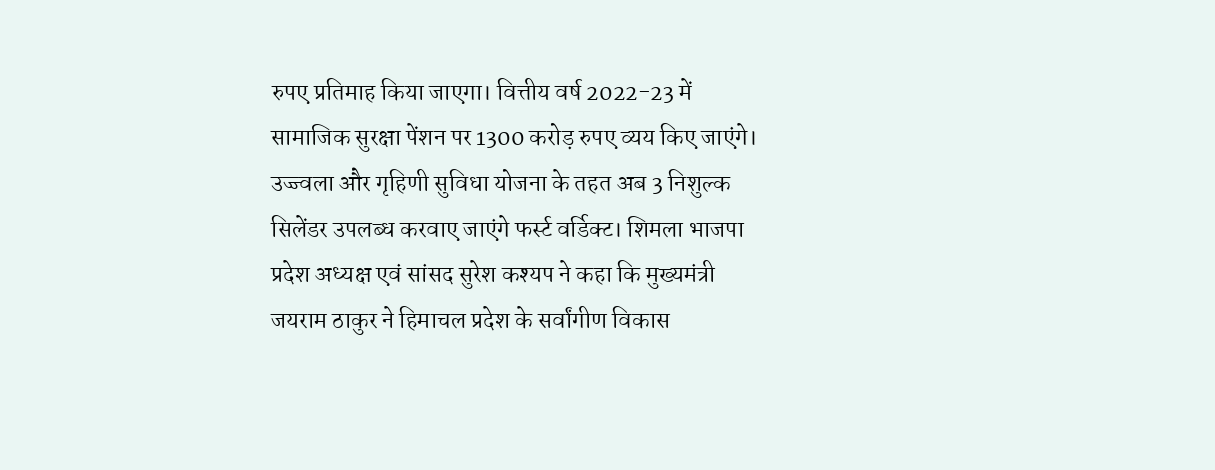रुपए प्रतिमाह किया जाएगा। वित्तीय वर्ष 2022-23 में सामाजिक सुरक्षा पेंशन पर 1300 करोड़ रुपए व्यय किए जाएंगे।
उज्ज्वला और गृहिणी सुविधा योजना के तहत अब 3 निशुल्क सिलेंडर उपलब्ध करवाए जाएंगे फर्स्ट वर्डिक्ट। शिमला भाजपा प्रदेश अध्यक्ष एवं सांसद सुरेश कश्यप ने कहा कि मुख्यमंत्री जयराम ठाकुर ने हिमाचल प्रदेश के सर्वांगीण विकास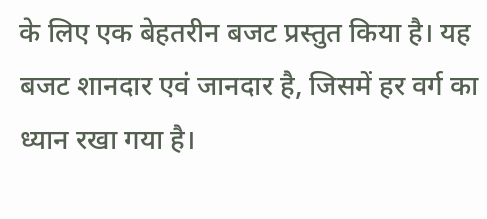के लिए एक बेहतरीन बजट प्रस्तुत किया है। यह बजट शानदार एवं जानदार है, जिसमें हर वर्ग का ध्यान रखा गया है।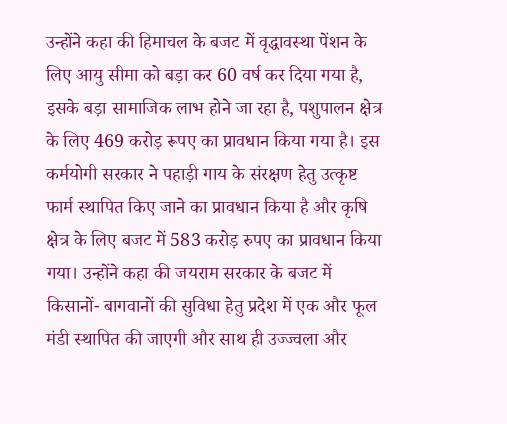उन्होंने कहा की हिमाचल के बजट में वृद्धावस्था पेंशन के लिए आयु सीमा को बड़ा कर 60 वर्ष कर दिया गया है, इसके बड़ा सामाजिक लाभ होने जा रहा है, पशुपालन क्षेत्र के लिए 469 करोड़ रूपए का प्रावधान किया गया है। इस कर्मयोगी सरकार ने पहाड़ी गाय के संरक्षण हेतु उत्कृष्ट फार्म स्थापित किए जाने का प्रावधान किया है और कृषि क्षेत्र के लिए बजट में 583 करोड़ रुपए का प्रावधान किया गया। उन्होंने कहा की जयराम सरकार के बजट में किसानों- बागवानों की सुविधा हेतु प्रदेश में एक और फूल मंडी स्थापित की जाएगी और साथ ही उज्ज्वला और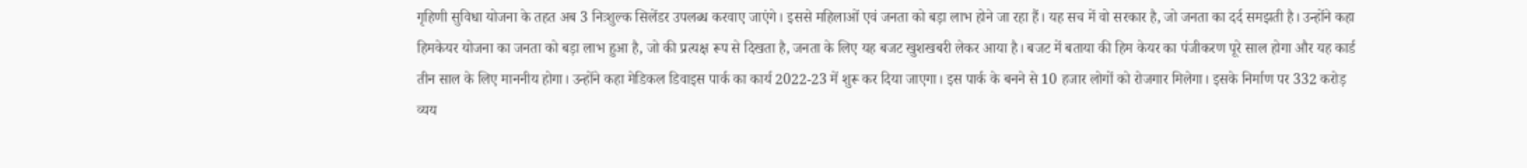गृहिणी सुविधा योजना के तहत अब 3 निःशुल्क सिलेंडर उपलब्ध करवाए जाएंगे। इससे महिलाओं एवं जनता को बड़ा लाभ होने जा रहा हैं। यह सच में वो सरकार है, जो जनता का दर्द समझती है। उन्होंने कहा हिमकेयर योजना का जनता को बड़ा लाभ हुआ है, जो की प्रत्यक्ष रूप से दिखता है, जनता के लिए यह बजट खुशखबरी लेकर आया है। बजट में बताया की हिम केयर का पंजीकरण पूरे साल होगा और यह कार्ड तीन साल के लिए माननीय होगा। उन्होंने कहा मेडिकल डिवाइस पार्क का कार्य 2022-23 में शुरू कर दिया जाएगा। इस पार्क के बनने से 10 हजार लोगों को रोजगार मिलेगा। इसके निर्माण पर 332 करोड़ व्यय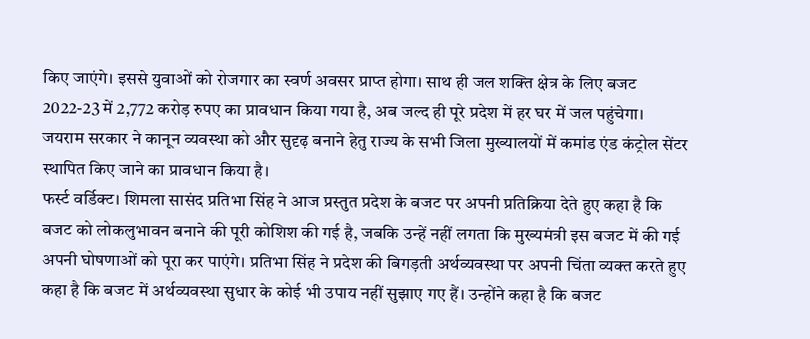किए जाएंगे। इससे युवाओं को रोजगार का स्वर्ण अवसर प्राप्त होगा। साथ ही जल शक्ति क्षेत्र के लिए बजट 2022-23 में 2,772 करोड़ रुपए का प्रावधान किया गया है, अब जल्द ही पूरे प्रदेश में हर घर में जल पहुंचेगा। जयराम सरकार ने कानून व्यवस्था को और सुदृढ़ बनाने हेतु राज्य के सभी जिला मुख्यालयों में कमांड एंड कंट्रोल सेंटर स्थापित किए जाने का प्रावधान किया है।
फर्स्ट वर्डिक्ट। शिमला सासंद प्रतिभा सिंह ने आज प्रस्तुत प्रदेश के बजट पर अपनी प्रतिक्रिया देते हुए कहा है कि बजट को लोकलुभावन बनाने की पूरी कोशिश की गई है, जबकि उन्हें नहीं लगता कि मुख्यमंत्री इस बजट में की गई अपनी घोषणाओं को पूरा कर पाएंगे। प्रतिभा सिंह ने प्रदेश की बिगड़ती अर्थव्यवस्था पर अपनी चिंता व्यक्त करते हुए कहा है कि बजट में अर्थव्यवस्था सुधार के कोई भी उपाय नहीं सुझाए गए हैं। उन्होंने कहा है कि बजट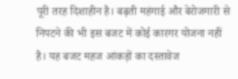पूरी तरह दिशाहीन है। बढ़ती महंगाई और बेरोजगारी से निपटने की भी इस बजट में कोई कारगर योजना नहीं है। यह बजट महज आंकड़ों का दस्तावेज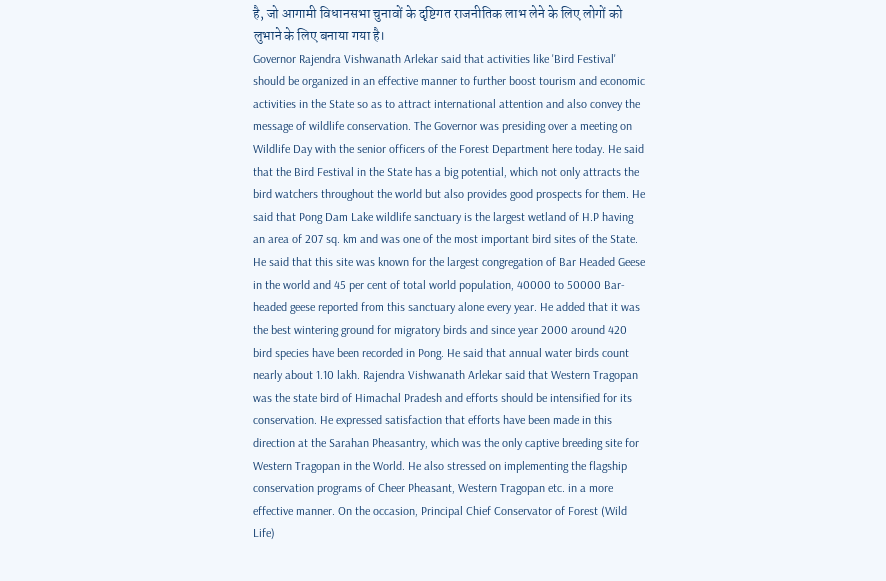है, जो आगामी विधानसभा चुनावों के दृष्टिगत राजनीतिक लाभ लेने के लिए लोगों को लुभाने के लिए बनाया गया है।
Governor Rajendra Vishwanath Arlekar said that activities like 'Bird Festival' should be organized in an effective manner to further boost tourism and economic activities in the State so as to attract international attention and also convey the message of wildlife conservation. The Governor was presiding over a meeting on Wildlife Day with the senior officers of the Forest Department here today. He said that the Bird Festival in the State has a big potential, which not only attracts the bird watchers throughout the world but also provides good prospects for them. He said that Pong Dam Lake wildlife sanctuary is the largest wetland of H.P having an area of 207 sq. km and was one of the most important bird sites of the State. He said that this site was known for the largest congregation of Bar Headed Geese in the world and 45 per cent of total world population, 40000 to 50000 Bar-headed geese reported from this sanctuary alone every year. He added that it was the best wintering ground for migratory birds and since year 2000 around 420 bird species have been recorded in Pong. He said that annual water birds count nearly about 1.10 lakh. Rajendra Vishwanath Arlekar said that Western Tragopan was the state bird of Himachal Pradesh and efforts should be intensified for its conservation. He expressed satisfaction that efforts have been made in this direction at the Sarahan Pheasantry, which was the only captive breeding site for Western Tragopan in the World. He also stressed on implementing the flagship conservation programs of Cheer Pheasant, Western Tragopan etc. in a more effective manner. On the occasion, Principal Chief Conservator of Forest (Wild Life)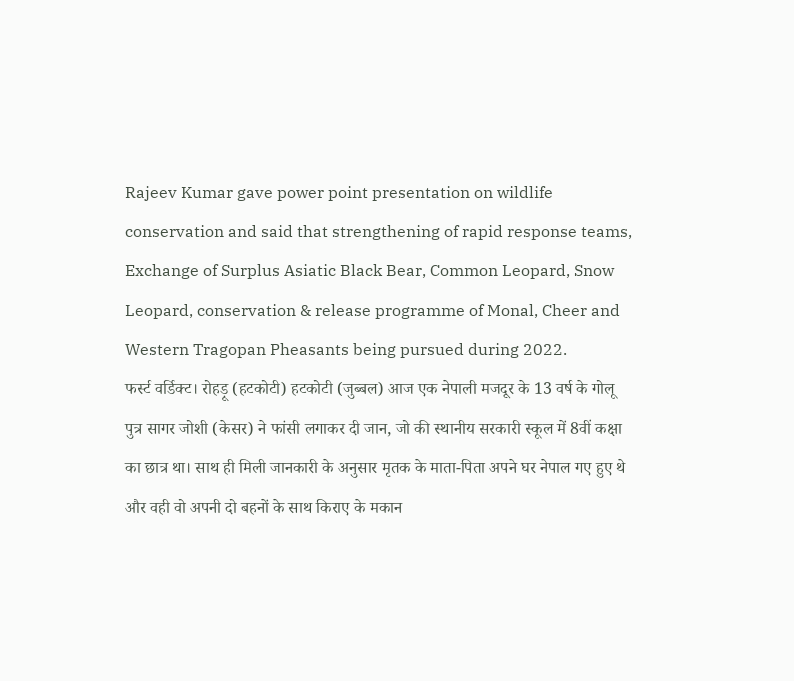Rajeev Kumar gave power point presentation on wildlife conservation and said that strengthening of rapid response teams, Exchange of Surplus Asiatic Black Bear, Common Leopard, Snow Leopard, conservation & release programme of Monal, Cheer and Western Tragopan Pheasants being pursued during 2022.
फर्स्ट वर्डिक्ट। रोहड़ू (हटकोटी) हटकोटी (जुब्बल) आज एक नेपाली मजदूर के 13 वर्ष के गोलू पुत्र सागर जोशी (केसर) ने फांसी लगाकर दी जान, जो की स्थानीय सरकारी स्कूल में 8वीं कक्षा का छात्र था। साथ ही मिली जानकारी के अनुसार मृतक के माता-पिता अपने घर नेपाल गए हुए थे और वही वो अपनी दो बहनों के साथ किराए के मकान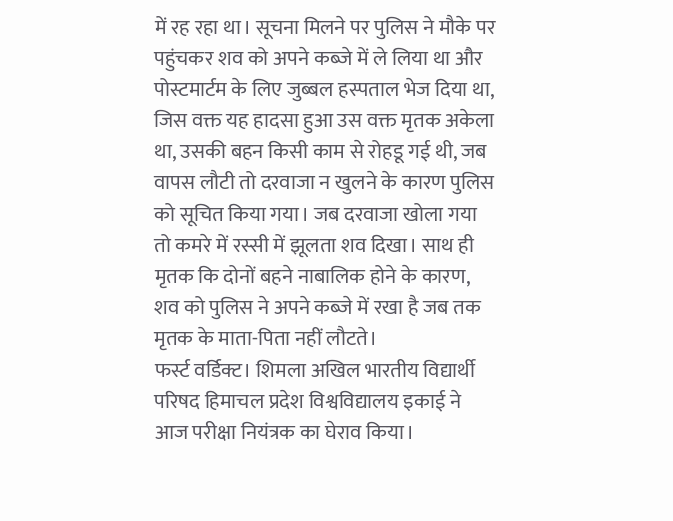में रह रहा था। सूचना मिलने पर पुलिस ने मौके पर पहुंचकर शव को अपने कब्जे में ले लिया था और पोस्टमार्टम के लिए जुब्बल हस्पताल भेज दिया था, जिस वक्त यह हादसा हुआ उस वक्त मृतक अकेला था, उसकी बहन किसी काम से रोहडू गई थी, जब वापस लौटी तो दरवाजा न खुलने के कारण पुलिस को सूचित किया गया। जब दरवाजा खोला गया तो कमरे में रस्सी में झूलता शव दिखा। साथ ही मृतक कि दोनों बहने नाबालिक होने के कारण, शव को पुलिस ने अपने कब्जे में रखा है जब तक मृतक के माता-पिता नहीं लौटते।
फर्स्ट वर्डिक्ट। शिमला अखिल भारतीय विद्यार्थी परिषद हिमाचल प्रदेश विश्वविद्यालय इकाई ने आज परीक्षा नियंत्रक का घेराव किया।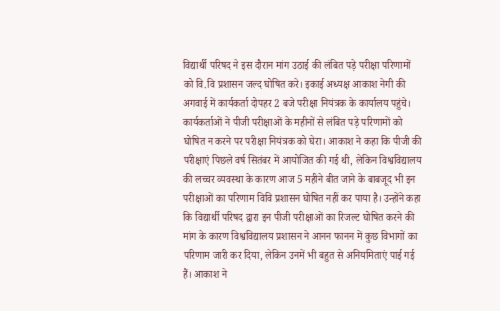विद्यार्थी परिषद ने इस दौरान मांग उठाई की लंबित पड़े परीक्षा परिणामों को वि.वि प्रशासन जल्द घोषित करे। इकाई अध्यक्ष आकाश नेगी की अगवाई में कार्यकर्ता दोपहर 2 बजे परीक्षा नियंत्रक के कार्यालय पहुंचे। कार्यकर्ताओं ने पीजी परीक्षाओं के महीनों से लंबित पड़े परिणामों को घोषित न करने पर परीक्षा नियंत्रक को घेरा। आकाश ने कहा कि पीजी की परीक्षाएं पिछले वर्ष सितंबर में आयोजित की गई थी, लेकिन विश्वविद्यालय की लच्चर व्यवस्था के कारण आज 5 महीने बीत जाने के बाबजूद भी इन परीक्षाओं का परिणाम विवि प्रशासन घोषित नहीं कर पाया है। उन्होंने कहा कि विद्यार्थी परिषद द्वारा इन पीजी परीक्षाओं का रिजल्ट घोषित करने की मांग के कारण विश्वविद्यालय प्रशासन ने आनन फानन में कुछ विभागों का परिणाम जारी कर दिया, लेकिन उनमें भी बहुत से अनियमिताएं पाई गई हैं। आकाश ने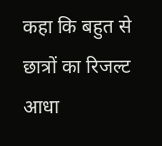कहा कि बहुत से छात्रों का रिजल्ट आधा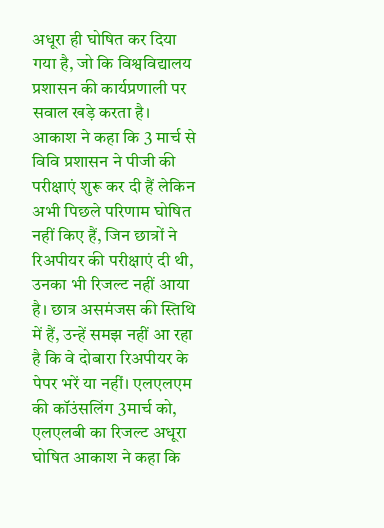अधूरा ही घोषित कर दिया गया है, जो कि विश्वविद्यालय प्रशासन की कार्यप्रणाली पर सवाल खड़े करता है। आकाश ने कहा कि 3 मार्च से विवि प्रशासन ने पीजी की परीक्षाएं शुरू कर दी हैं लेकिन अभी पिछले परिणाम घोषित नहीं किए हैं, जिन छात्रों ने रिअपीयर की परीक्षाएं दी थी, उनका भी रिजल्ट नहीं आया है। छात्र असमंजस की स्तिथि में हैं, उन्हें समझ नहीं आ रहा है कि वे दोबारा रिअपीयर के पेपर भरें या नहीं। एलएलएम की कॉउंसलिंग 3मार्च को, एलएलबी का रिजल्ट अधूरा घोषित आकाश ने कहा कि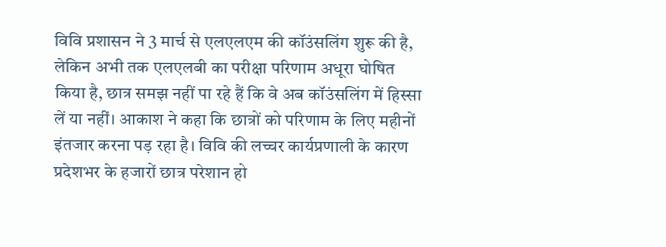विवि प्रशासन ने 3 मार्च से एलएलएम की कॉउंसलिंग शुरू की है, लेकिन अभी तक एलएलबी का परीक्षा परिणाम अधूरा घोषित किया है, छात्र समझ नहीं पा रहे हैं कि वे अब कॉउंसलिंग में हिस्सा लें या नहीं। आकाश ने कहा कि छात्रों को परिणाम के लिए महीनों इंतजार करना पड़ रहा है। विवि की लच्चर कार्यप्रणाली के कारण प्रदेशभर के हजारों छात्र परेशान हो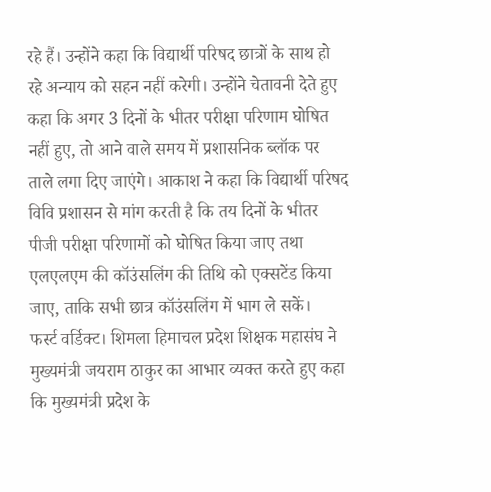रहे हैं। उन्होंने कहा कि विद्यार्थी परिषद छात्रों के साथ हो रहे अन्याय को सहन नहीं करेगी। उन्होंने चेतावनी देते हुए कहा कि अगर 3 दिनों के भीतर परीक्षा परिणाम घोषित नहीं हुए, तो आने वाले समय में प्रशासनिक ब्लॉक पर ताले लगा दिए जाएंगे। आकाश ने कहा कि विद्यार्थी परिषद विवि प्रशासन से मांग करती है कि तय दिनों के भीतर पीजी परीक्षा परिणामों को घोषित किया जाए तथा एलएलएम की कॉउंसलिंग की तिथि को एक्सटेंड किया जाए, ताकि सभी छात्र कॉउंसलिंग में भाग ले सकें।
फर्स्ट वर्डिक्ट। शिमला हिमाचल प्रदेश शिक्षक महासंघ ने मुख्यमंत्री जयराम ठाकुर का आभार व्यक्त करते हुए कहा कि मुख्यमंत्री प्रदेश के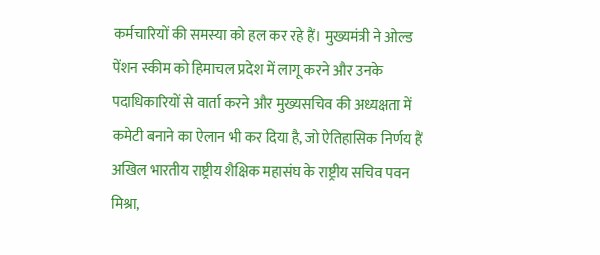कर्मचारियों की समस्या को हल कर रहे हैं। मुख्यमंत्री ने ओल्ड पेंशन स्कीम को हिमाचल प्रदेश में लागू करने और उनके पदाधिकारियों से वार्ता करने और मुख्यसचिव की अध्यक्षता में कमेटी बनाने का ऐलान भी कर दिया है, जो ऐतिहासिक निर्णय हैं अखिल भारतीय राष्ट्रीय शैक्षिक महासंघ के राष्ट्रीय सचिव पवन मिश्रा,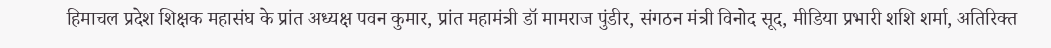हिमाचल प्रदेश शिक्षक महासंघ के प्रांत अध्यक्ष पवन कुमार, प्रांत महामंत्री डॉ मामराज पुंडीर, संगठन मंत्री विनोद सूद, मीडिया प्रभारी शशि शर्मा, अतिरिक्त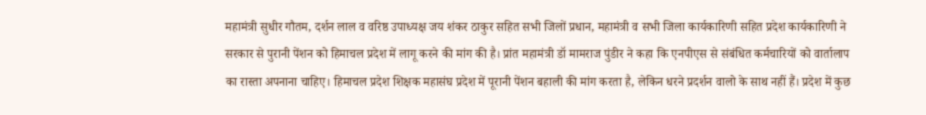महामंत्री सुधीर गौतम, दर्शन लाल व वरिष्ठ उपाध्यक्ष जय शंकर ठाकुर सहित सभी जिलों प्रधान, महामंत्री व सभी जिला कार्यकारिणी सहित प्रदेश कार्यकारिणी ने सरकार से पुरानी पेंशन को हिमाचल प्रदेश में लागू करने की मांग की है। प्रांत महामंत्री डॉ मामराज पुंडीर ने कहा कि एनपीएस से संबंधित कर्मचारियों को वार्तालाप का रास्ता अपनाना चाहिए। हिमाचल प्रदेश शिक्षक महासंघ प्रदेश में पूरानी पेंशन बहाली की मांग करता है, लेकिन धरने प्रदर्शन वालो के साथ नहीं हैं। प्रदेश में कुछ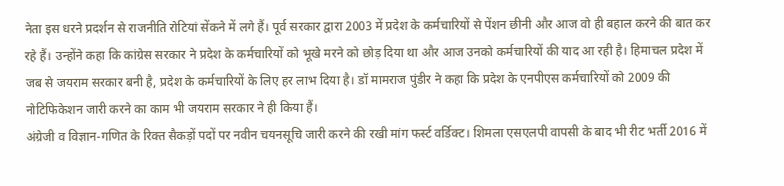नेता इस धरने प्रदर्शन से राजनीति रोटियां सेंकने में लगे हैं। पूर्व सरकार द्वारा 2003 में प्रदेश के कर्मचारियों से पेंशन छीनी और आज वो ही बहाल करने की बात कर रहे हैं। उन्होंने कहा कि कांग्रेस सरकार ने प्रदेश के कर्मचारियों को भूखे मरने को छोड़ दिया था और आज उनको कर्मचारियों की याद आ रही है। हिमाचल प्रदेश में जब से जयराम सरकार बनी है, प्रदेश के कर्मचारियों के लिए हर लाभ दिया है। डॉ मामराज पुंडीर ने कहा कि प्रदेश के एनपीएस कर्मचारियों को 2009 की नोटिफिकेशन जारी करने का काम भी जयराम सरकार ने ही किया हैं।
अंग्रेजी व विज्ञान-गणित के रिक्त सैकड़ों पदों पर नवीन चयनसूचि जारी करने की रखी मांग फर्स्ट वर्डिक्ट। शिमला एसएलपी वापसी के बाद भी रीट भर्ती 2016 में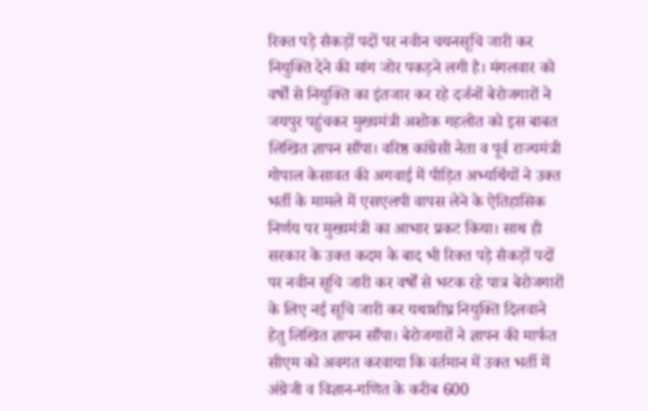रिक्त पड़े सैकड़ों पदों पर नवीन चयनसूचि जारी कर नियुक्ति देने की मांग जोर पकड़ने लगी है। मंगलवार को वर्षों से नियुक्ति का इंतजार कर रहे दर्जनों बेरोजगारों ने जयपुर पहुंचकर मुख्यमंत्री अशोक गहलोत को इस बाबत लिखित ज्ञापन सौंपा। वरिष्ठ कांग्रेसी नेता व पूर्व राज्यमंत्री गोपाल केसावत की अगवाई में पीड़ित अभ्यर्थियों ने उक्त भर्ती के मामले में एसएलपी वापस लेने के ऐतिहासिक निर्णय पर मुख्यमंत्री का आभार प्रकट किया। साथ ही सरकार के उक्त कदम के बाद भी रिक्त पड़े सैकड़ों पदों पर नवीन सूचि जारी कर वर्षों से भटक रहे पात्र बेरोजगारों के लिए नई सूचि जारी कर यथाशीघ्र नियुक्ति दिलवाने हेतु लिखित ज्ञापन सौंपा। बेरोजगारों ने ज्ञापन की मार्फत सीएम को अवगत करवाया कि वर्तमान में उक्त भर्ती में अंग्रेजी व विज्ञान-गणित के करीब 600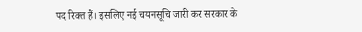पद रिक्त हैं। इसलिए नई चयनसूचि जारी कर सरकार के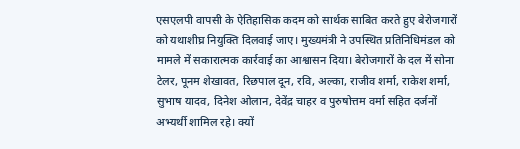एसएलपी वापसी के ऐतिहासिक कदम को सार्थक साबित करते हुए बेरोजगारों को यथाशीघ्र नियुक्ति दिलवाई जाए। मुख्यमंत्री ने उपस्थित प्रतिनिधिमंडल को मामले में सकारात्मक कार्रवाई का आश्वासन दिया। बेरोजगारों के दल में सोना टेलर, पूनम शेखावत, रिछपाल दून, रवि, अल्का, राजीव शर्मा, राकेश शर्मा, सुभाष यादव, दिनेश ओलान, देवेंद्र चाहर व पुरुषोत्तम वर्मा सहित दर्जनों अभ्यर्थी शामिल रहे। क्यों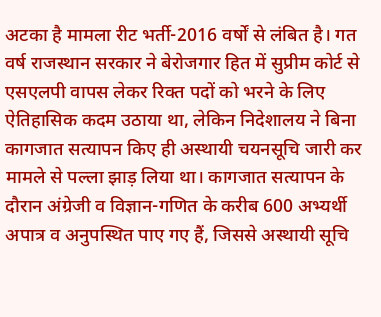अटका है मामला रीट भर्ती-2016 वर्षों से लंबित है। गत वर्ष राजस्थान सरकार ने बेरोजगार हित में सुप्रीम कोर्ट से एसएलपी वापस लेकर रिक्त पदों को भरने के लिए ऐतिहासिक कदम उठाया था, लेकिन निदेशालय ने बिना कागजात सत्यापन किए ही अस्थायी चयनसूचि जारी कर मामले से पल्ला झाड़ लिया था। कागजात सत्यापन के दौरान अंग्रेजी व विज्ञान-गणित के करीब 600 अभ्यर्थी अपात्र व अनुपस्थित पाए गए हैं, जिससे अस्थायी सूचि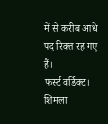में से करीब आधे पद रिक्त रह गए हैं।
फर्स्ट वर्डिक्ट। शिमला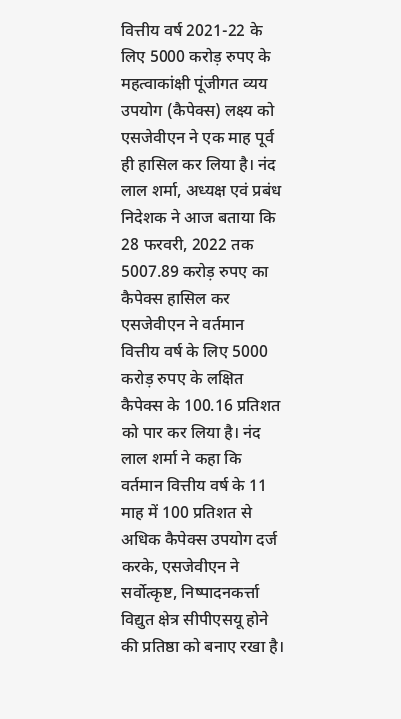वित्तीय वर्ष 2021-22 के लिए 5000 करोड़ रुपए के महत्वाकांक्षी पूंजीगत व्यय उपयोग (कैपेक्स) लक्ष्य को एसजेवीएन ने एक माह पूर्व ही हासिल कर लिया है। नंद लाल शर्मा, अध्यक्ष एवं प्रबंध निदेशक ने आज बताया कि 28 फरवरी, 2022 तक 5007.89 करोड़ रुपए का कैपेक्स हासिल कर एसजेवीएन ने वर्तमान वित्तीय वर्ष के लिए 5000 करोड़ रुपए के लक्षित कैपेक्स के 100.16 प्रतिशत को पार कर लिया है। नंद लाल शर्मा ने कहा कि वर्तमान वित्तीय वर्ष के 11 माह में 100 प्रतिशत से अधिक कैपेक्स उपयोग दर्ज करके, एसजेवीएन ने सर्वोत्कृष्ट, निष्पादनकर्त्ता विद्युत क्षेत्र सीपीएसयू होने की प्रतिष्ठा को बनाए रखा है।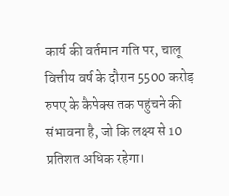कार्य की वर्तमान गति पर, चालू वित्तीय वर्ष के दौरान 5500 करोड़ रुपए के कैपेक्स तक पहुंचने की संभावना है, जो कि लक्ष्य से 10 प्रतिशत अधिक रहेगा।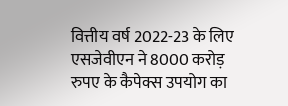वित्तीय वर्ष 2022-23 के लिए एसजेवीएन ने 8000 करोड़ रुपए के कैपेक्स उपयोग का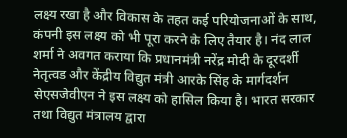लक्ष्य रखा है और विकास के तहत कई परियोजनाओं के साथ, कंपनी इस लक्ष्य को भी पूरा करने के लिए तैयार है। नंद लाल शर्मा ने अवगत कराया कि प्रधानमंत्री नरेंद्र मोदी के दूरदर्शी नेतृत्वड और केंद्रीय विद्युत मंत्री आरके सिंह के मार्गदर्शन सेएसजेवीएन ने इस लक्ष्य को हासिल किया है। भारत सरकार तथा विद्युत मंत्रालय द्वारा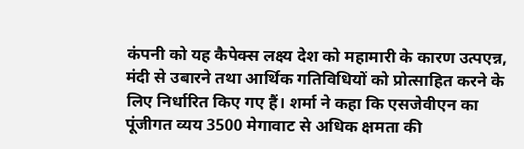कंपनी को यह कैपेक्स लक्ष्य देश को महामारी के कारण उत्पएन्न, मंदी से उबारने तथा आर्थिक गतिविधियों को प्रोत्साहित करने के लिए निर्धारित किए गए हैं। शर्मा ने कहा कि एसजेवीएन का पूंजीगत व्यय 3500 मेगावाट से अधिक क्षमता की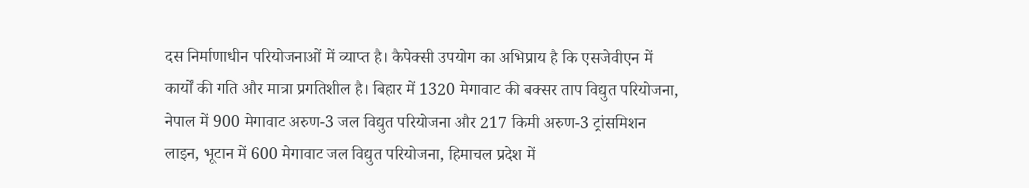दस निर्माणाधीन परियोजनाओं में व्याप्त है। कैपेक्सी उपयोग का अभिप्राय है कि एसजेवीएन में कार्यों की गति और मात्रा प्रगतिशील है। बिहार में 1320 मेगावाट की बक्सर ताप विद्युत परियोजना, नेपाल में 900 मेगावाट अरुण-3 जल विद्युत परियोजना और 217 किमी अरुण-3 ट्रांसमिशन लाइन, भूटान में 600 मेगावाट जल विद्युत परियोजना, हिमाचल प्रदेश में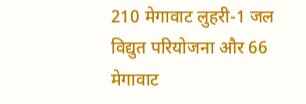210 मेगावाट लुहरी-1 जल विद्युत परियोजना और 66 मेगावाट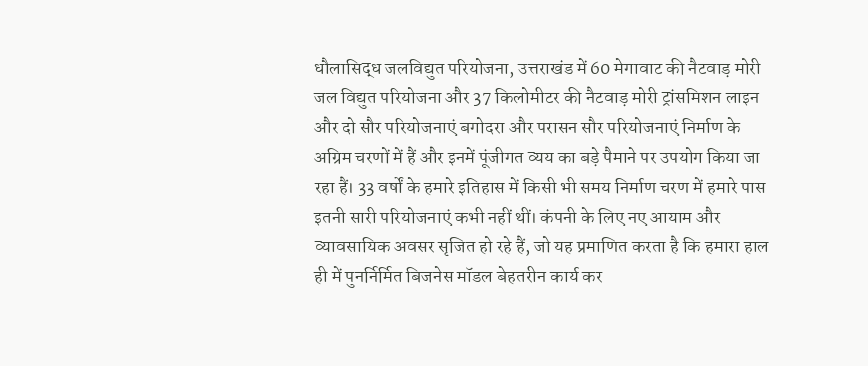धौलासिद्ध जलविद्युत परियोजना, उत्तराखंड में 60 मेगावाट की नैटवाड़ मोरी जल विद्युत परियोजना और 37 किलोमीटर की नैटवाड़ मोरी ट्रांसमिशन लाइन और दो सौर परियोजनाएं बगोदरा और परासन सौर परियोजनाएं निर्माण के अग्रिम चरणों में हैं और इनमें पूंजीगत व्यय का बड़े पैमाने पर उपयोग किया जा रहा हैं। 33 वर्षों के हमारे इतिहास में किसी भी समय निर्माण चरण में हमारे पास इतनी सारी परियोजनाएं कभी नहीं थीं। कंपनी के लिए नए आयाम और व्यावसायिक अवसर सृजित हो रहे हैं, जो यह प्रमाणित करता है कि हमारा हाल ही में पुनर्निर्मित बिजनेस मॉडल बेहतरीन कार्य कर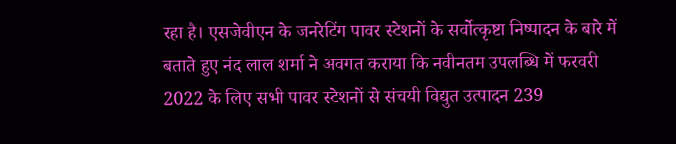रहा है। एसजेवीएन के जनरेटिंग पावर स्टेशनों के सर्वोत्कृष्टा निष्पादन के बारे में बताते हुए नंद लाल शर्मा ने अवगत कराया कि नवीनतम उपलब्धि में फरवरी 2022 के लिए सभी पावर स्टेशनों से संचयी विद्युत उत्पादन 239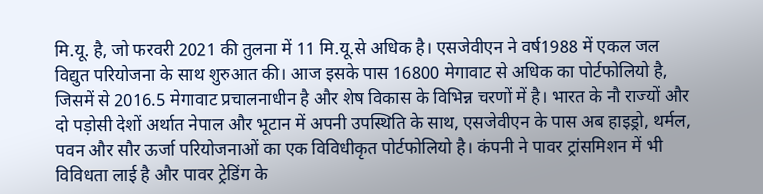मि.यू. है, जो फरवरी 2021 की तुलना में 11 मि.यू.से अधिक है। एसजेवीएन ने वर्ष1988 में एकल जल विद्युत परियोजना के साथ शुरुआत की। आज इसके पास 16800 मेगावाट से अधिक का पोर्टफोलियो है, जिसमें से 2016.5 मेगावाट प्रचालनाधीन है और शेष विकास के विभिन्न चरणों में है। भारत के नौ राज्यों और दो पड़ोसी देशों अर्थात नेपाल और भूटान में अपनी उपस्थिति के साथ, एसजेवीएन के पास अब हाइड्रो, थर्मल, पवन और सौर ऊर्जा परियोजनाओं का एक विविधीकृत पोर्टफोलियो है। कंपनी ने पावर ट्रांसमिशन में भी विविधता लाई है और पावर ट्रेडिंग के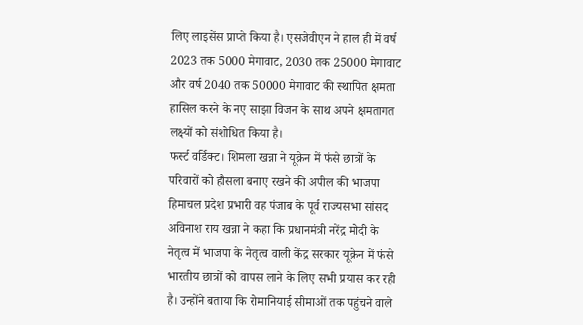लिए लाइसेंस प्राप्ते किया है। एसजेवीएन ने हाल ही में वर्ष 2023 तक 5000 मेगावाट, 2030 तक 25000 मेगावाट और वर्ष 2040 तक 50000 मेगावाट की स्थापित क्षमता हासिल करने के नए साझा विजन के साथ अपने क्षमतागत लक्ष्यों को संशोधित किया है।
फर्स्ट वर्डिक्ट। शिमला खन्ना ने यूक्रेन में फंसे छात्रों के परिवारों को हौसला बनाए रखने की अपील की भाजपा हिमाचल प्रदेश प्रभारी वह पंजाब के पूर्व राज्यसभा सांसद अविनाश राय खन्ना ने कहा कि प्रधानमंत्री नरेंद्र मोदी के नेतृत्व में भाजपा के नेतृत्व वाली केंद्र सरकार यूक्रेन में फंसे भारतीय छात्रों को वापस लाने के लिए सभी प्रयास कर रही है। उन्होंने बताया कि रोमानियाई सीमाओं तक पहुंचने वाले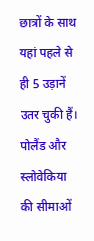छात्रों के साथ यहां पहले से ही 5 उड़ानें उतर चुकी हैं। पोलैंड और स्लोवेकिया की सीमाओं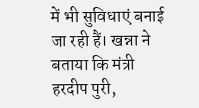में भी सुविधाएं बनाई जा रही हैं। खन्ना ने बताया कि मंत्री हरदीप पुरी,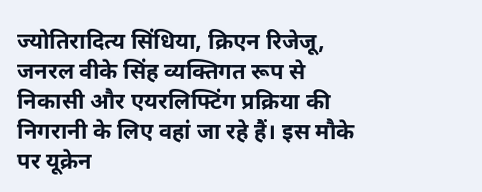ज्योतिरादित्य सिंधिया, क्रिएन रिजेजू, जनरल वीके सिंह व्यक्तिगत रूप से निकासी और एयरलिफ्टिंग प्रक्रिया की निगरानी के लिए वहां जा रहे हैं। इस मौके पर यूक्रेन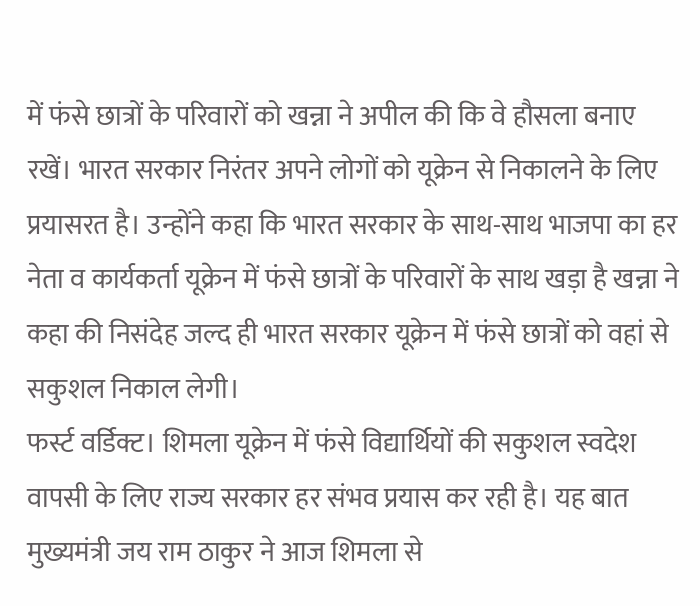में फंसे छात्रों के परिवारों को खन्ना ने अपील की कि वे हौसला बनाए रखें। भारत सरकार निरंतर अपने लोगों को यूक्रेन से निकालने के लिए प्रयासरत है। उन्होंने कहा कि भारत सरकार के साथ-साथ भाजपा का हर नेता व कार्यकर्ता यूक्रेन में फंसे छात्रों के परिवारों के साथ खड़ा है खन्ना ने कहा की निसंदेह जल्द ही भारत सरकार यूक्रेन में फंसे छात्रों को वहां से सकुशल निकाल लेगी।
फर्स्ट वर्डिक्ट। शिमला यूक्रेन में फंसे विद्यार्थियों की सकुशल स्वदेश वापसी के लिए राज्य सरकार हर संभव प्रयास कर रही है। यह बात मुख्यमंत्री जय राम ठाकुर ने आज शिमला से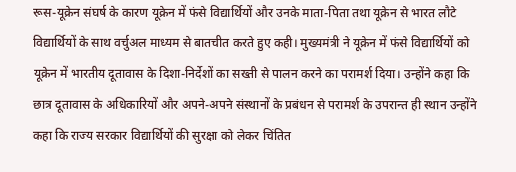रूस-यूक्रेन संघर्ष के कारण यूक्रेन में फंसे विद्यार्थियों और उनके माता-पिता तथा यूक्रेन से भारत लौटे विद्यार्थियों के साथ वर्चुअल माध्यम से बातचीत करते हुए कही। मुख्यमंत्री ने यूक्रेन में फंसे विद्यार्थियों को यूक्रेन में भारतीय दूतावास के दिशा-निर्देशों का सख्ती से पालन करने का परामर्श दिया। उन्होंने कहा कि छात्र दूतावास के अधिकारियों और अपने-अपने संस्थानों के प्रबंधन से परामर्श के उपरान्त ही स्थान उन्होंने कहा कि राज्य सरकार विद्यार्थियों की सुरक्षा को लेकर चिंतित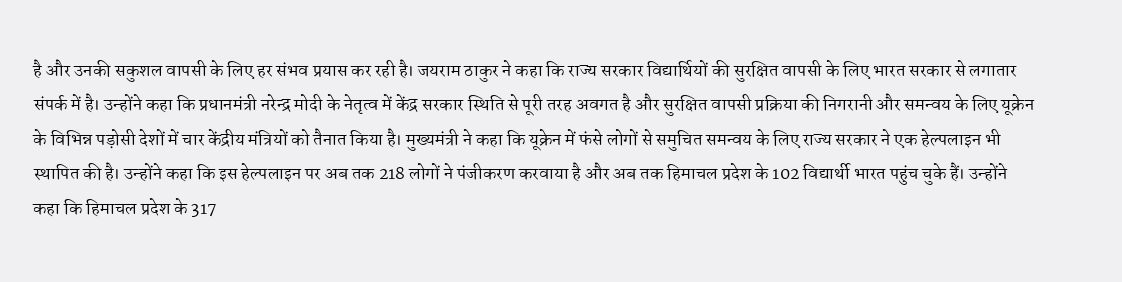है और उनकी सकुशल वापसी के लिए हर संभव प्रयास कर रही है। जयराम ठाकुर ने कहा कि राज्य सरकार विद्यार्थियों की सुरक्षित वापसी के लिए भारत सरकार से लगातार संपर्क में है। उन्होंने कहा कि प्रधानमंत्री नरेन्द्र मोदी के नेतृत्व में केंद्र सरकार स्थिति से पूरी तरह अवगत है और सुरक्षित वापसी प्रक्रिया की निगरानी और समन्वय के लिए यूक्रेन के विभिन्न पड़ोसी देशों में चार केंद्रीय मंत्रियों को तैनात किया है। मुख्यमंत्री ने कहा कि यूक्रेन में फंसे लोगों से समुचित समन्वय के लिए राज्य सरकार ने एक हेल्पलाइन भी स्थापित की है। उन्होंने कहा कि इस हेल्पलाइन पर अब तक 218 लोगों ने पंजीकरण करवाया है और अब तक हिमाचल प्रदेश के 102 विद्यार्थी भारत पहुंच चुके हैं। उन्होंने कहा कि हिमाचल प्रदेश के 317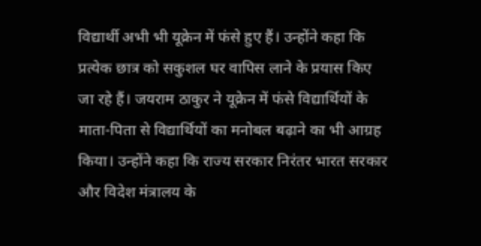विद्यार्थी अभी भी यूक्रेन में फंसे हुए हैं। उन्होंने कहा कि प्रत्येक छात्र को सकुशल घर वापिस लाने के प्रयास किए जा रहे हैं। जयराम ठाकुर ने यूक्रेन में फंसे विद्यार्थियों के माता-पिता से विद्यार्थियों का मनोबल बढ़ाने का भी आग्रह किया। उन्होंने कहा कि राज्य सरकार निरंतर भारत सरकार और विदेश मंत्रालय के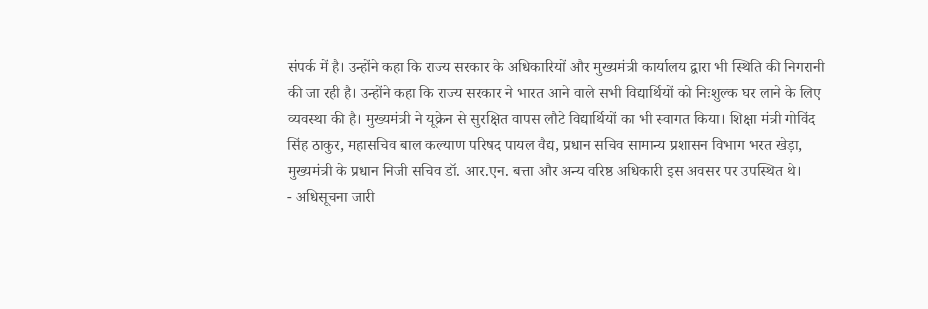संपर्क में है। उन्होंने कहा कि राज्य सरकार के अधिकारियों और मुख्यमंत्री कार्यालय द्वारा भी स्थिति की निगरानी की जा रही है। उन्होंने कहा कि राज्य सरकार ने भारत आने वाले सभी विद्यार्थियों को निःशुल्क घर लाने के लिए व्यवस्था की है। मुख्यमंत्री ने यूक्रेन से सुरक्षित वापस लौटे विद्यार्थियों का भी स्वागत किया। शिक्षा मंत्री गोविंद सिंह ठाकुर, महासचिव बाल कल्याण परिषद पायल वैद्य, प्रधान सचिव सामान्य प्रशासन विभाग भरत खेड़ा, मुख्यमंत्री के प्रधान निजी सचिव डॉ. आर.एन. बत्ता और अन्य वरिष्ठ अधिकारी इस अवसर पर उपस्थित थे।
- अधिसूचना जारी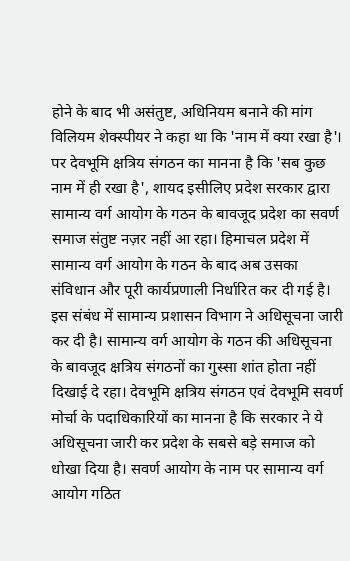होने के बाद भी असंतुष्ट, अधिनियम बनाने की मांग विलियम शेक्स्पीयर ने कहा था कि 'नाम में क्या रखा है'। पर देवभूमि क्षत्रिय संगठन का मानना है कि 'सब कुछ नाम में ही रखा है', शायद इसीलिए प्रदेश सरकार द्वारा सामान्य वर्ग आयोग के गठन के बावजूद प्रदेश का सवर्ण समाज संतुष्ट नज़र नहीं आ रहा। हिमाचल प्रदेश में सामान्य वर्ग आयोग के गठन के बाद अब उसका संविधान और पूरी कार्यप्रणाली निर्धारित कर दी गई है। इस संबंध में सामान्य प्रशासन विभाग ने अधिसूचना जारी कर दी है। सामान्य वर्ग आयोग के गठन की अधिसूचना के बावजूद क्षत्रिय संगठनों का गुस्सा शांत होता नहीं दिखाई दे रहा। देवभूमि क्षत्रिय संगठन एवं देवभूमि सवर्ण मोर्चा के पदाधिकारियों का मानना है कि सरकार ने ये अधिसूचना जारी कर प्रदेश के सबसे बड़े समाज को धोखा दिया है। सवर्ण आयोग के नाम पर सामान्य वर्ग आयोग गठित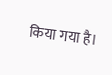किया गया है।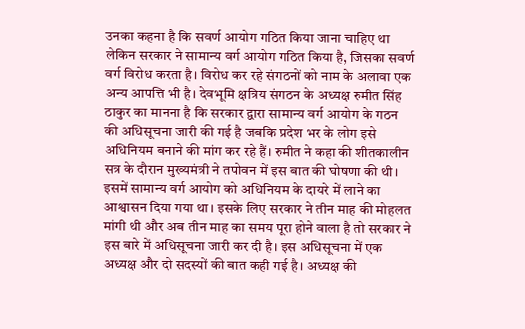उनका कहना है कि सवर्ण आयोग गठित किया जाना चाहिए था लेकिन सरकार ने सामान्य वर्ग आयोग गठित किया है, जिसका सवर्ण वर्ग विरोध करता है। विरोध कर रहे संगठनों को नाम के अलावा एक अन्य आपत्ति भी है। देवभूमि क्षत्रिय संगठन के अध्यक्ष रुमीत सिंह ठाकुर का मानना है कि सरकार द्वारा सामान्य वर्ग आयोग के गठन की अधिसूचना जारी की गई है जबकि प्रदेश भर के लोग इसे अधिनियम बनाने की मांग कर रहे हैं। रुमीत ने कहा की शीतकालीन सत्र के दौरान मुख्यमंत्री ने तपोवन में इस बात की घोषणा की थी। इसमें सामान्य वर्ग आयोग को अधिनियम के दायरे में लाने का आश्वासन दिया गया था। इसके लिए सरकार ने तीन माह की मोहलत मांगी थी और अब तीन माह का समय पूरा होने वाला है तो सरकार ने इस बारे में अधिसूचना जारी कर दी है। इस अधिसूचना में एक अध्यक्ष और दो सदस्यों की बात कही गई है। अध्यक्ष की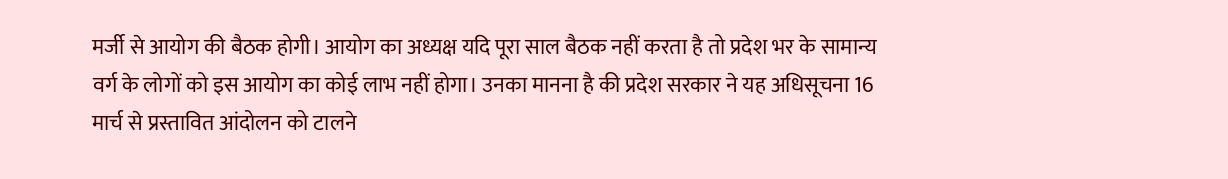मर्जी से आयोग की बैठक होगी। आयोग का अध्यक्ष यदि पूरा साल बैठक नहीं करता है तो प्रदेश भर के सामान्य वर्ग के लोगों को इस आयोग का कोई लाभ नहीं होगा। उनका मानना है की प्रदेश सरकार ने यह अधिसूचना 16 मार्च से प्रस्तावित आंदोलन को टालने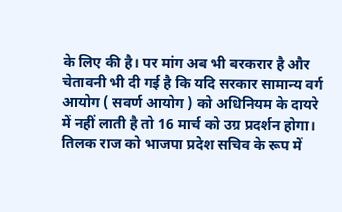के लिए की है। पर मांग अब भी बरकरार है और चेतावनी भी दी गई है कि यदि सरकार सामान्य वर्ग आयोग ( सवर्ण आयोग ) को अधिनियम के दायरे में नहीं लाती है तो 16 मार्च को उग्र प्रदर्शन होगा।
तिलक राज को भाजपा प्रदेश सचिव के रूप में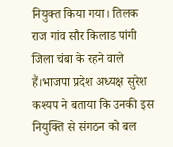नियुक्त किया गया। तिलक राज गांव सौर किलाड पांगी जिला चंबा के रहने वाले हैं।भाजपा प्रदेश अध्यक्ष सुरेश कश्यप ने बताया कि उनकी इस नियुक्ति से संगठन को बल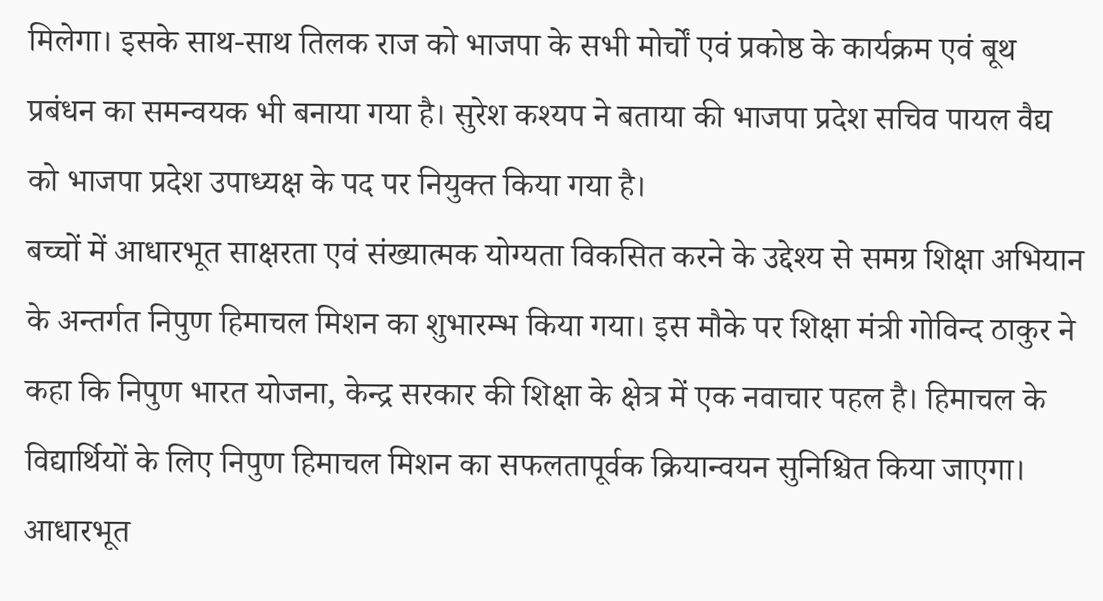मिलेगा। इसके साथ-साथ तिलक राज को भाजपा के सभी मोर्चों एवं प्रकोष्ठ के कार्यक्रम एवं बूथ प्रबंधन का समन्वयक भी बनाया गया है। सुरेश कश्यप ने बताया की भाजपा प्रदेश सचिव पायल वैद्य को भाजपा प्रदेश उपाध्यक्ष के पद पर नियुक्त किया गया है।
बच्चों में आधारभूत साक्षरता एवं संख्यात्मक योग्यता विकसित करने के उद्देश्य से समग्र शिक्षा अभियान के अन्तर्गत निपुण हिमाचल मिशन का शुभारम्भ किया गया। इस मौके पर शिक्षा मंत्री गोविन्द ठाकुर ने कहा कि निपुण भारत योजना, केन्द्र सरकार की शिक्षा के क्षेत्र में एक नवाचार पहल है। हिमाचल के विद्यार्थियों के लिए निपुण हिमाचल मिशन का सफलतापूर्वक क्रियान्वयन सुनिश्चित किया जाएगा। आधारभूत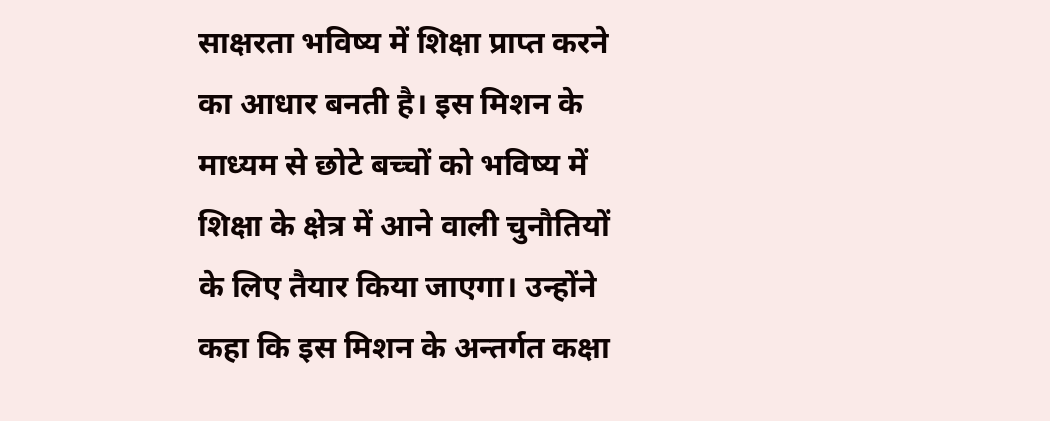साक्षरता भविष्य में शिक्षा प्राप्त करने का आधार बनती है। इस मिशन के माध्यम से छोटे बच्चों को भविष्य में शिक्षा के क्षेत्र में आने वाली चुनौतियों के लिए तैयार किया जाएगा। उन्होंने कहा कि इस मिशन के अन्तर्गत कक्षा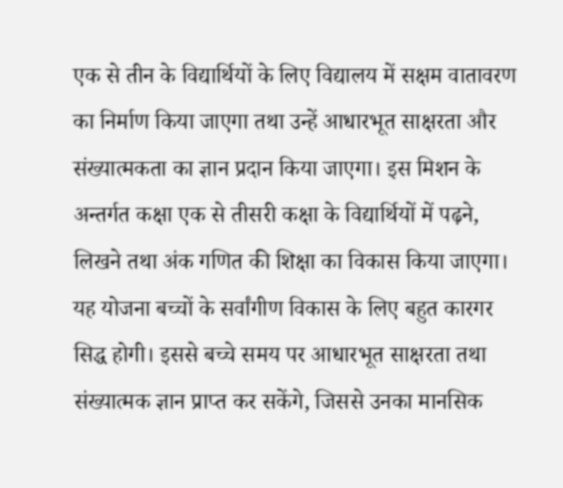एक से तीन के विद्यार्थियों के लिए विद्यालय में सक्षम वातावरण का निर्माण किया जाएगा तथा उन्हें आधारभूत साक्षरता और संख्यात्मकता का ज्ञान प्रदान किया जाएगा। इस मिशन के अन्तर्गत कक्षा एक से तीसरी कक्षा के विद्यार्थियों में पढ़ने, लिखने तथा अंक गणित की शिक्षा का विकास किया जाएगा। यह योजना बच्चों के सर्वांगीण विकास के लिए बहुत कारगर सिद्ध होगी। इससे बच्चे समय पर आधारभूत साक्षरता तथा संख्यात्मक ज्ञान प्राप्त कर सकेंगे, जिससे उनका मानसिक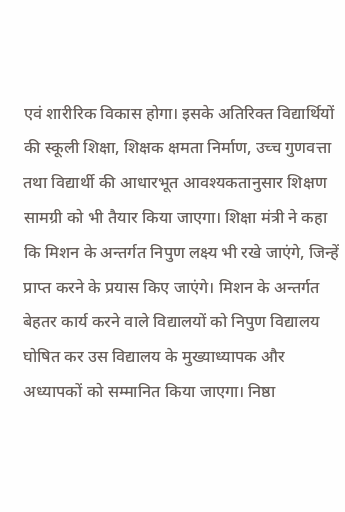एवं शारीरिक विकास होगा। इसके अतिरिक्त विद्यार्थियों की स्कूली शिक्षा, शिक्षक क्षमता निर्माण, उच्च गुणवत्ता तथा विद्यार्थी की आधारभूत आवश्यकतानुसार शिक्षण सामग्री को भी तैयार किया जाएगा। शिक्षा मंत्री ने कहा कि मिशन के अन्तर्गत निपुण लक्ष्य भी रखे जाएंगे, जिन्हें प्राप्त करने के प्रयास किए जाएंगे। मिशन के अन्तर्गत बेहतर कार्य करने वाले विद्यालयों को निपुण विद्यालय घोषित कर उस विद्यालय के मुख्याध्यापक और अध्यापकों को सम्मानित किया जाएगा। निष्ठा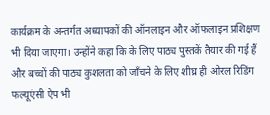कार्यक्रम के अन्तर्गत अध्यापकों की ऑनलाइन और ऑफलाइन प्रशिक्षण भी दिया जाएगा। उन्होंने कहा कि के लिए पाठ्य पुस्तकें तैयार की गई हैं और बच्चों की पाठ्य कुशलता को जॉंचने के लिए शीघ्र ही ओरल रिडिंग फल्यूएंसी ऐप भी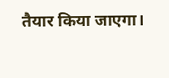तैयार किया जाएगा।